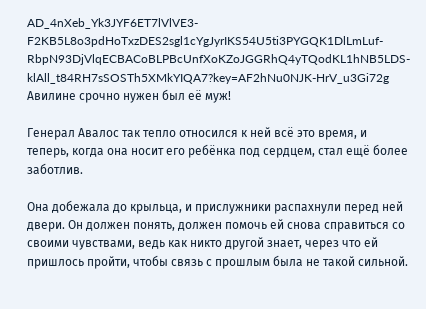AD_4nXeb_Yk3JYF6ET7lVlVE3-F2KB5L8o3pdHoTxzDES2sgl1cYgJyrIKS54U5ti3PYGQK1DlLmLuf-RbpN93DjVlqECBACoBLPBcUnfXoKZoJGGRhQ4yTQodKL1hNB5LDS-klAll_t84RH7sSOSTh5XMkYIQA7?key=AF2hNu0NJK-HrV_u3Gi72g
Авилине срочно нужен был её муж!

Генерал Авалос так тепло относился к ней всё это время, и теперь, когда она носит его ребёнка под сердцем, стал ещё более заботлив.

Она добежала до крыльца, и прислужники распахнули перед ней двери. Он должен понять, должен помочь ей снова справиться со своими чувствами, ведь как никто другой знает, через что ей пришлось пройти, чтобы связь с прошлым была не такой сильной.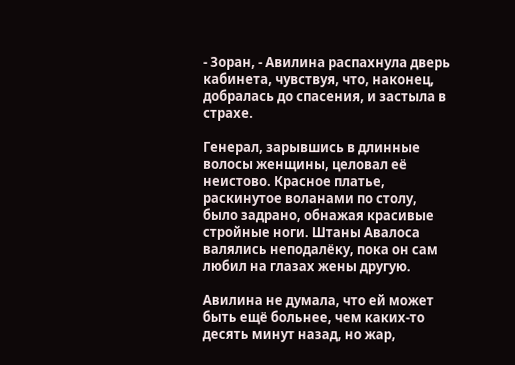- Зоран, - Авилина распахнула дверь кабинета, чувствуя, что, наконец, добралась до спасения, и застыла в страхе.

Генерал, зарывшись в длинные волосы женщины, целовал её неистово. Красное платье, раскинутое воланами по столу, было задрано, обнажая красивые стройные ноги. Штаны Авалоса валялись неподалёку, пока он сам любил на глазах жены другую.

Авилина не думала, что ей может быть ещё больнее, чем каких-то десять минут назад, но жар,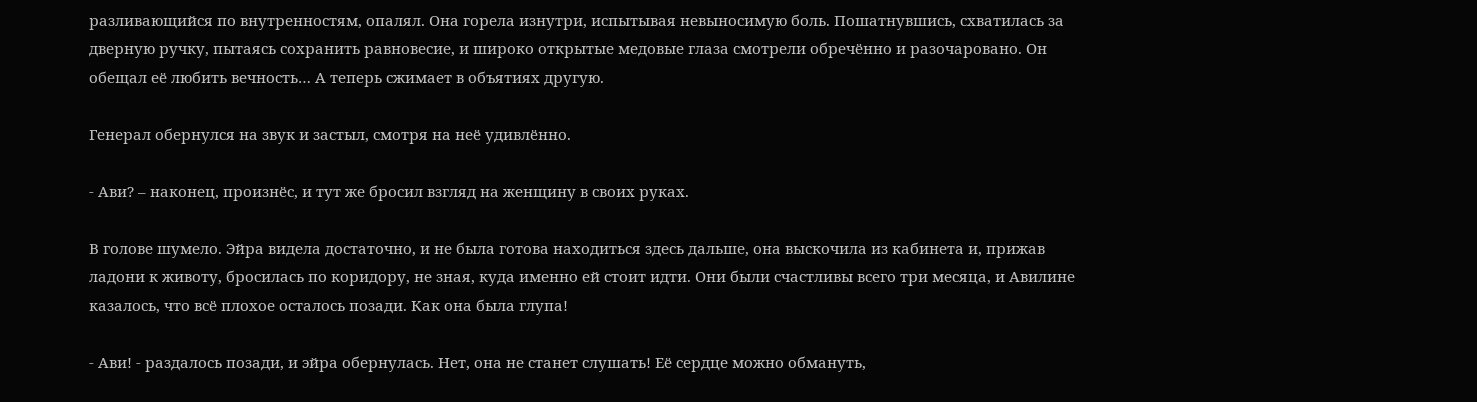разливающийся по внутренностям, опалял. Она горела изнутри, испытывая невыносимую боль. Пошатнувшись, схватилась за дверную ручку, пытаясь сохранить равновесие, и широко открытые медовые глаза смотрели обречённо и разочаровано. Он обещал её любить вечность… А теперь сжимает в объятиях другую.

Генерал обернулся на звук и застыл, смотря на неё удивлённо.

- Ави? – наконец, произнёс, и тут же бросил взгляд на женщину в своих руках.

В голове шумело. Эйра видела достаточно, и не была готова находиться здесь дальше, она выскочила из кабинета и, прижав ладони к животу, бросилась по коридору, не зная, куда именно ей стоит идти. Они были счастливы всего три месяца, и Авилине казалось, что всё плохое осталось позади. Как она была глупа!

- Ави! - раздалось позади, и эйра обернулась. Нет, она не станет слушать! Её сердце можно обмануть,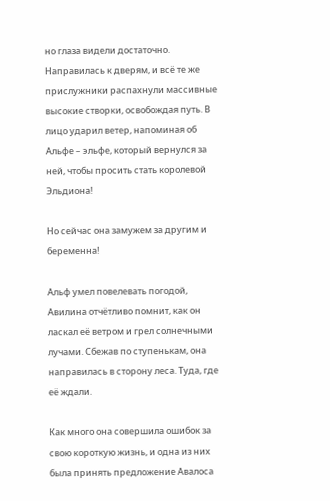но глаза видели достаточно. Направилась к дверям, и всё те же прислужники распахнули массивные высокие створки, освобождая путь. В лицо ударил ветер, напоминая об Альфе – эльфе, который вернулся за ней, чтобы просить стать королевой Эльдиона!

Но сейчас она замужем за другим и беременна!

Альф умел повелевать погодой, Авилина отчётливо помнит, как он ласкал её ветром и грел солнечными лучами. Сбежав по ступенькам, она направилась в сторону леса. Туда, где её ждали.

Как много она совершила ошибок за свою короткую жизнь, и одна из них была принять предложение Авалоса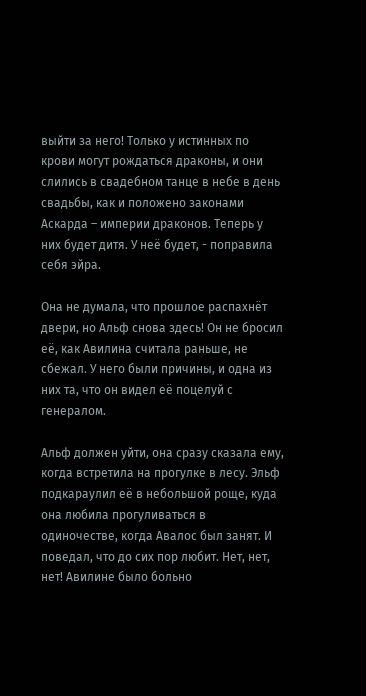выйти за него! Только у истинных по крови могут рождаться драконы, и они слились в свадебном танце в небе в день свадьбы, как и положено законами Аскарда – империи драконов. Теперь у них будет дитя. У неё будет, - поправила себя эйра.

Она не думала, что прошлое распахнёт двери, но Альф снова здесь! Он не бросил её, как Авилина считала раньше, не сбежал. У него были причины, и одна из них та, что он видел её поцелуй с генералом.

Альф должен уйти, она сразу сказала ему, когда встретила на прогулке в лесу. Эльф подкараулил её в небольшой роще, куда она любила прогуливаться в одиночестве, когда Авалос был занят. И поведал, что до сих пор любит. Нет, нет, нет! Авилине было больно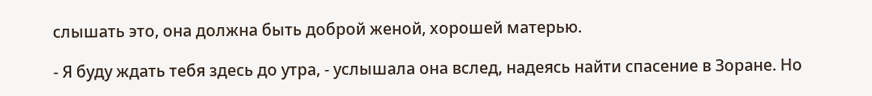слышать это, она должна быть доброй женой, хорошей матерью.

- Я буду ждать тебя здесь до утра, - услышала она вслед, надеясь найти спасение в Зоране. Но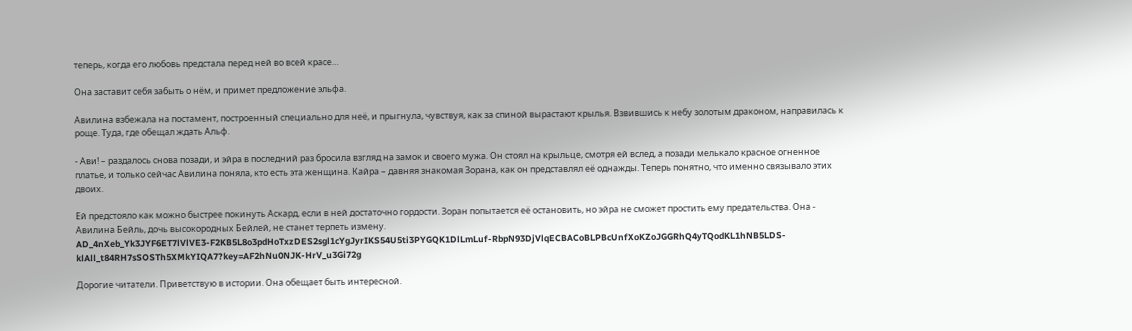теперь, когда его любовь предстала перед ней во всей красе…

Она заставит себя забыть о нём, и примет предложение эльфа.

Авилина взбежала на постамент, построенный специально для неё, и прыгнула, чувствуя, как за спиной вырастают крылья. Взвившись к небу золотым драконом, направилась к роще. Туда, где обещал ждать Альф.

- Ави! – раздалось снова позади, и эйра в последний раз бросила взгляд на замок и своего мужа. Он стоял на крыльце, смотря ей вслед, а позади мелькало красное огненное платье, и только сейчас Авилина поняла, кто есть эта женщина. Кайра – давняя знакомая Зорана, как он представлял её однажды. Теперь понятно, что именно связывало этих двоих.

Ей предстояло как можно быстрее покинуть Аскард, если в ней достаточно гордости. Зоран попытается её остановить, но эйра не сможет простить ему предательства. Она - Авилина Бейль, дочь высокородных Бейлей, не станет терпеть измену.
AD_4nXeb_Yk3JYF6ET7lVlVE3-F2KB5L8o3pdHoTxzDES2sgl1cYgJyrIKS54U5ti3PYGQK1DlLmLuf-RbpN93DjVlqECBACoBLPBcUnfXoKZoJGGRhQ4yTQodKL1hNB5LDS-klAll_t84RH7sSOSTh5XMkYIQA7?key=AF2hNu0NJK-HrV_u3Gi72g

Дорогие читатели. Приветствую в истории. Она обещает быть интересной.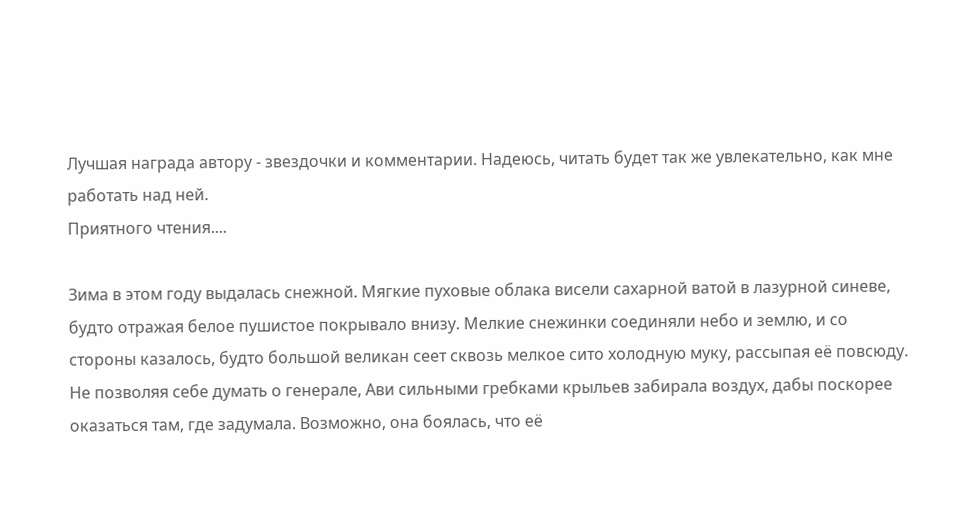Лучшая награда автору - звездочки и комментарии. Надеюсь, читать будет так же увлекательно, как мне работать над ней.
Приятного чтения....

Зима в этом году выдалась снежной. Мягкие пуховые облака висели сахарной ватой в лазурной синеве, будто отражая белое пушистое покрывало внизу. Мелкие снежинки соединяли небо и землю, и со стороны казалось, будто большой великан сеет сквозь мелкое сито холодную муку, рассыпая её повсюду. Не позволяя себе думать о генерале, Ави сильными гребками крыльев забирала воздух, дабы поскорее оказаться там, где задумала. Возможно, она боялась, что её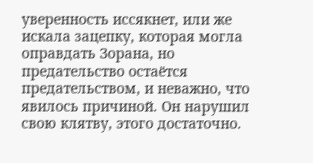уверенность иссякнет, или же искала зацепку, которая могла оправдать Зорана, но предательство остаётся предательством, и неважно, что явилось причиной. Он нарушил свою клятву, этого достаточно.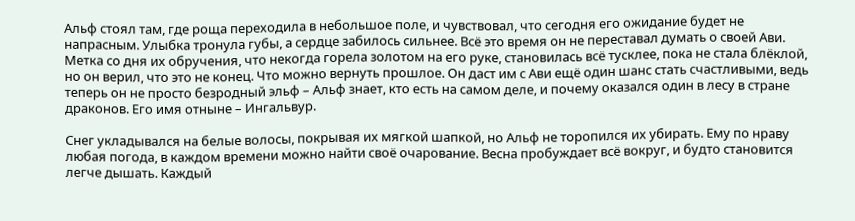Альф стоял там, где роща переходила в небольшое поле, и чувствовал, что сегодня его ожидание будет не напрасным. Улыбка тронула губы, а сердце забилось сильнее. Всё это время он не переставал думать о своей Ави. Метка со дня их обручения, что некогда горела золотом на его руке, становилась всё тусклее, пока не стала блёклой, но он верил, что это не конец. Что можно вернуть прошлое. Он даст им с Ави ещё один шанс стать счастливыми, ведь теперь он не просто безродный эльф – Альф знает, кто есть на самом деле, и почему оказался один в лесу в стране драконов. Его имя отныне – Ингальвур.

Снег укладывался на белые волосы, покрывая их мягкой шапкой, но Альф не торопился их убирать. Ему по нраву любая погода, в каждом времени можно найти своё очарование. Весна пробуждает всё вокруг, и будто становится легче дышать. Каждый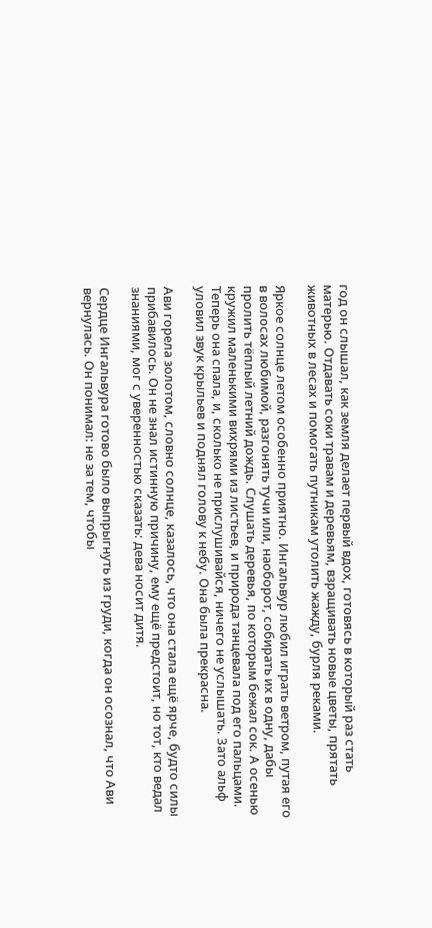год он слышал, как земля делает первый вдох, готовясь в который раз стать матерью. Отдавать соки травам и деревьям, взращивать новые цветы, прятать животных в лесах и помогать путникам утолить жажду, бурля реками.

Яркое солнце летом особенно приятно. Ингальвур любил играть ветром, путая его в волосах любимой, разгонять тучи или, наоборот, собирать их в одну, дабы пролить тёплый летний дождь. Слушать деревья, по которым бежал сок. А осенью кружил маленькими вихрями из листьев, и природа танцевала под его пальцами. Теперь она спала, и, сколько не прислушивайся, ничего не услышать. Зато альф уловил звук крыльев и поднял голову к небу. Она была прекрасна.

Ави горела золотом, словно солнце, казалось, что она стала ещё ярче, будто силы прибавилось. Он не знал истинную причину, ему ещё предстоит, но тот, кто ведал знаниями, мог с уверенностью сказать: дева носит дитя.

Сердце Ингальвура готово было выпрыгнуть из груди, когда он осознал, что Ави вернулась. Он понимал: не за тем, чтобы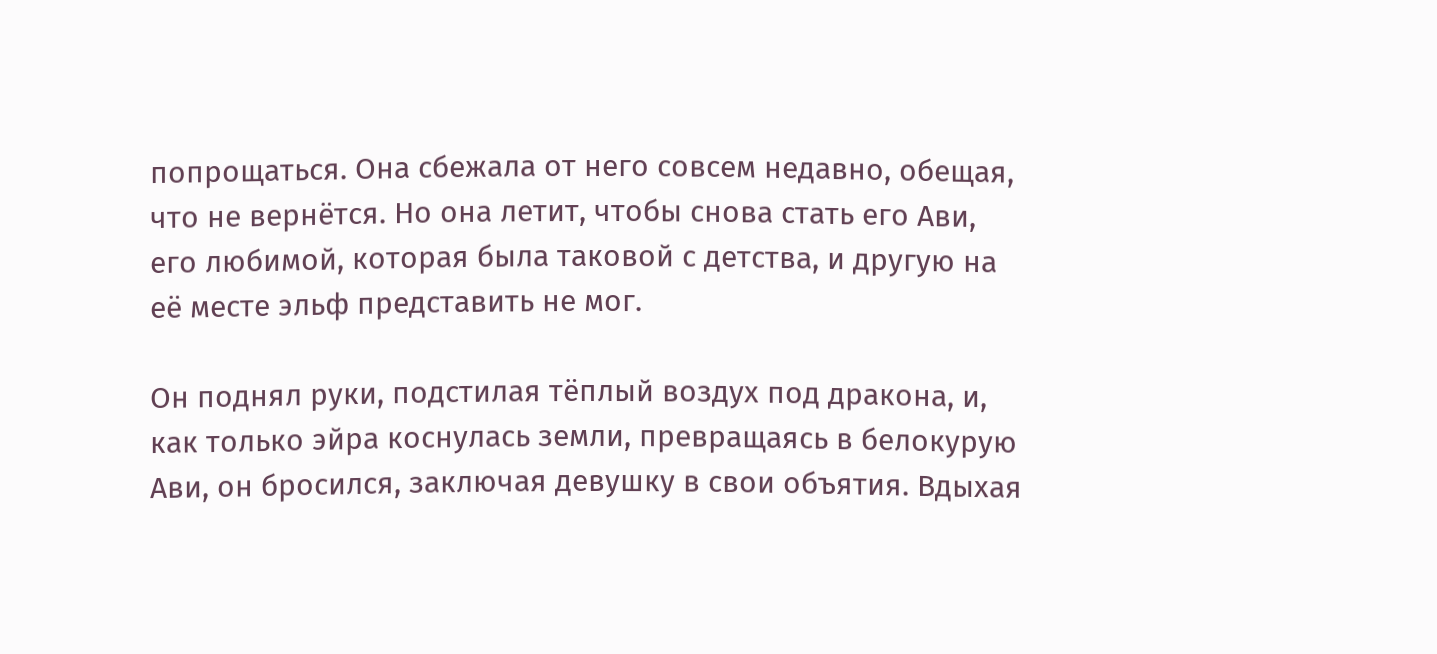попрощаться. Она сбежала от него совсем недавно, обещая, что не вернётся. Но она летит, чтобы снова стать его Ави, его любимой, которая была таковой с детства, и другую на её месте эльф представить не мог.

Он поднял руки, подстилая тёплый воздух под дракона, и, как только эйра коснулась земли, превращаясь в белокурую Ави, он бросился, заключая девушку в свои объятия. Вдыхая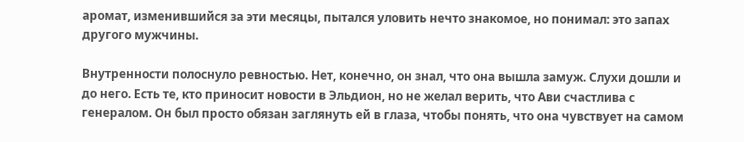аромат, изменившийся за эти месяцы, пытался уловить нечто знакомое, но понимал: это запах другого мужчины.

Внутренности полоснуло ревностью. Нет, конечно, он знал, что она вышла замуж. Слухи дошли и до него. Есть те, кто приносит новости в Эльдион, но не желал верить, что Ави счастлива с генералом. Он был просто обязан заглянуть ей в глаза, чтобы понять, что она чувствует на самом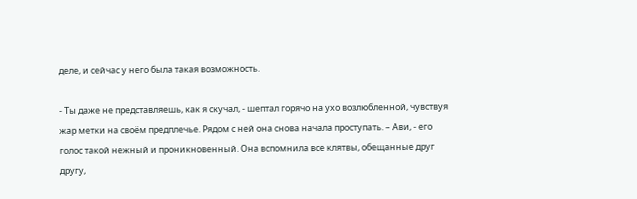деле, и сейчас у него была такая возможность.

- Ты даже не представляешь, как я скучал, - шептал горячо на ухо возлюбленной, чувствуя жар метки на своём предплечье. Рядом с ней она снова начала проступать. – Ави, - его голос такой нежный и проникновенный. Она вспомнила все клятвы, обещанные друг другу,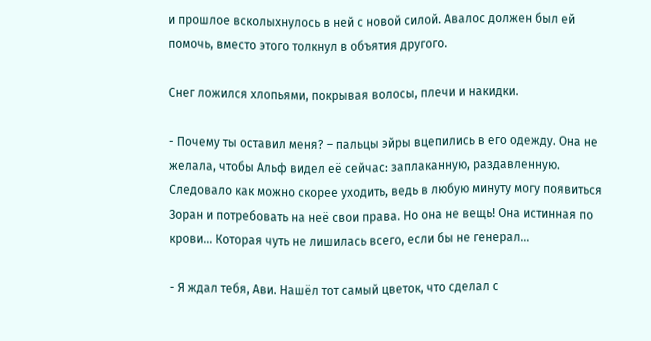и прошлое всколыхнулось в ней с новой силой. Авалос должен был ей помочь, вместо этого толкнул в объятия другого.

Снег ложился хлопьями, покрывая волосы, плечи и накидки.

- Почему ты оставил меня? – пальцы эйры вцепились в его одежду. Она не желала, чтобы Альф видел её сейчас: заплаканную, раздавленную. Следовало как можно скорее уходить, ведь в любую минуту могу появиться Зоран и потребовать на неё свои права. Но она не вещь! Она истинная по крови… Которая чуть не лишилась всего, если бы не генерал…

- Я ждал тебя, Ави. Нашёл тот самый цветок, что сделал с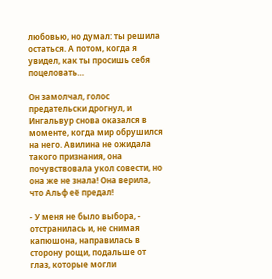любовью, но думал: ты решила остаться. А потом, когда я увидел, как ты просишь себя поцеловать…

Он замолчал, голос предательски дрогнул, и Ингальвур снова оказался в моменте, когда мир обрушился на него. Авилина не ожидала такого признания, она почувствовала укол совести, но она же не знала! Она верила, что Альф её предал!

- У меня не было выбора, - отстранилась и, не снимая капюшона, направилась в сторону рощи, подальше от глаз, которые могли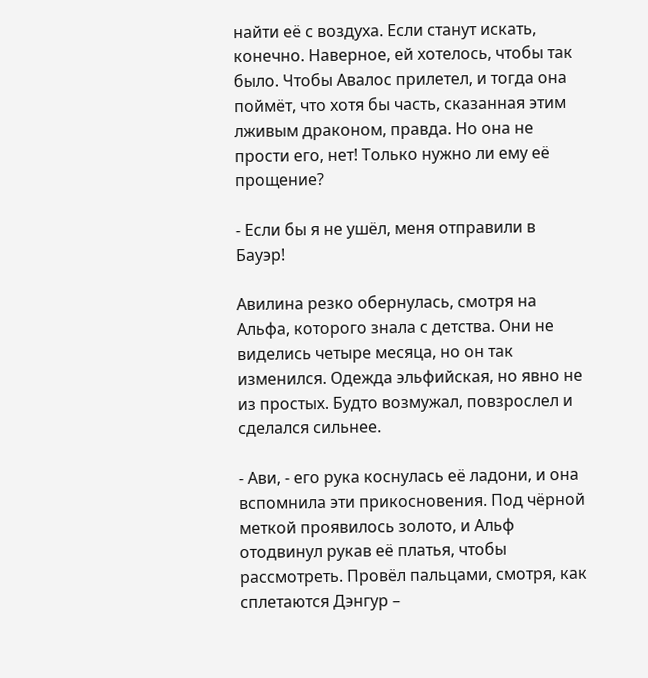найти её с воздуха. Если станут искать, конечно. Наверное, ей хотелось, чтобы так было. Чтобы Авалос прилетел, и тогда она поймёт, что хотя бы часть, сказанная этим лживым драконом, правда. Но она не прости его, нет! Только нужно ли ему её прощение?

- Если бы я не ушёл, меня отправили в Бауэр!

Авилина резко обернулась, смотря на Альфа, которого знала с детства. Они не виделись четыре месяца, но он так изменился. Одежда эльфийская, но явно не из простых. Будто возмужал, повзрослел и сделался сильнее.

- Ави, - его рука коснулась её ладони, и она вспомнила эти прикосновения. Под чёрной меткой проявилось золото, и Альф отодвинул рукав её платья, чтобы рассмотреть. Провёл пальцами, смотря, как сплетаются Дэнгур –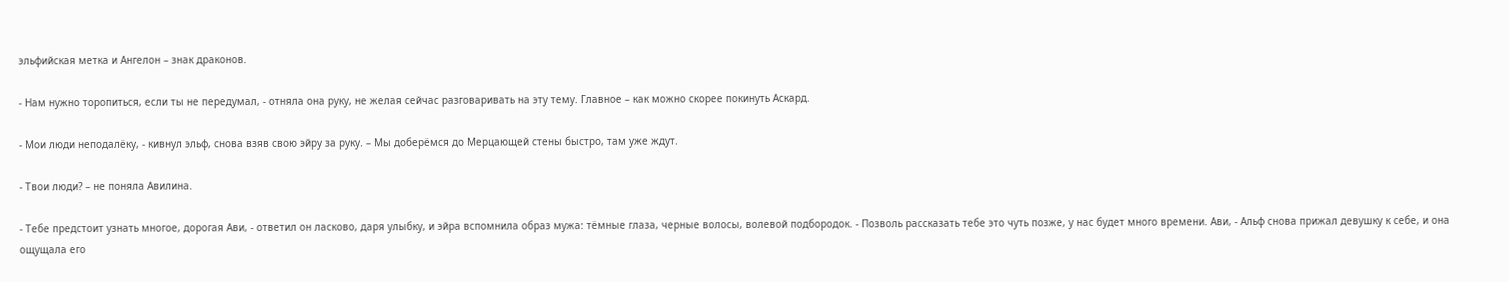эльфийская метка и Ангелон – знак драконов.

- Нам нужно торопиться, если ты не передумал, - отняла она руку, не желая сейчас разговаривать на эту тему. Главное – как можно скорее покинуть Аскард.

- Мои люди неподалёку, - кивнул эльф, снова взяв свою эйру за руку. – Мы доберёмся до Мерцающей стены быстро, там уже ждут.

- Твои люди? – не поняла Авилина.

- Тебе предстоит узнать многое, дорогая Ави, - ответил он ласково, даря улыбку, и эйра вспомнила образ мужа: тёмные глаза, черные волосы, волевой подбородок. - Позволь рассказать тебе это чуть позже, у нас будет много времени. Ави, - Альф снова прижал девушку к себе, и она ощущала его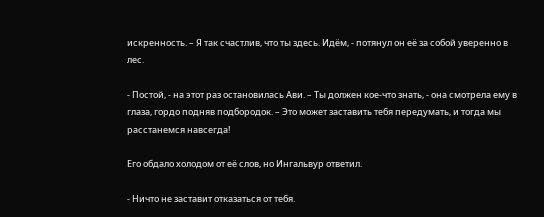искренность. – Я так счастлив, что ты здесь. Идём, - потянул он её за собой уверенно в лес.

- Постой, - на этот раз остановилась Ави. – Ты должен кое-что знать, - она смотрела ему в глаза, гордо подняв подбородок. – Это может заставить тебя передумать, и тогда мы расстанемся навсегда!

Его обдало холодом от её слов, но Ингальвур ответил.

- Ничто не заставит отказаться от тебя.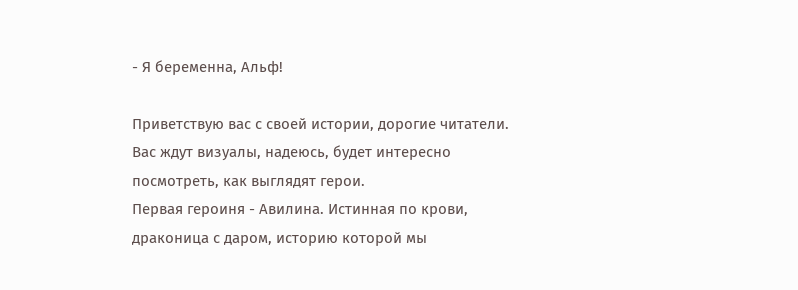- Я беременна, Альф!

Приветствую вас с своей истории, дорогие читатели. Вас ждут визуалы, надеюсь, будет интересно посмотреть, как выглядят герои.
Первая героиня - Авилина. Истинная по крови, драконица с даром, историю которой мы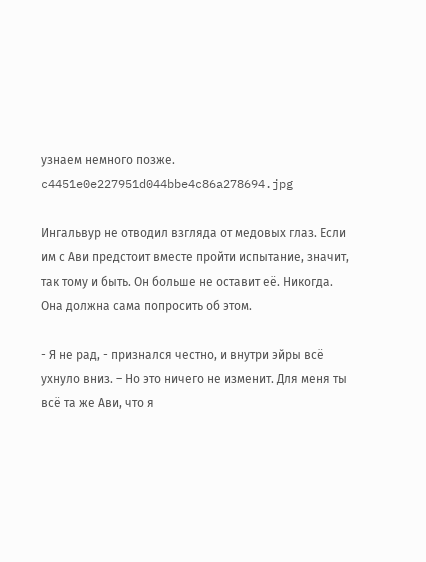узнаем немного позже.
c4451e0e227951d044bbe4c86a278694.jpg

Ингальвур не отводил взгляда от медовых глаз. Если им с Ави предстоит вместе пройти испытание, значит, так тому и быть. Он больше не оставит её. Никогда. Она должна сама попросить об этом.

- Я не рад, - признался честно, и внутри эйры всё ухнуло вниз. – Но это ничего не изменит. Для меня ты всё та же Ави, что я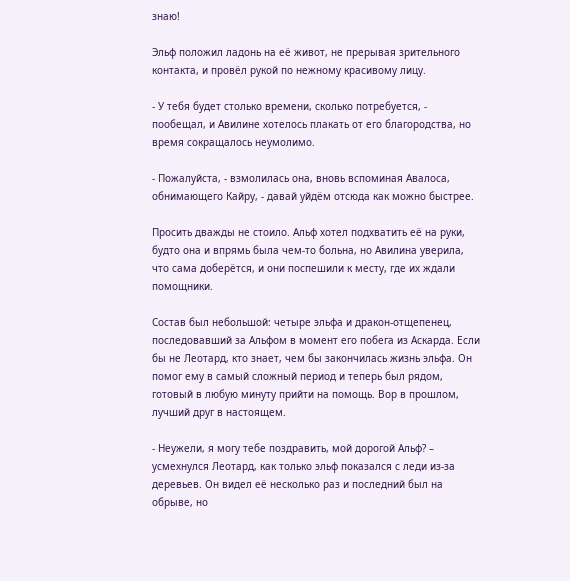знаю!

Эльф положил ладонь на её живот, не прерывая зрительного контакта, и провёл рукой по нежному красивому лицу.

- У тебя будет столько времени, сколько потребуется, - пообещал, и Авилине хотелось плакать от его благородства, но время сокращалось неумолимо.

- Пожалуйста, - взмолилась она, вновь вспоминая Авалоса, обнимающего Кайру, - давай уйдём отсюда как можно быстрее.

Просить дважды не стоило. Альф хотел подхватить её на руки, будто она и впрямь была чем-то больна, но Авилина уверила, что сама доберётся, и они поспешили к месту, где их ждали помощники.

Состав был небольшой: четыре эльфа и дракон-отщепенец, последовавший за Альфом в момент его побега из Аскарда. Если бы не Леотард, кто знает, чем бы закончилась жизнь эльфа. Он помог ему в самый сложный период и теперь был рядом, готовый в любую минуту прийти на помощь. Вор в прошлом, лучший друг в настоящем.

- Неужели, я могу тебе поздравить, мой дорогой Альф? – усмехнулся Леотард, как только эльф показался с леди из-за деревьев. Он видел её несколько раз и последний был на обрыве, но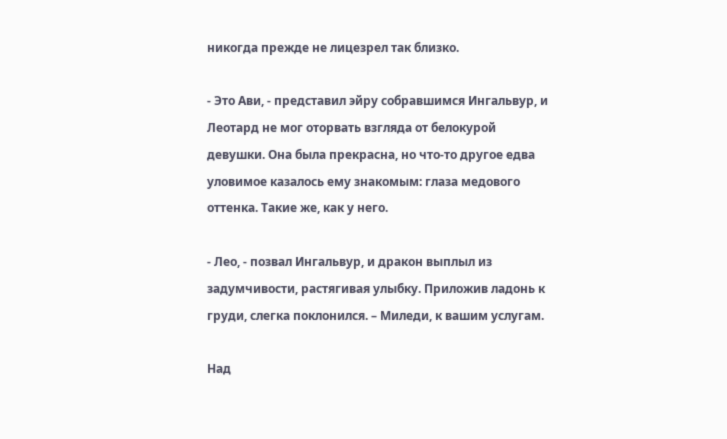никогда прежде не лицезрел так близко.

- Это Ави, - представил эйру собравшимся Ингальвур, и Леотард не мог оторвать взгляда от белокурой девушки. Она была прекрасна, но что-то другое едва уловимое казалось ему знакомым: глаза медового оттенка. Такие же, как у него.

- Лео, - позвал Ингальвур, и дракон выплыл из задумчивости, растягивая улыбку. Приложив ладонь к груди, слегка поклонился. – Миледи, к вашим услугам.

Над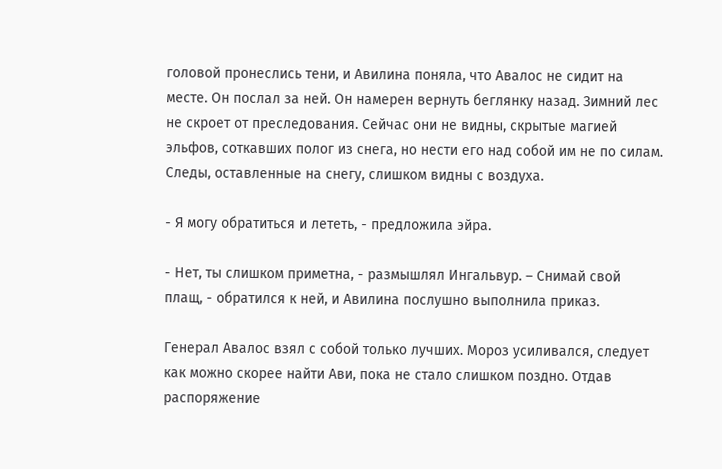головой пронеслись тени, и Авилина поняла, что Авалос не сидит на месте. Он послал за ней. Он намерен вернуть беглянку назад. Зимний лес не скроет от преследования. Сейчас они не видны, скрытые магией эльфов, соткавших полог из снега, но нести его над собой им не по силам. Следы, оставленные на снегу, слишком видны с воздуха.

- Я могу обратиться и лететь, - предложила эйра.

- Нет, ты слишком приметна, - размышлял Ингальвур. – Снимай свой плащ, - обратился к ней, и Авилина послушно выполнила приказ.

Генерал Авалос взял с собой только лучших. Мороз усиливался, следует как можно скорее найти Ави, пока не стало слишком поздно. Отдав распоряжение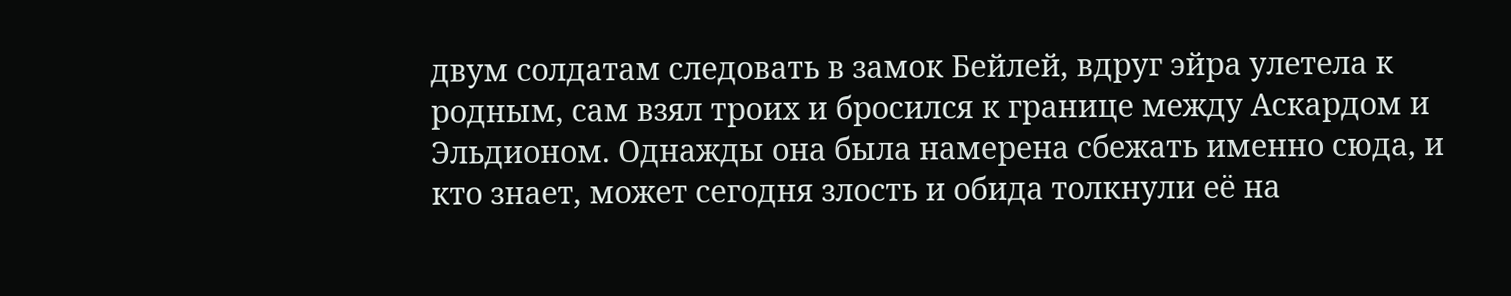двум солдатам следовать в замок Бейлей, вдруг эйра улетела к родным, сам взял троих и бросился к границе между Аскардом и Эльдионом. Однажды она была намерена сбежать именно сюда, и кто знает, может сегодня злость и обида толкнули её на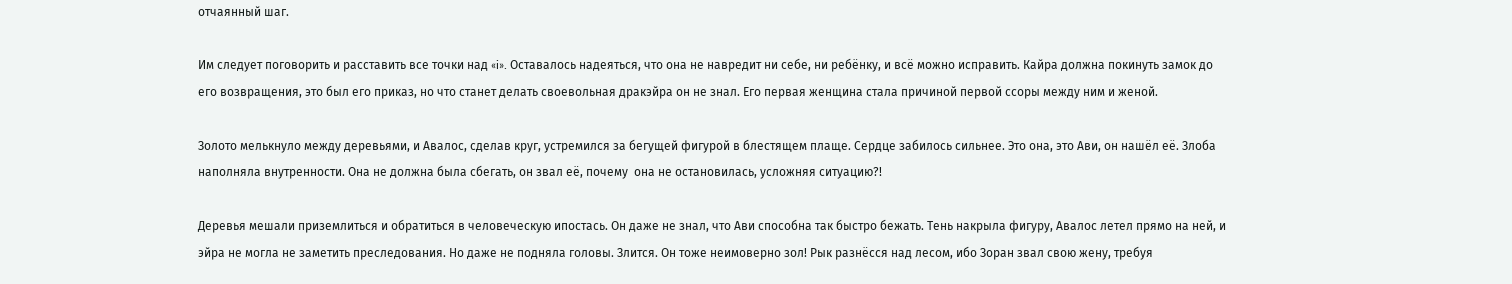отчаянный шаг.

Им следует поговорить и расставить все точки над «i». Оставалось надеяться, что она не навредит ни себе, ни ребёнку, и всё можно исправить. Кайра должна покинуть замок до его возвращения, это был его приказ, но что станет делать своевольная дракэйра он не знал. Его первая женщина стала причиной первой ссоры между ним и женой.

Золото мелькнуло между деревьями, и Авалос, сделав круг, устремился за бегущей фигурой в блестящем плаще. Сердце забилось сильнее. Это она, это Ави, он нашёл её. Злоба наполняла внутренности. Она не должна была сбегать, он звал её, почему  она не остановилась, усложняя ситуацию?!

Деревья мешали приземлиться и обратиться в человеческую ипостась. Он даже не знал, что Ави способна так быстро бежать. Тень накрыла фигуру, Авалос летел прямо на ней, и эйра не могла не заметить преследования. Но даже не подняла головы. Злится. Он тоже неимоверно зол! Рык разнёсся над лесом, ибо Зоран звал свою жену, требуя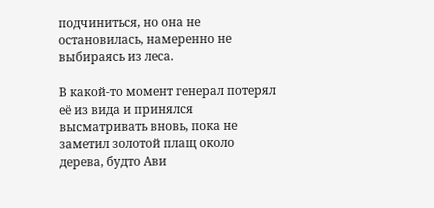подчиниться, но она не остановилась, намеренно не выбираясь из леса.

В какой-то момент генерал потерял её из вида и принялся высматривать вновь, пока не заметил золотой плащ около дерева, будто Ави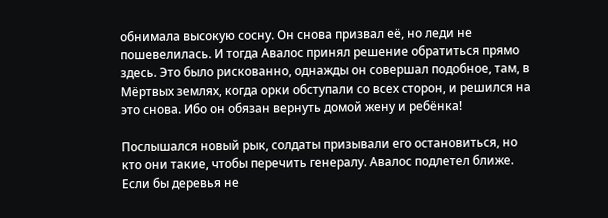обнимала высокую сосну. Он снова призвал её, но леди не пошевелилась. И тогда Авалос принял решение обратиться прямо здесь. Это было рискованно, однажды он совершал подобное, там, в Мёртвых землях, когда орки обступали со всех сторон, и решился на это снова. Ибо он обязан вернуть домой жену и ребёнка!

Послышался новый рык, солдаты призывали его остановиться, но кто они такие, чтобы перечить генералу. Авалос подлетел ближе. Если бы деревья не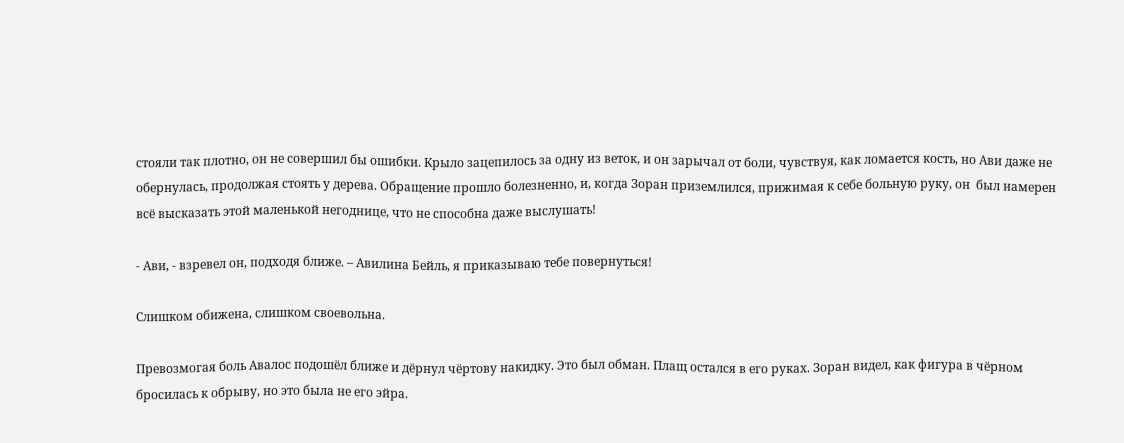стояли так плотно, он не совершил бы ошибки. Крыло зацепилось за одну из веток, и он зарычал от боли, чувствуя, как ломается кость, но Ави даже не обернулась, продолжая стоять у дерева. Обращение прошло болезненно, и, когда Зоран приземлился, прижимая к себе больную руку, он  был намерен всё высказать этой маленькой негоднице, что не способна даже выслушать!

- Ави, - взревел он, подходя ближе. – Авилина Бейль, я приказываю тебе повернуться!

Слишком обижена, слишком своевольна.

Превозмогая боль Авалос подошёл ближе и дёрнул чёртову накидку. Это был обман. Плащ остался в его руках. Зоран видел, как фигура в чёрном бросилась к обрыву, но это была не его эйра.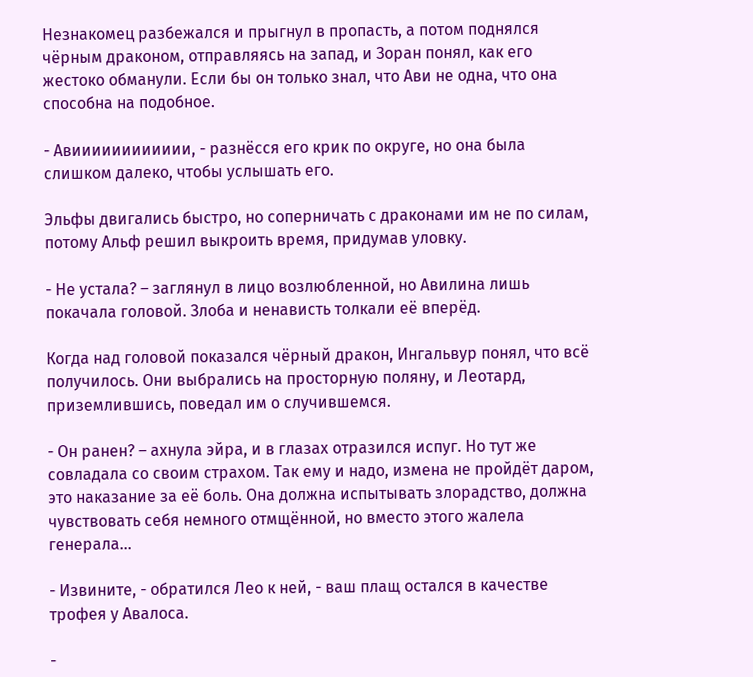Незнакомец разбежался и прыгнул в пропасть, а потом поднялся чёрным драконом, отправляясь на запад, и Зоран понял, как его жестоко обманули. Если бы он только знал, что Ави не одна, что она способна на подобное.

- Авииииииииииии, - разнёсся его крик по округе, но она была слишком далеко, чтобы услышать его.

Эльфы двигались быстро, но соперничать с драконами им не по силам, потому Альф решил выкроить время, придумав уловку.

- Не устала? – заглянул в лицо возлюбленной, но Авилина лишь покачала головой. Злоба и ненависть толкали её вперёд.

Когда над головой показался чёрный дракон, Ингальвур понял, что всё получилось. Они выбрались на просторную поляну, и Леотард, приземлившись, поведал им о случившемся.

- Он ранен? – ахнула эйра, и в глазах отразился испуг. Но тут же совладала со своим страхом. Так ему и надо, измена не пройдёт даром, это наказание за её боль. Она должна испытывать злорадство, должна чувствовать себя немного отмщённой, но вместо этого жалела генерала...

- Извините, - обратился Лео к ней, - ваш плащ остался в качестве трофея у Авалоса.

-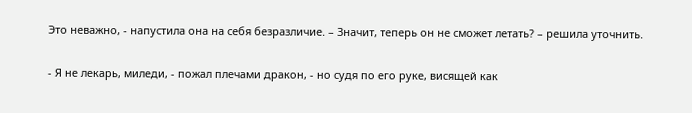Это неважно, - напустила она на себя безразличие. – Значит, теперь он не сможет летать? – решила уточнить.

- Я не лекарь, миледи, - пожал плечами дракон, - но судя по его руке, висящей как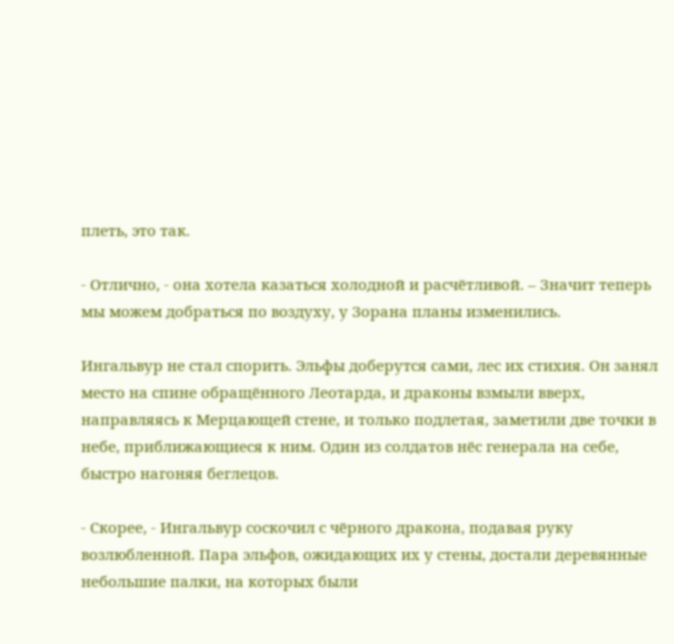плеть, это так.

- Отлично, - она хотела казаться холодной и расчётливой. – Значит теперь мы можем добраться по воздуху, у Зорана планы изменились.

Ингальвур не стал спорить. Эльфы доберутся сами, лес их стихия. Он занял место на спине обращённого Леотарда, и драконы взмыли вверх, направляясь к Мерцающей стене, и только подлетая, заметили две точки в небе, приближающиеся к ним. Один из солдатов нёс генерала на себе, быстро нагоняя беглецов.

- Скорее, - Ингальвур соскочил с чёрного дракона, подавая руку возлюбленной. Пара эльфов, ожидающих их у стены, достали деревянные небольшие палки, на которых были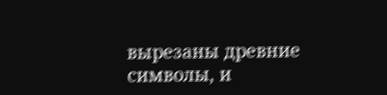вырезаны древние символы, и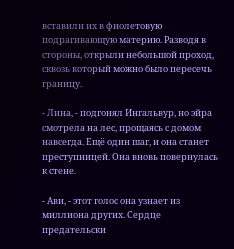вставили их в фиолетовую подрагивающую материю. Разводя в стороны, открыли небольшой проход, сквозь который можно было пересечь границу.

- Лина, - подгонял Ингальвур, но эйра смотрела на лес, прощаясь с домом навсегда. Ещё один шаг, и она станет преступницей. Она вновь повернулась к стене.

- Ави, - этот голос она узнает из миллиона других. Сердце предательски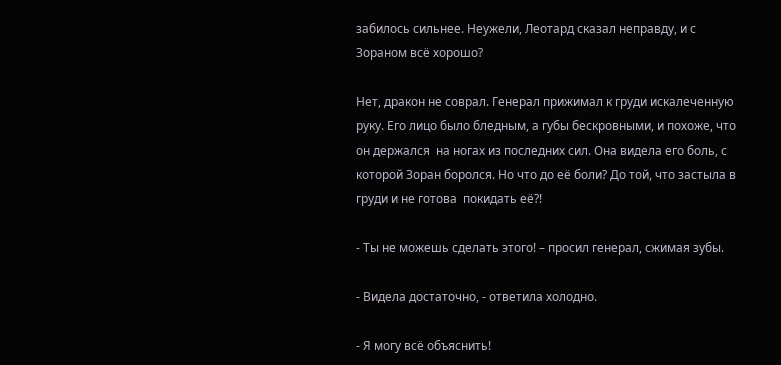забилось сильнее. Неужели, Леотард сказал неправду, и с Зораном всё хорошо?

Нет, дракон не соврал. Генерал прижимал к груди искалеченную руку. Его лицо было бледным, а губы бескровными, и похоже, что он держался  на ногах из последних сил. Она видела его боль, с которой Зоран боролся. Но что до её боли? До той, что застыла в груди и не готова  покидать её?!

- Ты не можешь сделать этого! – просил генерал, сжимая зубы.

- Видела достаточно, - ответила холодно.

- Я могу всё объяснить!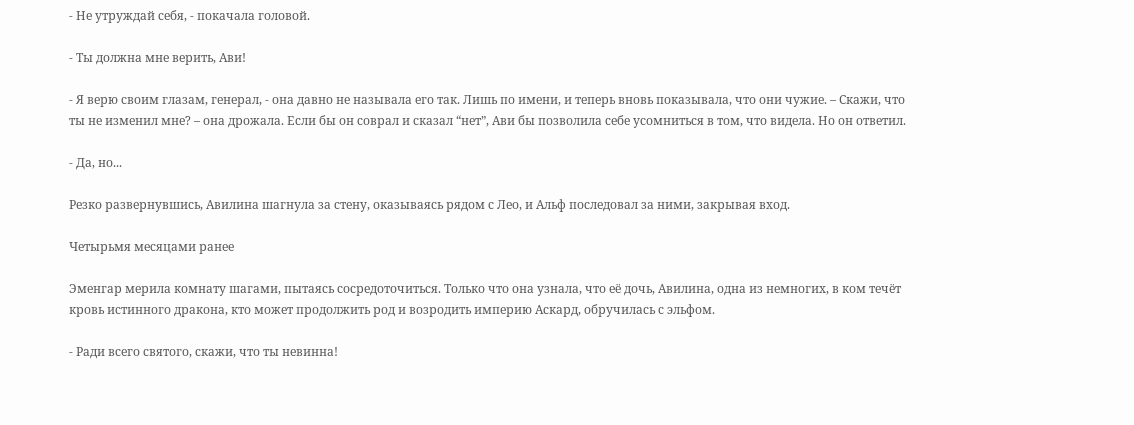- Не утруждай себя, - покачала головой.

- Ты должна мне верить, Ави!

- Я верю своим глазам, генерал, - она давно не называла его так. Лишь по имени, и теперь вновь показывала, что они чужие. – Скажи, что ты не изменил мне? – она дрожала. Если бы он соврал и сказал “нет”, Ави бы позволила себе усомниться в том, что видела. Но он ответил.

- Да, но...

Резко развернувшись, Авилина шагнула за стену, оказываясь рядом с Лео, и Альф последовал за ними, закрывая вход.

Четырьмя месяцами ранее

Эменгар мерила комнату шагами, пытаясь сосредоточиться. Только что она узнала, что её дочь, Авилина, одна из немногих, в ком течёт кровь истинного дракона, кто может продолжить род и возродить империю Аскард, обручилась с эльфом.

- Ради всего святого, скажи, что ты невинна!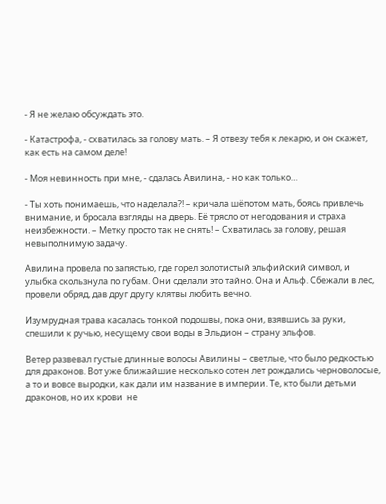- Я не желаю обсуждать это.

- Катастрофа, - схватилась за голову мать. – Я отвезу тебя к лекарю, и он скажет, как есть на самом деле!

- Моя невинность при мне, - сдалась Авилина, - но как только…

- Ты хоть понимаешь, что наделала?! – кричала шёпотом мать, боясь привлечь внимание, и бросала взгляды на дверь. Её трясло от негодования и страха неизбежности. – Метку просто так не снять! – Схватилась за голову, решая невыполнимую задачу.

Авилина провела по запястью, где горел золотистый эльфийский символ, и улыбка скользнула по губам. Они сделали это тайно. Она и Альф. Сбежали в лес, провели обряд, дав друг другу клятвы любить вечно.

Изумрудная трава касалась тонкой подошвы, пока они, взявшись за руки, спешили к ручью, несущему свои воды в Эльдион – страну эльфов.

Ветер развевал густые длинные волосы Авилины – светлые, что было редкостью для драконов. Вот уже ближайшие несколько сотен лет рождались черноволосые, а то и вовсе выродки, как дали им название в империи. Те, кто были детьми драконов, но их крови  не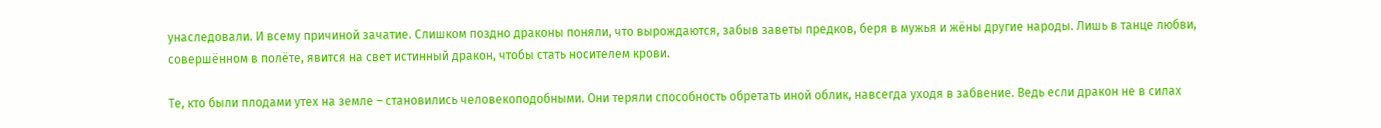унаследовали. И всему причиной зачатие. Слишком поздно драконы поняли, что вырождаются, забыв заветы предков, беря в мужья и жёны другие народы. Лишь в танце любви, совершённом в полёте, явится на свет истинный дракон, чтобы стать носителем крови.

Те, кто были плодами утех на земле – становились человекоподобными. Они теряли способность обретать иной облик, навсегда уходя в забвение. Ведь если дракон не в силах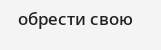обрести свою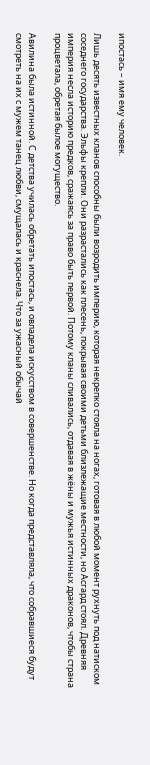ипостась – имя ему человек.

Лишь десять известных кланов способны были возродить империю, которая некрепко стояла на ногах, готовая в любой момент рухнуть под натиском соседнего государства. Эльфы крепли. Они разрастались как плесень, покрывая своими детьми близлежащие местности, но Асгард стоял. Древняя империя несла историю предков, сражаясь за право быть первой. Потому кланы сливались, отдавая в жёны и мужья истинных драконов, чтобы страна процветала, обретая былое могущество.

Авилина была истинной. С детства училась обретать ипостась, и овладела искусством в совершенстве. Но когда представляла, что собравшиеся будут смотреть на их с мужем танец любви, смущалась и краснела. Что за ужасный обычай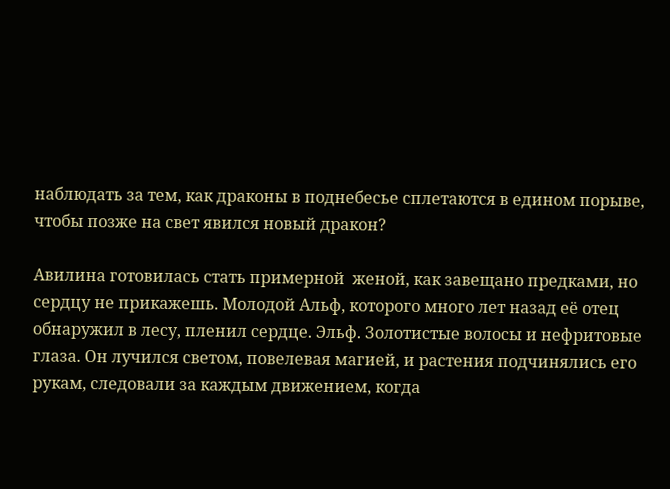наблюдать за тем, как драконы в поднебесье сплетаются в едином порыве, чтобы позже на свет явился новый дракон?

Авилина готовилась стать примерной  женой, как завещано предками, но сердцу не прикажешь. Молодой Альф, которого много лет назад её отец обнаружил в лесу, пленил сердце. Эльф. Золотистые волосы и нефритовые глаза. Он лучился светом, повелевая магией, и растения подчинялись его рукам, следовали за каждым движением, когда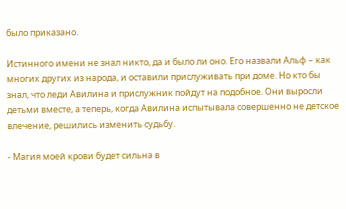было приказано.

Истинного имени не знал никто, да и было ли оно. Его назвали Альф – как многих других из народа, и оставили прислуживать при доме. Но кто бы знал, что леди Авилина и прислужник пойдут на подобное. Они выросли детьми вместе, а теперь, когда Авилина испытывала совершенно не детское влечение, решились изменить судьбу.

- Магия моей крови будет сильна в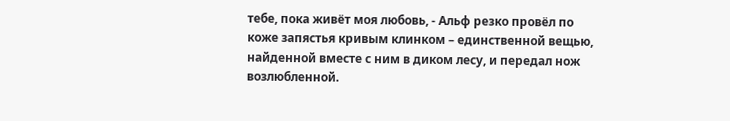тебе, пока живёт моя любовь, - Альф резко провёл по коже запястья кривым клинком – единственной вещью, найденной вместе с ним в диком лесу, и передал нож возлюбленной.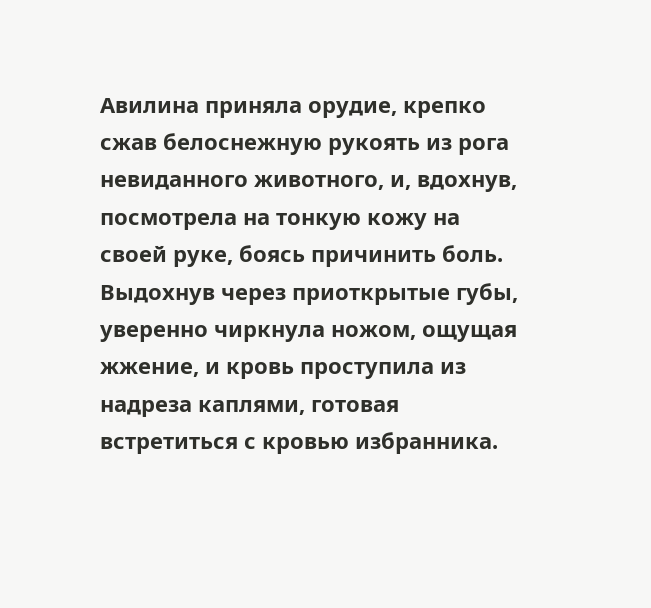Авилина приняла орудие, крепко сжав белоснежную рукоять из рога невиданного животного, и, вдохнув, посмотрела на тонкую кожу на своей руке, боясь причинить боль. Выдохнув через приоткрытые губы, уверенно чиркнула ножом, ощущая жжение, и кровь проступила из надреза каплями, готовая встретиться с кровью избранника.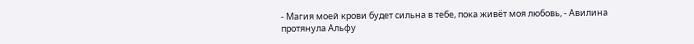- Магия моей крови будет сильна в тебе, пока живёт моя любовь, - Авилина протянула Альфу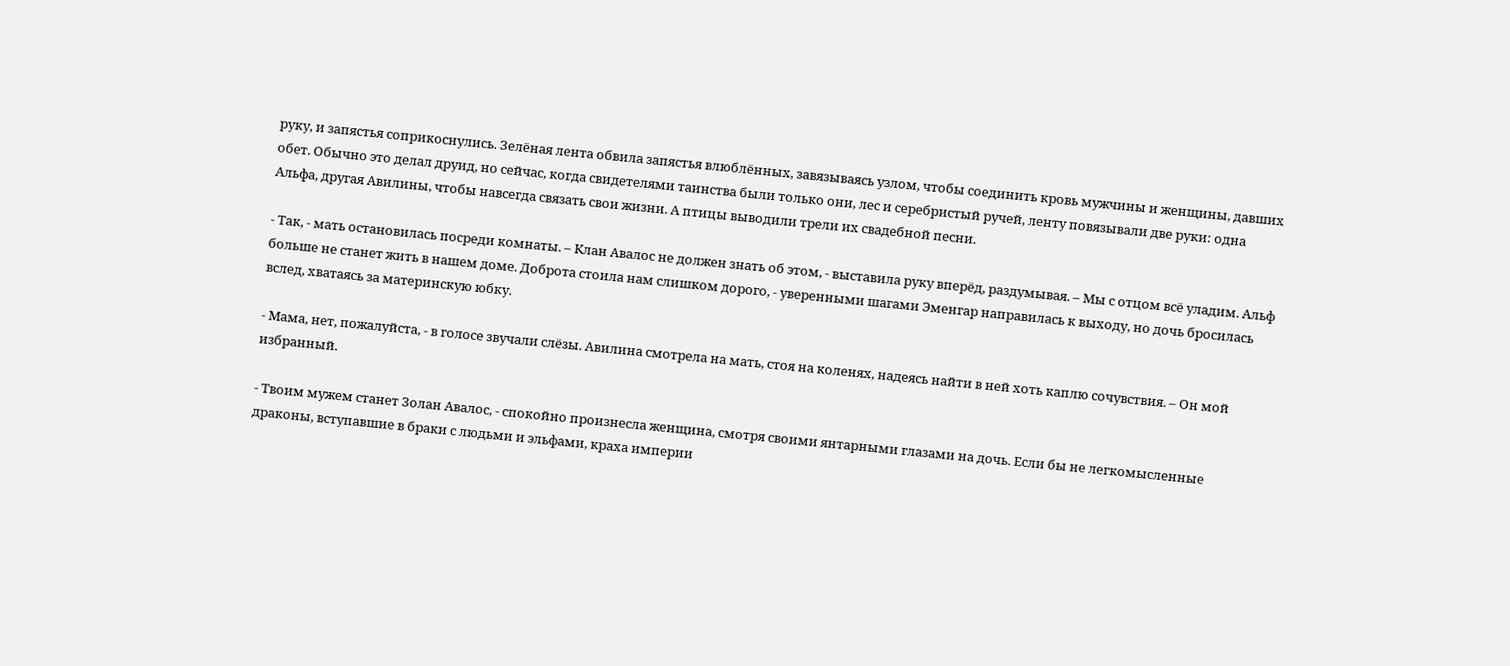руку, и запястья соприкоснулись. Зелёная лента обвила запястья влюблённых, завязываясь узлом, чтобы соединить кровь мужчины и женщины, давших обет. Обычно это делал друид, но сейчас, когда свидетелями таинства были только они, лес и серебристый ручей, ленту повязывали две руки: одна Альфа, другая Авилины, чтобы навсегда связать свои жизни. А птицы выводили трели их свадебной песни.

- Так, - мать остановилась посреди комнаты. – Клан Авалос не должен знать об этом, - выставила руку вперёд, раздумывая. – Мы с отцом всё уладим. Альф больше не станет жить в нашем доме. Доброта стоила нам слишком дорого, - уверенными шагами Эменгар направилась к выходу, но дочь бросилась вслед, хватаясь за материнскую юбку.

- Мама, нет, пожалуйста, - в голосе звучали слёзы. Авилина смотрела на мать, стоя на коленях, надеясь найти в ней хоть каплю сочувствия. – Он мой избранный.

- Твоим мужем станет Золан Авалос, - спокойно произнесла женщина, смотря своими янтарными глазами на дочь. Если бы не легкомысленные драконы, вступавшие в браки с людьми и эльфами, краха империи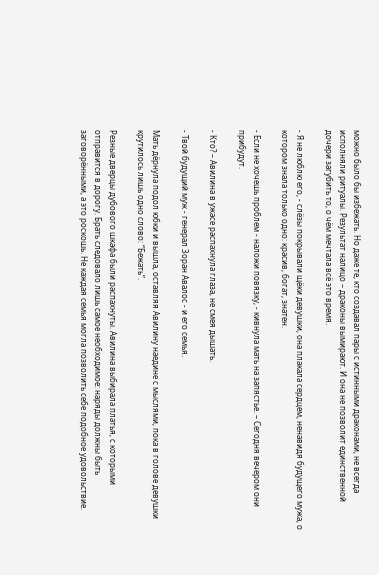можно было бы избежать. Но даже те, кто создавал пары с истинными драконами, не всегда исполняли ритуалы. Результат налицо – драконы вымирают. И она не позволит единственной дочери загубить то, о чём мечтала всё это время.

- Я не люблю его, - слёзы покрывали щёки девушки, она плакала сердцем, ненавидя будущего мужа, о котором знала только одно: красив, богат, знатен.

- Если не хочешь проблем - наложи повязку, - кивнула мать на запястье. – Сегодня вечером они прибудут.

- Кто? – Авилина в ужасе распахнула глаза, не смея дышать.

- Твой будущий муж - генерал Зоран Авалос - и его семья.

Мать дёрнула подол юбки и вышла, оставляя Авилину наедине с мыслями, пока в голове девушки крутилось лишь одно слово: “Бежать”.

Резные дверцы дубового шкафа были распахнуты. Авилина выбирала платья, с которыми отправится в дорогу. Брать следовало лишь самое необходимое: наряды должны быть заговорёнными, а это роскошь. Не каждая семья могла позволить себе подобное удовольствие.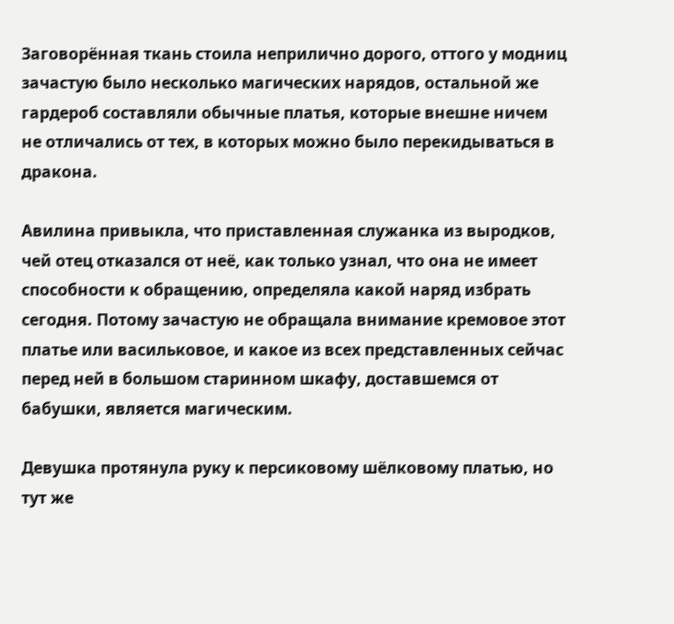Заговорённая ткань стоила неприлично дорого, оттого у модниц зачастую было несколько магических нарядов, остальной же гардероб составляли обычные платья, которые внешне ничем не отличались от тех, в которых можно было перекидываться в дракона.

Авилина привыкла, что приставленная служанка из выродков, чей отец отказался от неё, как только узнал, что она не имеет способности к обращению, определяла какой наряд избрать сегодня. Потому зачастую не обращала внимание кремовое этот платье или васильковое, и какое из всех представленных сейчас перед ней в большом старинном шкафу, доставшемся от бабушки, является магическим.

Девушка протянула руку к персиковому шёлковому платью, но тут же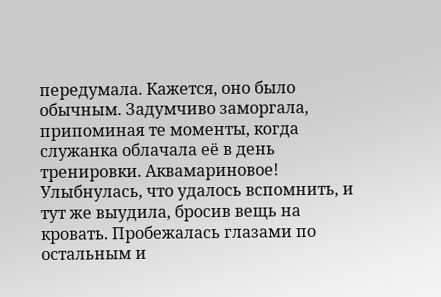передумала. Кажется, оно было обычным. Задумчиво заморгала, припоминая те моменты, когда служанка облачала её в день тренировки. Аквамариновое! Улыбнулась, что удалось вспомнить, и тут же выудила, бросив вещь на кровать. Пробежалась глазами по остальным и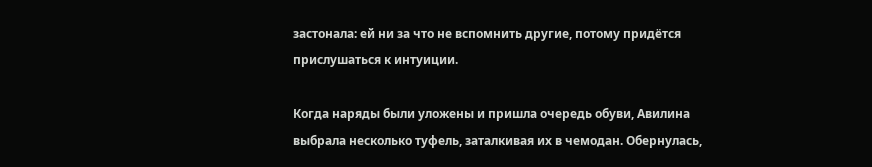застонала: ей ни за что не вспомнить другие, потому придётся прислушаться к интуиции.

Когда наряды были уложены и пришла очередь обуви, Авилина выбрала несколько туфель, заталкивая их в чемодан. Обернулась,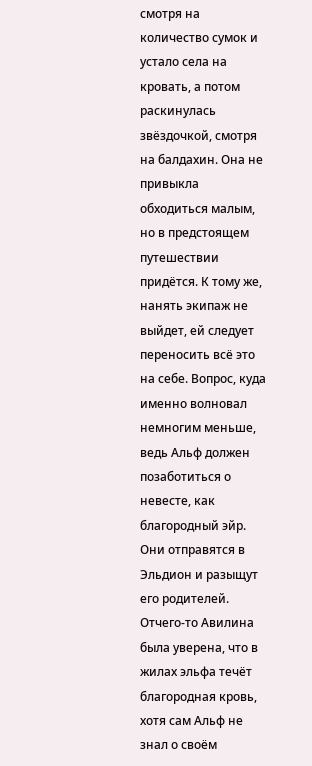смотря на количество сумок и устало села на кровать, а потом раскинулась звёздочкой, смотря на балдахин. Она не привыкла обходиться малым, но в предстоящем путешествии придётся. К тому же, нанять экипаж не выйдет, ей следует переносить всё это на себе. Вопрос, куда именно волновал немногим меньше, ведь Альф должен позаботиться о невесте, как благородный эйр. Они отправятся в Эльдион и разыщут его родителей. Отчего-то Авилина была уверена, что в жилах эльфа течёт благородная кровь, хотя сам Альф не знал о своём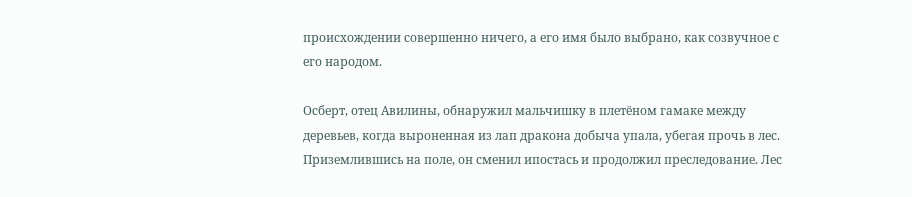происхождении совершенно ничего, а его имя было выбрано, как созвучное с его народом.

Осберт, отец Авилины, обнаружил мальчишку в плетёном гамаке между деревьев, когда выроненная из лап дракона добыча упала, убегая прочь в лес. Приземлившись на поле, он сменил ипостась и продолжил преследование. Лес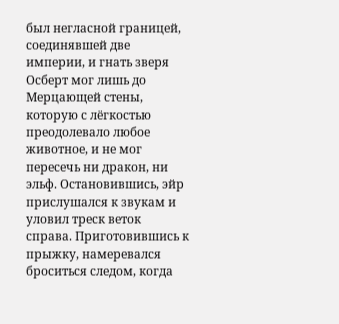был негласной границей, соединявшей две империи, и гнать зверя Осберт мог лишь до Мерцающей стены, которую с лёгкостью преодолевало любое животное, и не мог пересечь ни дракон, ни эльф. Остановившись, эйр прислушался к звукам и уловил треск веток справа. Приготовившись к прыжку, намеревался броситься следом, когда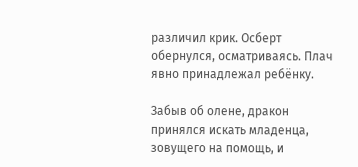различил крик. Осберт обернулся, осматриваясь. Плач явно принадлежал ребёнку.

Забыв об олене, дракон принялся искать младенца, зовущего на помощь, и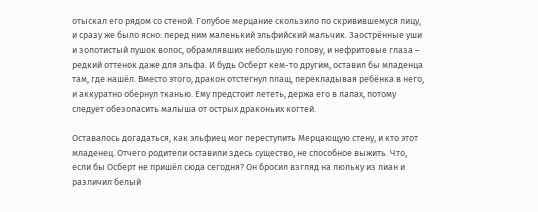отыскал его рядом со стеной. Голубое мерцание скользило по скривившемуся лицу, и сразу же было ясно: перед ним маленький эльфийский мальчик. Заострённые уши и золотистый пушок волос, обрамлявших небольшую голову, и нефритовые глаза – редкий оттенок даже для эльфа. И будь Осберт кем-то другим, оставил бы младенца там, где нашёл. Вместо этого, дракон отстегнул плащ, перекладывая ребёнка в него, и аккуратно обернул тканью. Ему предстоит лететь, держа его в лапах, потому следует обезопасить малыша от острых драконьих когтей.

Оставалось догадаться, как эльфиец мог переступить Мерцающую стену, и кто этот младенец. Отчего родители оставили здесь существо, не способное выжить. Что, если бы Осберт не пришёл сюда сегодня? Он бросил взгляд на люльку из лиан и различил белый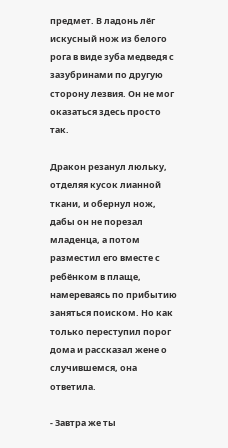предмет. В ладонь лёг искусный нож из белого рога в виде зуба медведя с зазубринами по другую сторону лезвия. Он не мог оказаться здесь просто так.

Дракон резанул люльку, отделяя кусок лианной ткани, и обернул нож, дабы он не порезал младенца, а потом разместил его вместе с ребёнком в плаще, намереваясь по прибытию заняться поиском. Но как только переступил порог дома и рассказал жене о случившемся, она ответила.

- Завтра же ты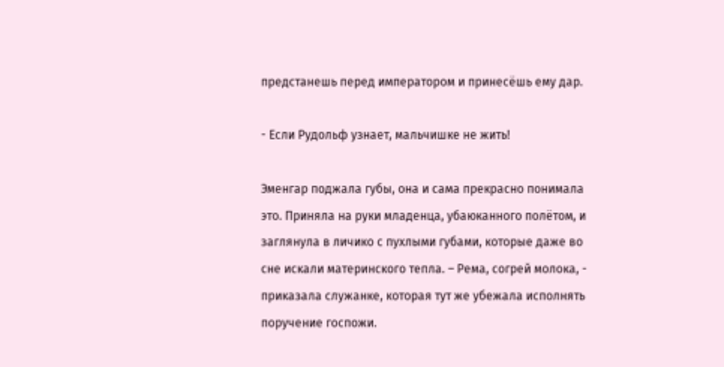предстанешь перед императором и принесёшь ему дар.

- Если Рудольф узнает, мальчишке не жить!

Эменгар поджала губы, она и сама прекрасно понимала это. Приняла на руки младенца, убаюканного полётом, и заглянула в личико с пухлыми губами, которые даже во сне искали материнского тепла. – Рема, согрей молока, - приказала служанке, которая тут же убежала исполнять поручение госпожи.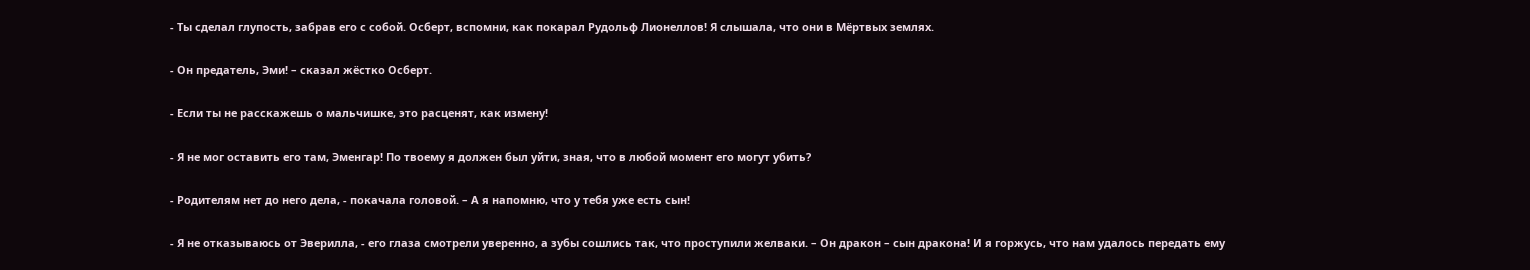- Ты сделал глупость, забрав его с собой. Осберт, вспомни, как покарал Рудольф Лионеллов! Я слышала, что они в Мёртвых землях.

- Он предатель, Эми! – сказал жёстко Осберт.

- Если ты не расскажешь о мальчишке, это расценят, как измену!

- Я не мог оставить его там, Эменгар! По твоему я должен был уйти, зная, что в любой момент его могут убить?

- Родителям нет до него дела, - покачала головой. – А я напомню, что у тебя уже есть сын!

- Я не отказываюсь от Эверилла, - его глаза смотрели уверенно, а зубы сошлись так, что проступили желваки. – Он дракон – сын дракона! И я горжусь, что нам удалось передать ему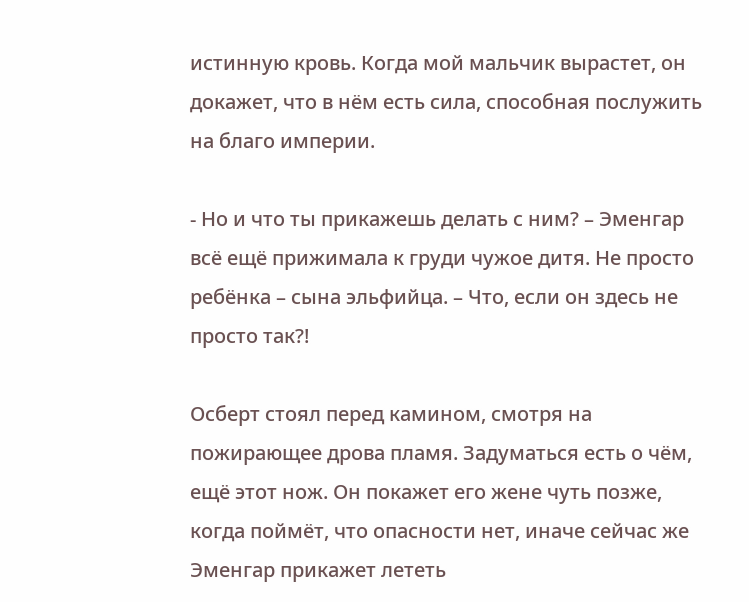истинную кровь. Когда мой мальчик вырастет, он докажет, что в нём есть сила, способная послужить на благо империи.

- Но и что ты прикажешь делать с ним? – Эменгар всё ещё прижимала к груди чужое дитя. Не просто ребёнка – сына эльфийца. – Что, если он здесь не просто так?!

Осберт стоял перед камином, смотря на пожирающее дрова пламя. Задуматься есть о чём, ещё этот нож. Он покажет его жене чуть позже, когда поймёт, что опасности нет, иначе сейчас же Эменгар прикажет лететь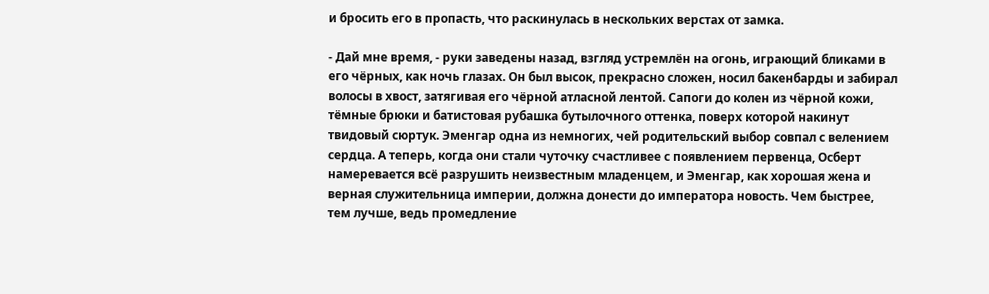и бросить его в пропасть, что раскинулась в нескольких верстах от замка.

- Дай мне время, - руки заведены назад, взгляд устремлён на огонь, играющий бликами в его чёрных, как ночь глазах. Он был высок, прекрасно сложен, носил бакенбарды и забирал волосы в хвост, затягивая его чёрной атласной лентой. Сапоги до колен из чёрной кожи, тёмные брюки и батистовая рубашка бутылочного оттенка, поверх которой накинут твидовый сюртук. Эменгар одна из немногих, чей родительский выбор совпал с велением сердца. А теперь, когда они стали чуточку счастливее с появлением первенца, Осберт намеревается всё разрушить неизвестным младенцем, и Эменгар, как хорошая жена и верная служительница империи, должна донести до императора новость. Чем быстрее, тем лучше, ведь промедление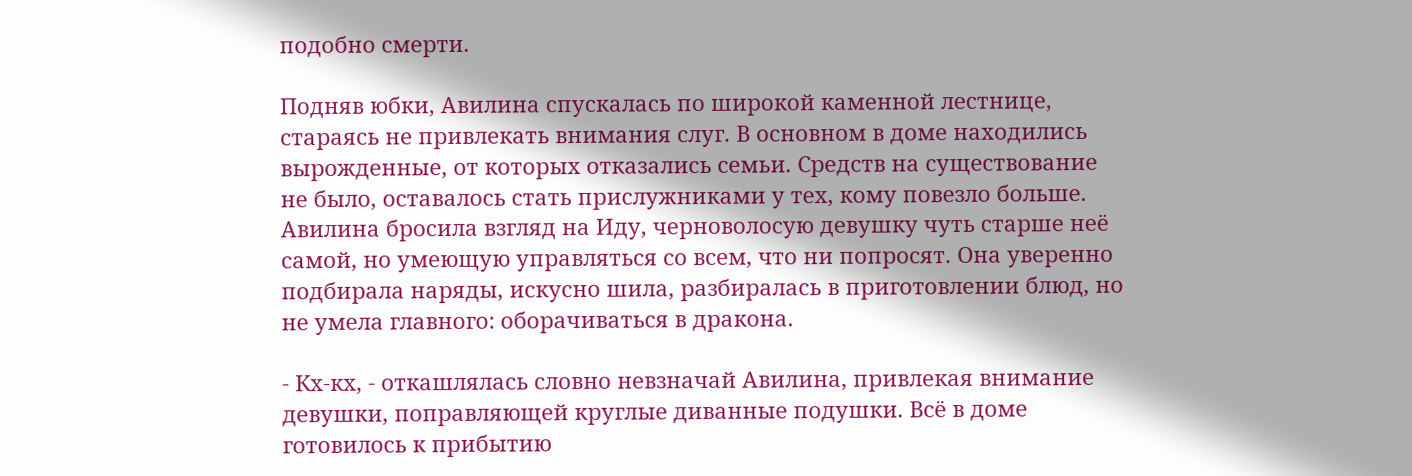подобно смерти.

Подняв юбки, Авилина спускалась по широкой каменной лестнице, стараясь не привлекать внимания слуг. В основном в доме находились вырожденные, от которых отказались семьи. Средств на существование не было, оставалось стать прислужниками у тех, кому повезло больше. Авилина бросила взгляд на Иду, черноволосую девушку чуть старше неё самой, но умеющую управляться со всем, что ни попросят. Она уверенно подбирала наряды, искусно шила, разбиралась в приготовлении блюд, но не умела главного: оборачиваться в дракона.

- Кх-кх, - откашлялась словно невзначай Авилина, привлекая внимание девушки, поправляющей круглые диванные подушки. Всё в доме готовилось к прибытию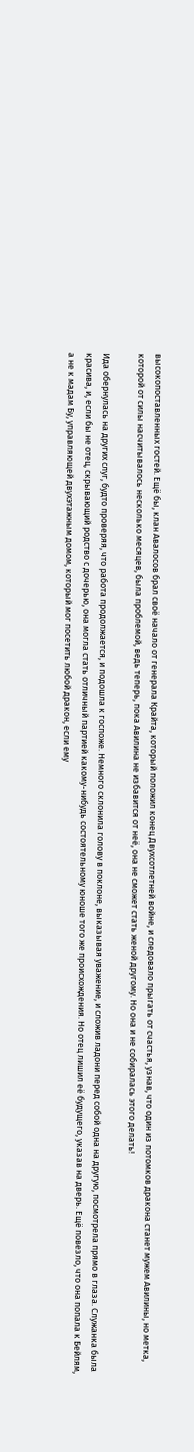высокопоставленных гостей. Ещё бы, клан Авалосов брал своё начало от генерала Крайта, который положил конец Двухсотлетней войне, и следовало прыгать от счастья, узнав, что один из потомков дракона станет мужем Авилины, но метка, которой от силы насчитывалось несколько месяцев, была проблемой, ведь теперь, пока Авилина не избавится от неё, она не сможет стать женой другому. Но она и не собиралась этого делать!

Ида обернулась на других слуг, будто проверяя, что работа продолжается, и подошла к госпоже. Немного склонила голову в поклоне, выказывая уважение, и сложив ладони перед собой одна на другую, посмотрела прямо в глаза. Служанка была красива, и, если бы не отец, скрывающий родство с дочерью, она могла стать отличный партией какому-нибудь состоятельному юноше того же происхождения. Но отец лишил её будущего, указав на дверь. Ещё повезло, что она попала к Бейлям, а не к мадам Бу, управляющей двухэтажным домом, который мог посетить любой дракон, если ему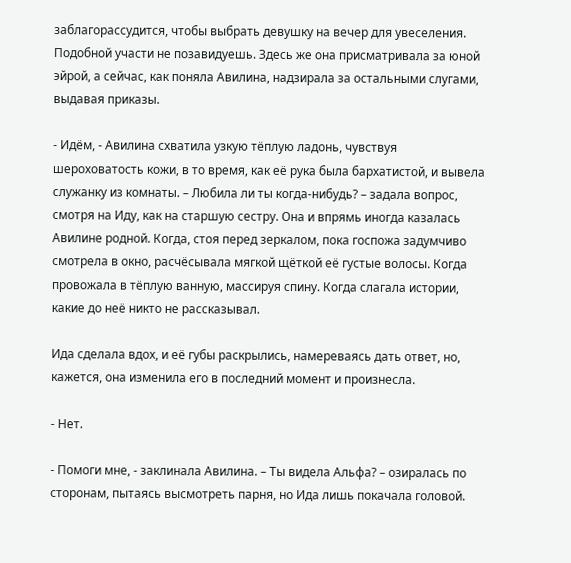заблагорассудится, чтобы выбрать девушку на вечер для увеселения. Подобной участи не позавидуешь. Здесь же она присматривала за юной эйрой, а сейчас, как поняла Авилина, надзирала за остальными слугами, выдавая приказы.

- Идём, - Авилина схватила узкую тёплую ладонь, чувствуя шероховатость кожи, в то время, как её рука была бархатистой, и вывела служанку из комнаты. – Любила ли ты когда-нибудь? – задала вопрос, смотря на Иду, как на старшую сестру. Она и впрямь иногда казалась Авилине родной. Когда, стоя перед зеркалом, пока госпожа задумчиво смотрела в окно, расчёсывала мягкой щёткой её густые волосы. Когда провожала в тёплую ванную, массируя спину. Когда слагала истории, какие до неё никто не рассказывал.

Ида сделала вдох, и её губы раскрылись, намереваясь дать ответ, но, кажется, она изменила его в последний момент и произнесла.

- Нет.

- Помоги мне, - заклинала Авилина. – Ты видела Альфа? – озиралась по сторонам, пытаясь высмотреть парня, но Ида лишь покачала головой.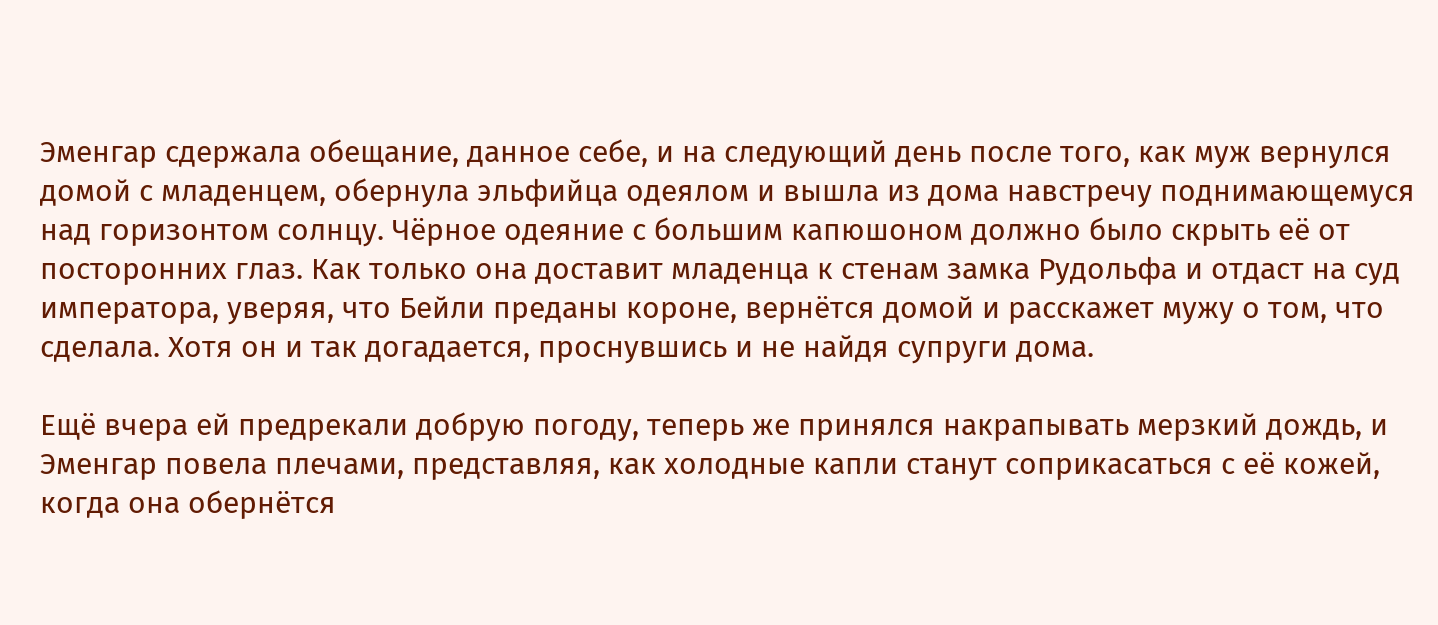Эменгар сдержала обещание, данное себе, и на следующий день после того, как муж вернулся домой с младенцем, обернула эльфийца одеялом и вышла из дома навстречу поднимающемуся над горизонтом солнцу. Чёрное одеяние с большим капюшоном должно было скрыть её от посторонних глаз. Как только она доставит младенца к стенам замка Рудольфа и отдаст на суд императора, уверяя, что Бейли преданы короне, вернётся домой и расскажет мужу о том, что сделала. Хотя он и так догадается, проснувшись и не найдя супруги дома.

Ещё вчера ей предрекали добрую погоду, теперь же принялся накрапывать мерзкий дождь, и Эменгар повела плечами, представляя, как холодные капли станут соприкасаться с её кожей, когда она обернётся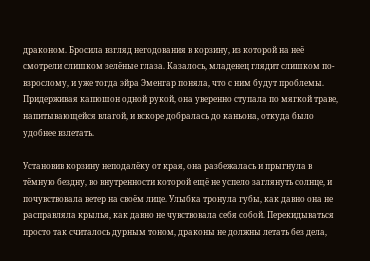драконом. Бросила взгляд негодования в корзину, из которой на неё смотрели слишком зелёные глаза. Казалось, младенец глядит слишком по-взрослому, и уже тогда эйра Эменгар поняла, что с ним будут проблемы. Придерживая капюшон одной рукой, она уверенно ступала по мягкой траве, напитывающейся влагой, и вскоре добралась до каньона, откуда было удобнее взлетать.

Установив корзину неподалёку от края, она разбежалась и прыгнула в тёмную бездну, во внутренности которой ещё не успело заглянуть солнце, и почувствовала ветер на своём лице. Улыбка тронула губы, как давно она не расправляла крылья, как давно не чувствовала себя собой. Перекидываться просто так считалось дурным тоном, драконы не должны летать без дела,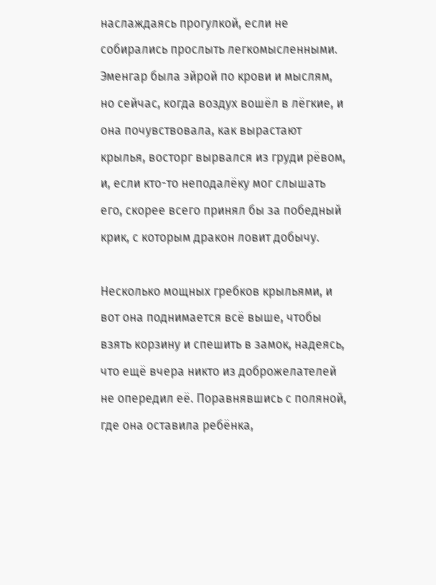наслаждаясь прогулкой, если не собирались прослыть легкомысленными. Эменгар была эйрой по крови и мыслям, но сейчас, когда воздух вошёл в лёгкие, и она почувствовала, как вырастают крылья, восторг вырвался из груди рёвом, и, если кто-то неподалёку мог слышать его, скорее всего принял бы за победный крик, с которым дракон ловит добычу.

Несколько мощных гребков крыльями, и вот она поднимается всё выше, чтобы взять корзину и спешить в замок, надеясь, что ещё вчера никто из доброжелателей не опередил её. Поравнявшись с поляной, где она оставила ребёнка,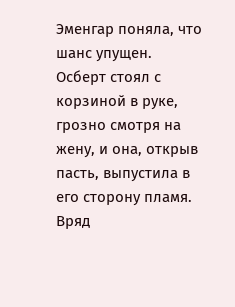Эменгар поняла, что шанс упущен. Осберт стоял с корзиной в руке, грозно смотря на жену, и она, открыв пасть, выпустила в его сторону пламя. Вряд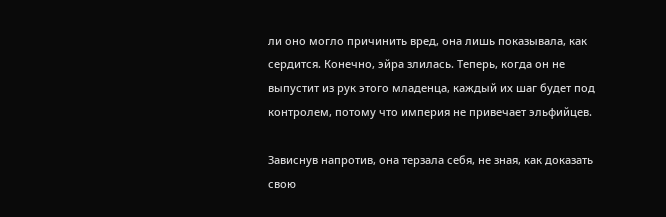ли оно могло причинить вред, она лишь показывала, как сердится. Конечно, эйра злилась. Теперь, когда он не выпустит из рук этого младенца, каждый их шаг будет под контролем, потому что империя не привечает эльфийцев.

Зависнув напротив, она терзала себя, не зная, как доказать свою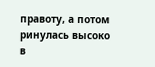правоту, а потом ринулась высоко в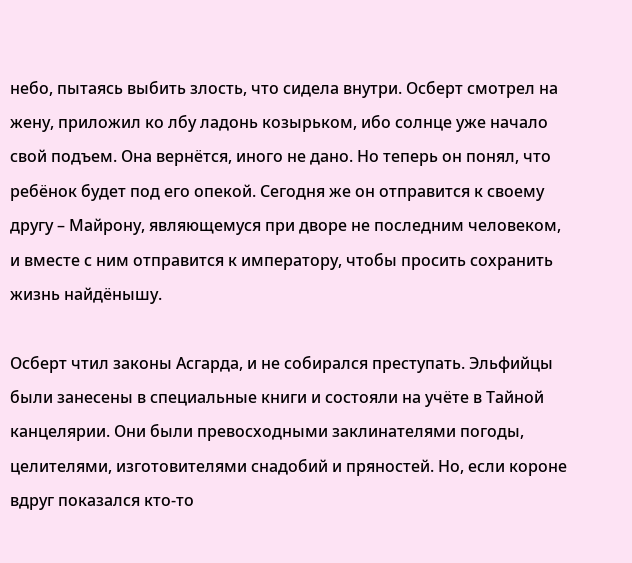небо, пытаясь выбить злость, что сидела внутри. Осберт смотрел на жену, приложил ко лбу ладонь козырьком, ибо солнце уже начало свой подъем. Она вернётся, иного не дано. Но теперь он понял, что ребёнок будет под его опекой. Сегодня же он отправится к своему другу – Майрону, являющемуся при дворе не последним человеком, и вместе с ним отправится к императору, чтобы просить сохранить жизнь найдёнышу.

Осберт чтил законы Асгарда, и не собирался преступать. Эльфийцы были занесены в специальные книги и состояли на учёте в Тайной канцелярии. Они были превосходными заклинателями погоды, целителями, изготовителями снадобий и пряностей. Но, если короне вдруг показался кто-то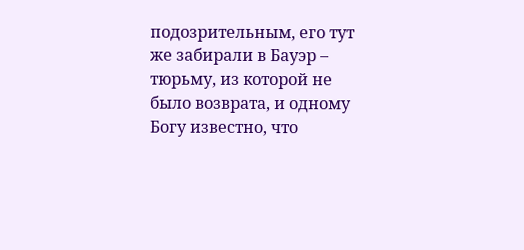подозрительным, его тут же забирали в Бауэр – тюрьму, из которой не было возврата, и одному Богу известно, что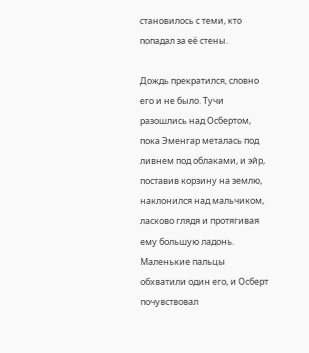становилось с теми, кто попадал за её стены.

Дождь прекратился, словно его и не было. Тучи разошлись над Осбертом, пока Эменгар металась под ливнем под облаками, и эйр, поставив корзину на землю, наклонился над мальчиком, ласково глядя и протягивая ему большую ладонь. Маленькие пальцы обхватили один его, и Осберт почувствовал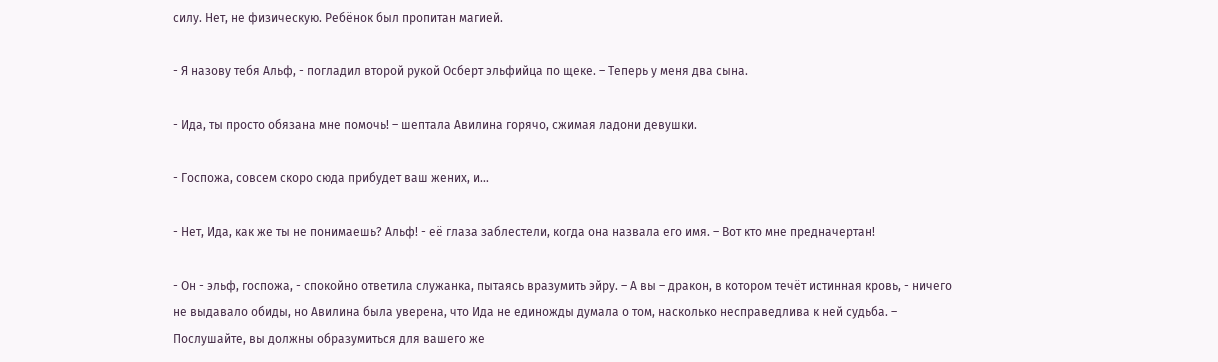силу. Нет, не физическую. Ребёнок был пропитан магией.

- Я назову тебя Альф, - погладил второй рукой Осберт эльфийца по щеке. – Теперь у меня два сына.

- Ида, ты просто обязана мне помочь! – шептала Авилина горячо, сжимая ладони девушки.

- Госпожа, совсем скоро сюда прибудет ваш жених, и…

- Нет, Ида, как же ты не понимаешь? Альф! - её глаза заблестели, когда она назвала его имя. – Вот кто мне предначертан!

- Он - эльф, госпожа, - спокойно ответила служанка, пытаясь вразумить эйру. – А вы – дракон, в котором течёт истинная кровь, - ничего не выдавало обиды, но Авилина была уверена, что Ида не единожды думала о том, насколько несправедлива к ней судьба. – Послушайте, вы должны образумиться для вашего же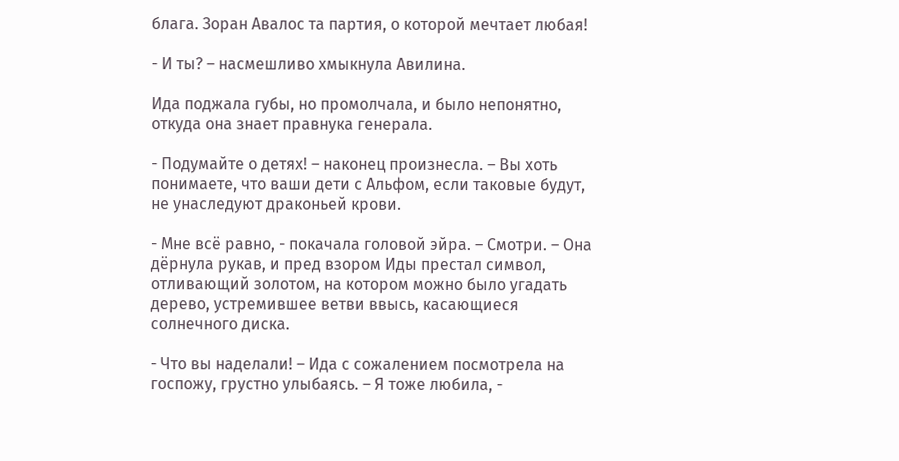блага. Зоран Авалос та партия, о которой мечтает любая!

- И ты? – насмешливо хмыкнула Авилина.

Ида поджала губы, но промолчала, и было непонятно, откуда она знает правнука генерала.

- Подумайте о детях! – наконец произнесла. – Вы хоть понимаете, что ваши дети с Альфом, если таковые будут, не унаследуют драконьей крови.

- Мне всё равно, - покачала головой эйра. – Смотри. – Она дёрнула рукав, и пред взором Иды престал символ, отливающий золотом, на котором можно было угадать дерево, устремившее ветви ввысь, касающиеся солнечного диска.

- Что вы наделали! – Ида с сожалением посмотрела на госпожу, грустно улыбаясь. – Я тоже любила, -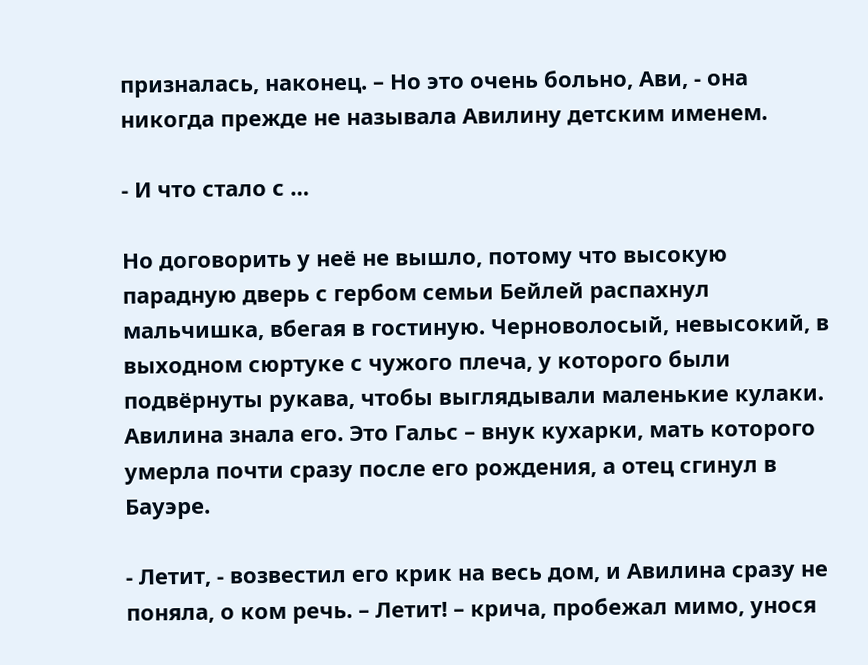призналась, наконец. – Но это очень больно, Ави, - она никогда прежде не называла Авилину детским именем.

- И что стало с …

Но договорить у неё не вышло, потому что высокую парадную дверь с гербом семьи Бейлей распахнул мальчишка, вбегая в гостиную. Черноволосый, невысокий, в выходном сюртуке с чужого плеча, у которого были подвёрнуты рукава, чтобы выглядывали маленькие кулаки. Авилина знала его. Это Гальс – внук кухарки, мать которого умерла почти сразу после его рождения, а отец сгинул в Бауэре.

- Летит, - возвестил его крик на весь дом, и Авилина сразу не поняла, о ком речь. – Летит! – крича, пробежал мимо, унося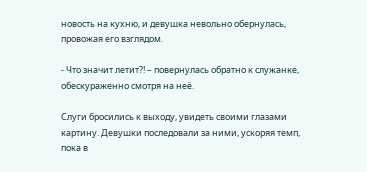новость на кухню, и девушка невольно обернулась, провожая его взглядом.

- Что значит летит?! – повернулась обратно к служанке, обескураженно смотря на неё.

Слуги бросились к выходу, увидеть своими глазами картину. Девушки последовали за ними, ускоряя темп, пока в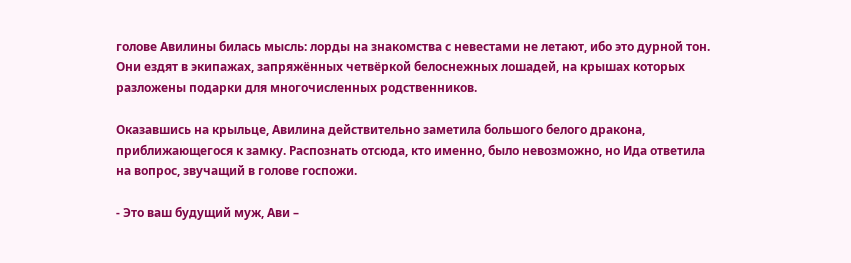голове Авилины билась мысль: лорды на знакомства с невестами не летают, ибо это дурной тон. Они ездят в экипажах, запряжённых четвёркой белоснежных лошадей, на крышах которых разложены подарки для многочисленных родственников.

Оказавшись на крыльце, Авилина действительно заметила большого белого дракона, приближающегося к замку. Распознать отсюда, кто именно, было невозможно, но Ида ответила на вопрос, звучащий в голове госпожи.

- Это ваш будущий муж, Ави –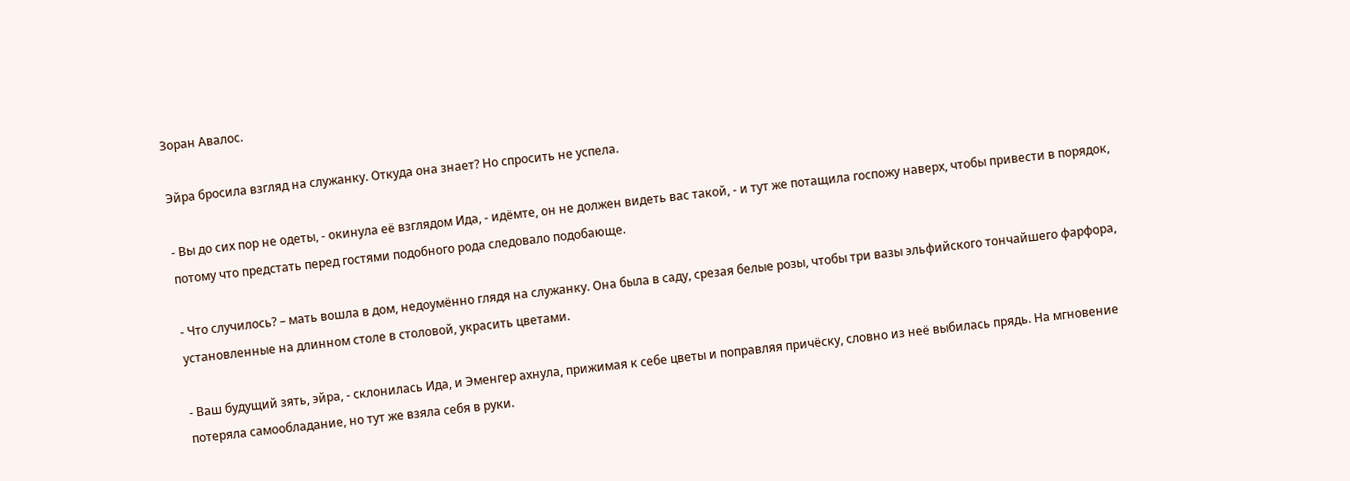Зоран Авалос.

Эйра бросила взгляд на служанку. Откуда она знает? Но спросить не успела.

- Вы до сих пор не одеты, - окинула её взглядом Ида, - идёмте, он не должен видеть вас такой, - и тут же потащила госпожу наверх, чтобы привести в порядок, потому что предстать перед гостями подобного рода следовало подобающе.

- Что случилось? – мать вошла в дом, недоумённо глядя на служанку. Она была в саду, срезая белые розы, чтобы три вазы эльфийского тончайшего фарфора, установленные на длинном столе в столовой, украсить цветами.

- Ваш будущий зять, эйра, - склонилась Ида, и Эменгер ахнула, прижимая к себе цветы и поправляя причёску, словно из неё выбилась прядь. На мгновение потеряла самообладание, но тут же взяла себя в руки.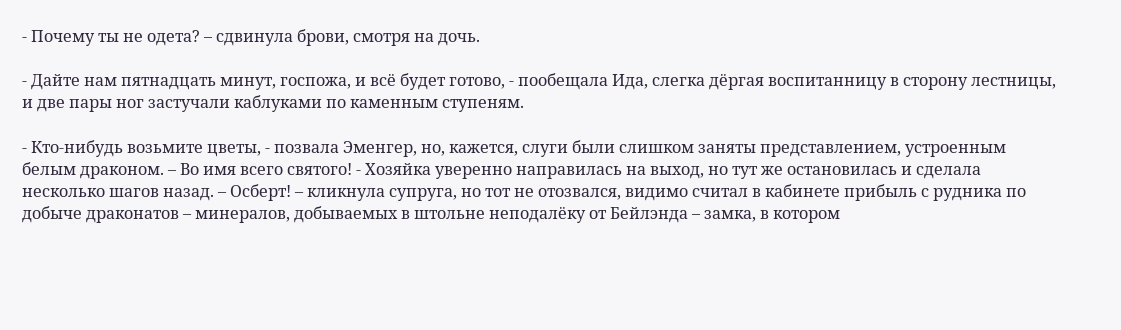- Почему ты не одета? – сдвинула брови, смотря на дочь.

- Дайте нам пятнадцать минут, госпожа, и всё будет готово, - пообещала Ида, слегка дёргая воспитанницу в сторону лестницы, и две пары ног застучали каблуками по каменным ступеням.

- Кто-нибудь возьмите цветы, - позвала Эменгер, но, кажется, слуги были слишком заняты представлением, устроенным белым драконом. – Во имя всего святого! - Хозяйка уверенно направилась на выход, но тут же остановилась и сделала несколько шагов назад. – Осберт! – кликнула супруга, но тот не отозвался, видимо считал в кабинете прибыль с рудника по добыче драконатов – минералов, добываемых в штольне неподалёку от Бейлэнда – замка, в котором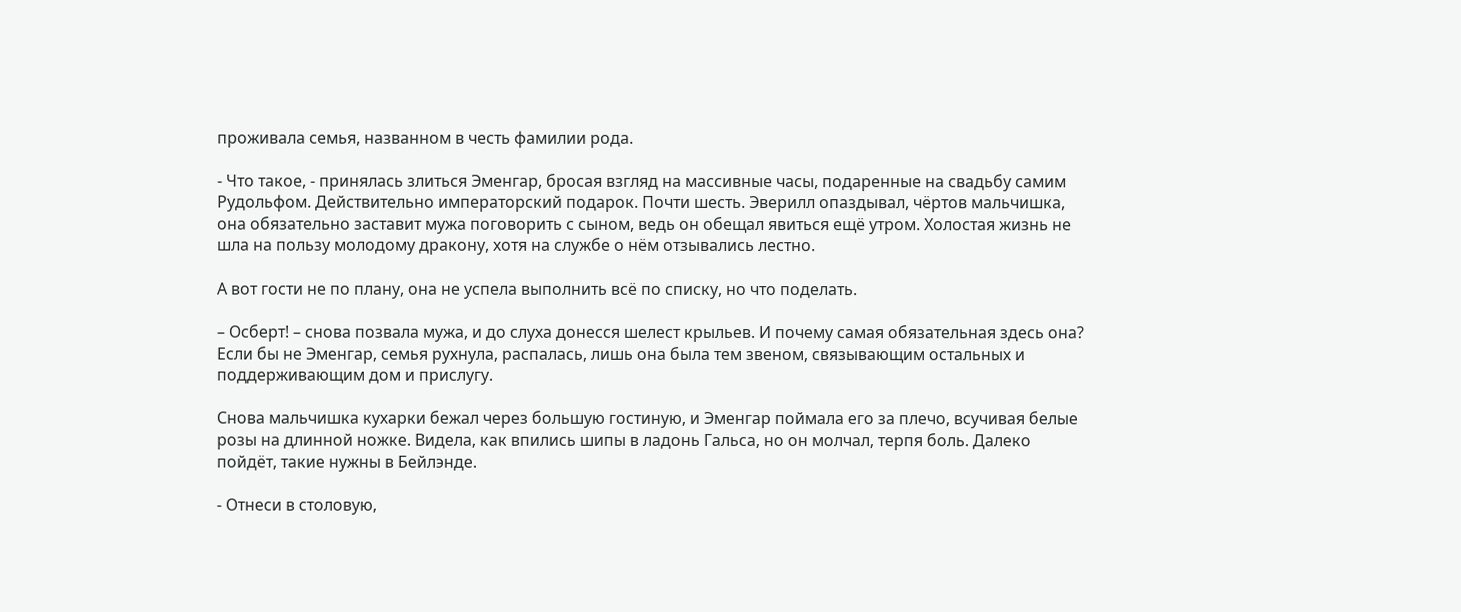проживала семья, названном в честь фамилии рода.

- Что такое, - принялась злиться Эменгар, бросая взгляд на массивные часы, подаренные на свадьбу самим Рудольфом. Действительно императорский подарок. Почти шесть. Эверилл опаздывал, чёртов мальчишка, она обязательно заставит мужа поговорить с сыном, ведь он обещал явиться ещё утром. Холостая жизнь не шла на пользу молодому дракону, хотя на службе о нём отзывались лестно.

А вот гости не по плану, она не успела выполнить всё по списку, но что поделать.

– Осберт! – снова позвала мужа, и до слуха донесся шелест крыльев. И почему самая обязательная здесь она? Если бы не Эменгар, семья рухнула, распалась, лишь она была тем звеном, связывающим остальных и поддерживающим дом и прислугу.

Снова мальчишка кухарки бежал через большую гостиную, и Эменгар поймала его за плечо, всучивая белые розы на длинной ножке. Видела, как впились шипы в ладонь Гальса, но он молчал, терпя боль. Далеко пойдёт, такие нужны в Бейлэнде.

- Отнеси в столовую,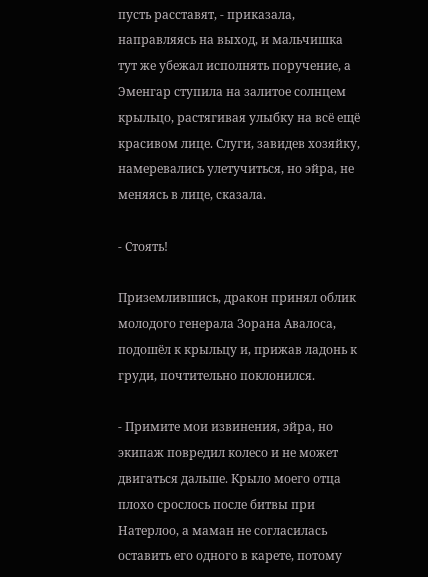пусть расставят, - приказала, направляясь на выход, и мальчишка тут же убежал исполнять поручение, а Эменгар ступила на залитое солнцем крыльцо, растягивая улыбку на всё ещё красивом лице. Слуги, завидев хозяйку, намеревались улетучиться, но эйра, не меняясь в лице, сказала.

- Стоять!

Приземлившись, дракон принял облик молодого генерала Зорана Авалоса, подошёл к крыльцу и, прижав ладонь к груди, почтительно поклонился.

- Примите мои извинения, эйра, но экипаж повредил колесо и не может двигаться дальше. Крыло моего отца плохо срослось после битвы при Натерлоо, а маман не согласилась оставить его одного в карете, потому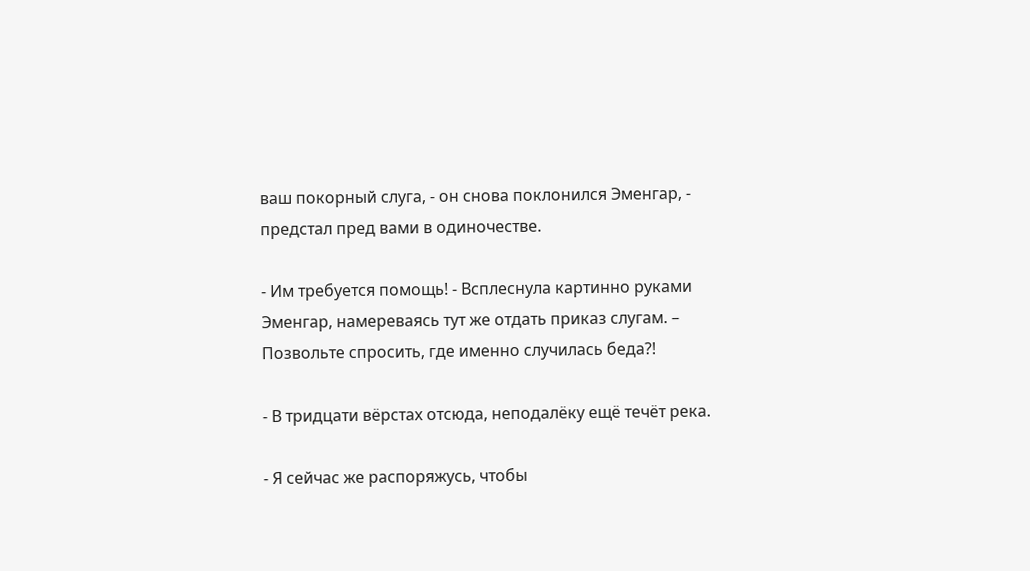ваш покорный слуга, - он снова поклонился Эменгар, - предстал пред вами в одиночестве.

- Им требуется помощь! - Всплеснула картинно руками Эменгар, намереваясь тут же отдать приказ слугам. – Позвольте спросить, где именно случилась беда?!

- В тридцати вёрстах отсюда, неподалёку ещё течёт река.

- Я сейчас же распоряжусь, чтобы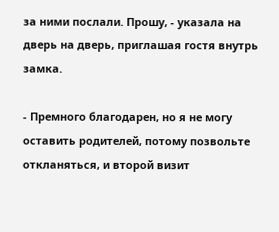за ними послали. Прошу, - указала на дверь на дверь, приглашая гостя внутрь замка.

- Премного благодарен, но я не могу оставить родителей, потому позвольте откланяться, и второй визит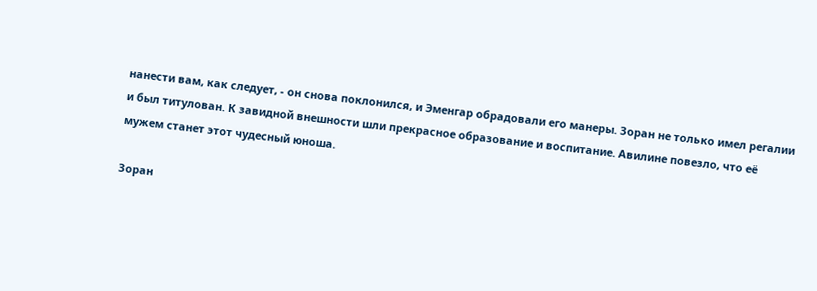нанести вам, как следует, - он снова поклонился, и Эменгар обрадовали его манеры. Зоран не только имел регалии и был титулован. К завидной внешности шли прекрасное образование и воспитание. Авилине повезло, что её мужем станет этот чудесный юноша.

Зоран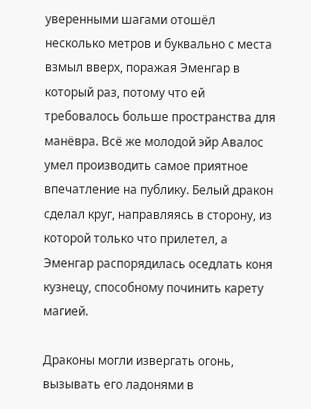уверенными шагами отошёл несколько метров и буквально с места взмыл вверх, поражая Эменгар в который раз, потому что ей требовалось больше пространства для манёвра. Всё же молодой эйр Авалос умел производить самое приятное впечатление на публику. Белый дракон сделал круг, направляясь в сторону, из которой только что прилетел, а Эменгар распорядилась оседлать коня кузнецу, способному починить карету магией.

Драконы могли извергать огонь, вызывать его ладонями в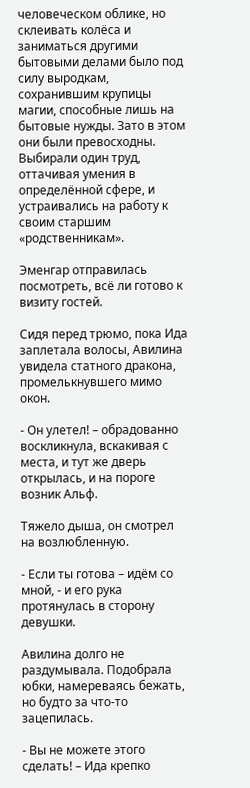человеческом облике, но склеивать колёса и заниматься другими бытовыми делами было под силу выродкам, сохранившим крупицы магии, способные лишь на бытовые нужды. Зато в этом они были превосходны. Выбирали один труд, оттачивая умения в определённой сфере, и устраивались на работу к своим старшим «родственникам».

Эменгар отправилась посмотреть, всё ли готово к визиту гостей.

Сидя перед трюмо, пока Ида заплетала волосы, Авилина увидела статного дракона, промелькнувшего мимо окон.

- Он улетел! – обрадованно воскликнула, вскакивая с места, и тут же дверь открылась, и на пороге возник Альф.

Тяжело дыша, он смотрел на возлюбленную.

- Если ты готова – идём со мной, - и его рука протянулась в сторону девушки.

Авилина долго не раздумывала. Подобрала юбки, намереваясь бежать, но будто за что-то зацепилась.

- Вы не можете этого сделать! – Ида крепко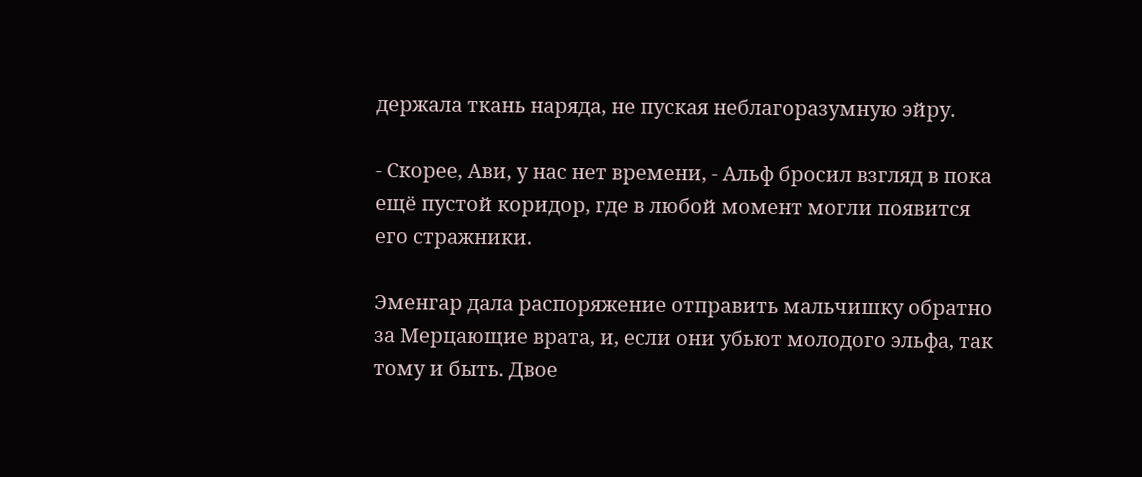держала ткань наряда, не пуская неблагоразумную эйру.

- Скорее, Ави, у нас нет времени, - Альф бросил взгляд в пока ещё пустой коридор, где в любой момент могли появится его стражники.

Эменгар дала распоряжение отправить мальчишку обратно за Мерцающие врата, и, если они убьют молодого эльфа, так тому и быть. Двое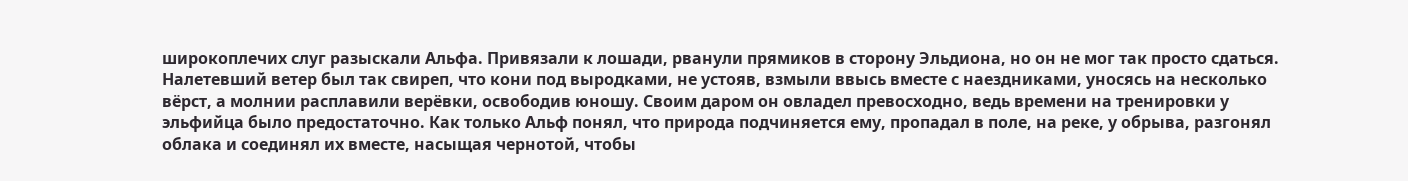широкоплечих слуг разыскали Альфа. Привязали к лошади, рванули прямиков в сторону Эльдиона, но он не мог так просто сдаться. Налетевший ветер был так свиреп, что кони под выродками, не устояв, взмыли ввысь вместе с наездниками, уносясь на несколько вёрст, а молнии расплавили верёвки, освободив юношу. Своим даром он овладел превосходно, ведь времени на тренировки у эльфийца было предостаточно. Как только Альф понял, что природа подчиняется ему, пропадал в поле, на реке, у обрыва, разгонял облака и соединял их вместе, насыщая чернотой, чтобы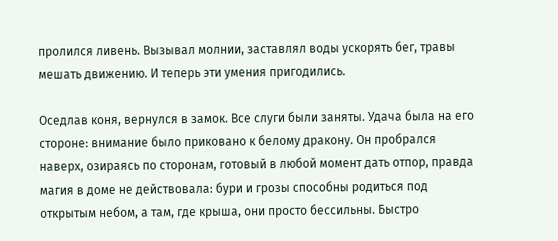пролился ливень. Вызывал молнии, заставлял воды ускорять бег, травы мешать движению. И теперь эти умения пригодились.

Оседлав коня, вернулся в замок. Все слуги были заняты. Удача была на его стороне: внимание было приковано к белому дракону. Он пробрался наверх, озираясь по сторонам, готовый в любой момент дать отпор, правда магия в доме не действовала: бури и грозы способны родиться под открытым небом, а там, где крыша, они просто бессильны. Быстро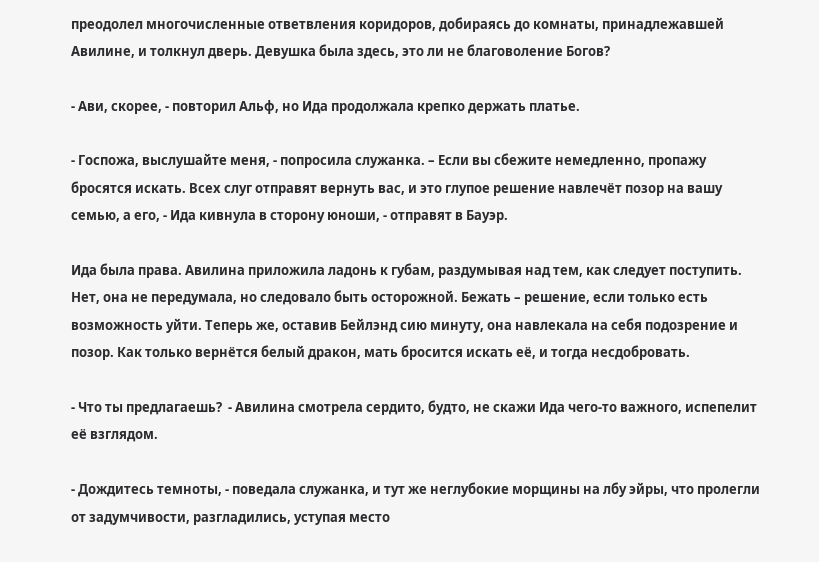преодолел многочисленные ответвления коридоров, добираясь до комнаты, принадлежавшей Авилине, и толкнул дверь. Девушка была здесь, это ли не благоволение Богов?

- Ави, скорее, - повторил Альф, но Ида продолжала крепко держать платье.

- Госпожа, выслушайте меня, - попросила служанка. – Если вы сбежите немедленно, пропажу бросятся искать. Всех слуг отправят вернуть вас, и это глупое решение навлечёт позор на вашу семью, а его, - Ида кивнула в сторону юноши, - отправят в Бауэр.

Ида была права. Авилина приложила ладонь к губам, раздумывая над тем, как следует поступить. Нет, она не передумала, но следовало быть осторожной. Бежать – решение, если только есть возможность уйти. Теперь же, оставив Бейлэнд сию минуту, она навлекала на себя подозрение и позор. Как только вернётся белый дракон, мать бросится искать её, и тогда несдобровать.

- Что ты предлагаешь?  - Авилина смотрела сердито, будто, не скажи Ида чего-то важного, испепелит её взглядом.

- Дождитесь темноты, - поведала служанка, и тут же неглубокие морщины на лбу эйры, что пролегли от задумчивости, разгладились, уступая место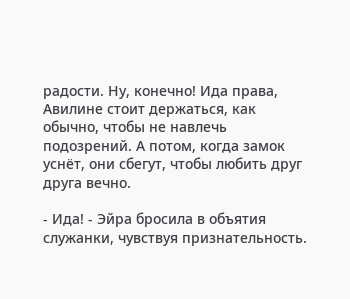радости. Ну, конечно! Ида права, Авилине стоит держаться, как обычно, чтобы не навлечь подозрений. А потом, когда замок уснёт, они сбегут, чтобы любить друг друга вечно.

- Ида! - Эйра бросила в объятия служанки, чувствуя признательность.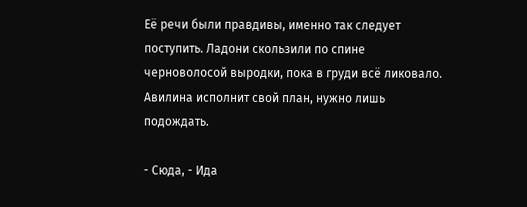Её речи были правдивы, именно так следует поступить. Ладони скользили по спине черноволосой выродки, пока в груди всё ликовало. Авилина исполнит свой план, нужно лишь подождать.

- Сюда, - Ида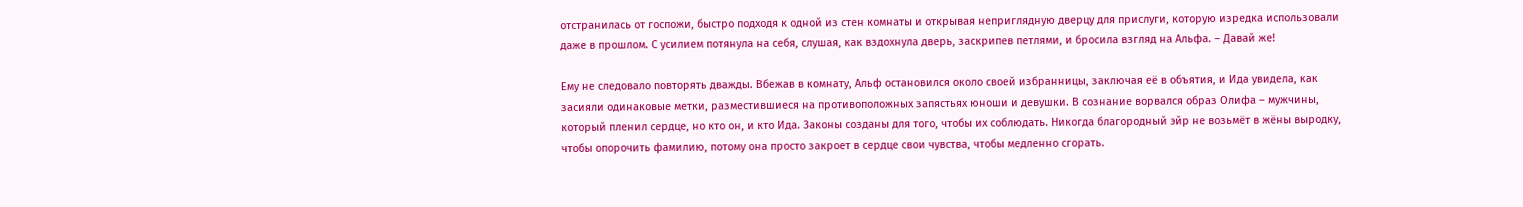отстранилась от госпожи, быстро подходя к одной из стен комнаты и открывая неприглядную дверцу для прислуги, которую изредка использовали даже в прошлом. С усилием потянула на себя, слушая, как вздохнула дверь, заскрипев петлями, и бросила взгляд на Альфа. – Давай же!

Ему не следовало повторять дважды. Вбежав в комнату, Альф остановился около своей избранницы, заключая её в объятия, и Ида увидела, как засияли одинаковые метки, разместившиеся на противоположных запястьях юноши и девушки. В сознание ворвался образ Олифа – мужчины, который пленил сердце, но кто он, и кто Ида. Законы созданы для того, чтобы их соблюдать. Никогда благородный эйр не возьмёт в жёны выродку, чтобы опорочить фамилию, потому она просто закроет в сердце свои чувства, чтобы медленно сгорать.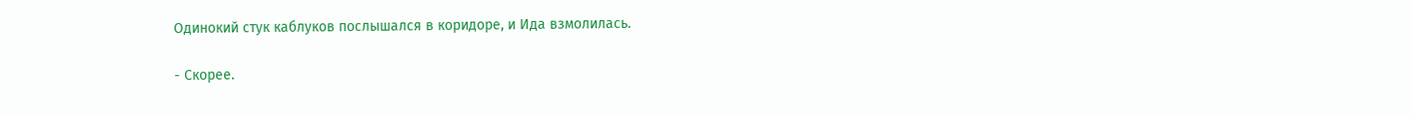Одинокий стук каблуков послышался в коридоре, и Ида взмолилась.

- Скорее.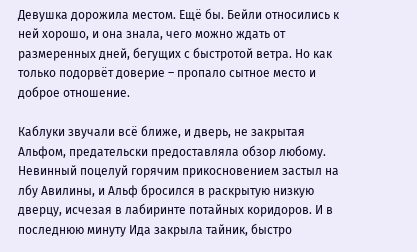Девушка дорожила местом. Ещё бы. Бейли относились к ней хорошо, и она знала, чего можно ждать от размеренных дней, бегущих с быстротой ветра. Но как только подорвёт доверие – пропало сытное место и доброе отношение.

Каблуки звучали всё ближе, и дверь, не закрытая Альфом, предательски предоставляла обзор любому. Невинный поцелуй горячим прикосновением застыл на лбу Авилины, и Альф бросился в раскрытую низкую дверцу, исчезая в лабиринте потайных коридоров. И в последнюю минуту Ида закрыла тайник, быстро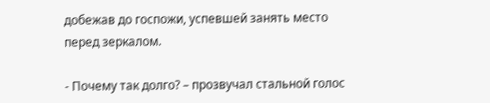добежав до госпожи, успевшей занять место перед зеркалом.

- Почему так долго? – прозвучал стальной голос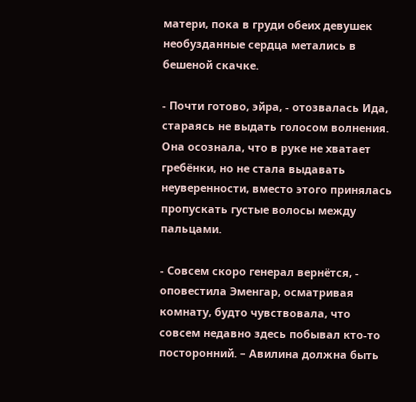матери, пока в груди обеих девушек необузданные сердца метались в бешеной скачке.

- Почти готово, эйра, - отозвалась Ида, стараясь не выдать голосом волнения. Она осознала, что в руке не хватает гребёнки, но не стала выдавать неуверенности, вместо этого принялась пропускать густые волосы между пальцами.

- Совсем скоро генерал вернётся, - оповестила Эменгар, осматривая комнату, будто чувствовала, что совсем недавно здесь побывал кто-то посторонний. – Авилина должна быть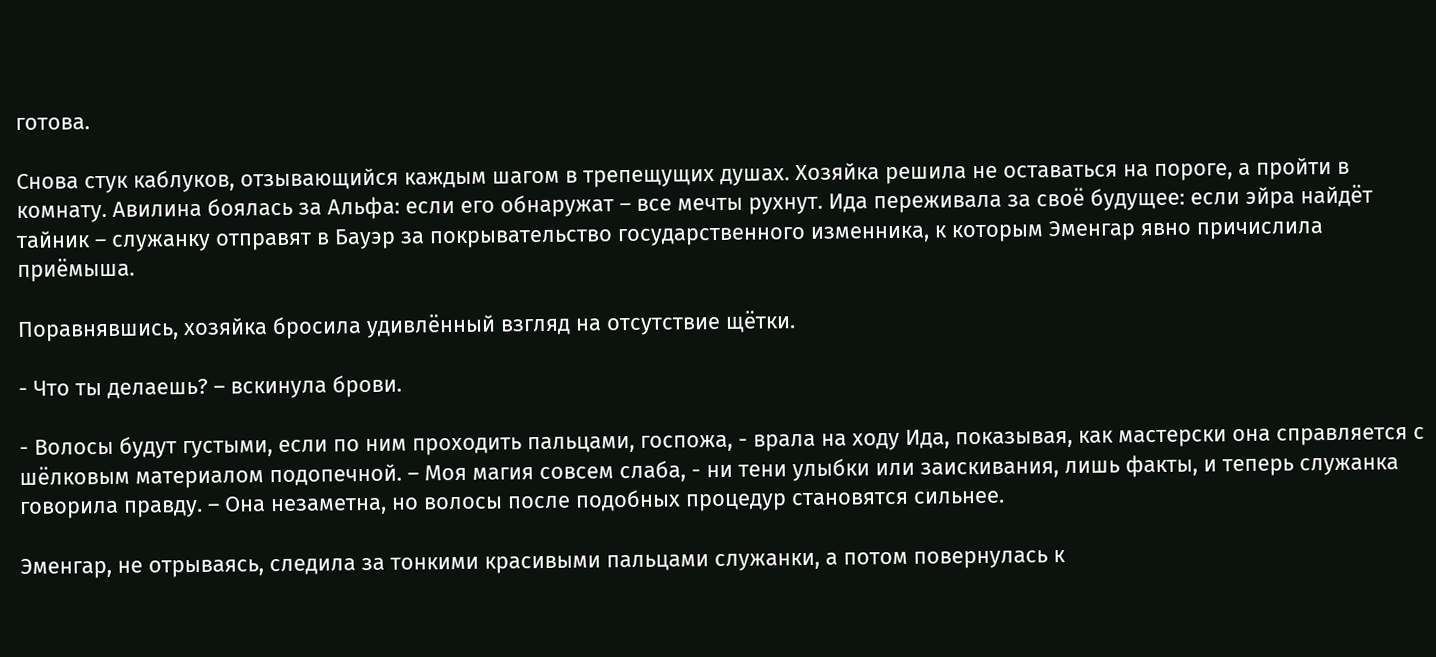готова.

Снова стук каблуков, отзывающийся каждым шагом в трепещущих душах. Хозяйка решила не оставаться на пороге, а пройти в комнату. Авилина боялась за Альфа: если его обнаружат – все мечты рухнут. Ида переживала за своё будущее: если эйра найдёт тайник – служанку отправят в Бауэр за покрывательство государственного изменника, к которым Эменгар явно причислила приёмыша.

Поравнявшись, хозяйка бросила удивлённый взгляд на отсутствие щётки.

- Что ты делаешь? – вскинула брови.

- Волосы будут густыми, если по ним проходить пальцами, госпожа, - врала на ходу Ида, показывая, как мастерски она справляется с шёлковым материалом подопечной. – Моя магия совсем слаба, - ни тени улыбки или заискивания, лишь факты, и теперь служанка говорила правду. – Она незаметна, но волосы после подобных процедур становятся сильнее.

Эменгар, не отрываясь, следила за тонкими красивыми пальцами служанки, а потом повернулась к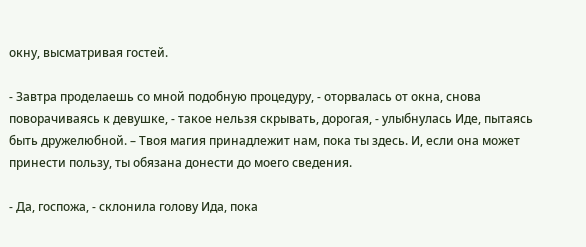окну, высматривая гостей.

- Завтра проделаешь со мной подобную процедуру, - оторвалась от окна, снова поворачиваясь к девушке, - такое нельзя скрывать, дорогая, - улыбнулась Иде, пытаясь быть дружелюбной. – Твоя магия принадлежит нам, пока ты здесь. И, если она может принести пользу, ты обязана донести до моего сведения.

- Да, госпожа, - склонила голову Ида, пока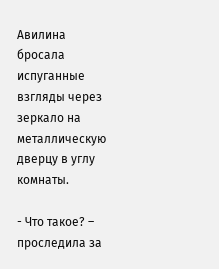Авилина бросала испуганные взгляды через зеркало на металлическую дверцу в углу комнаты.

- Что такое? – проследила за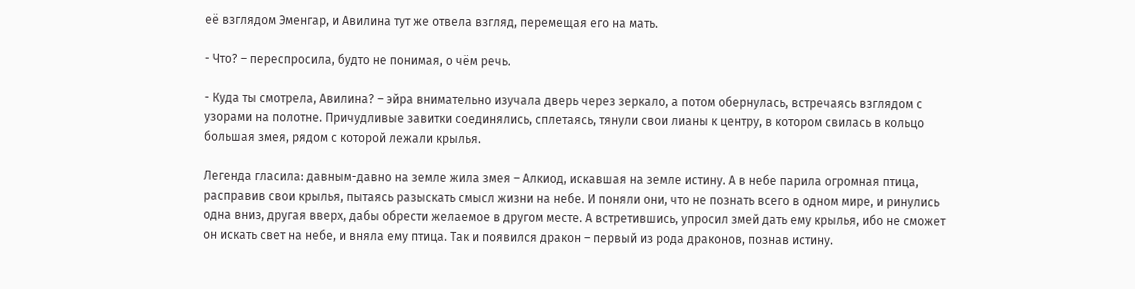её взглядом Эменгар, и Авилина тут же отвела взгляд, перемещая его на мать.

- Что? – переспросила, будто не понимая, о чём речь.

- Куда ты смотрела, Авилина? – эйра внимательно изучала дверь через зеркало, а потом обернулась, встречаясь взглядом с узорами на полотне. Причудливые завитки соединялись, сплетаясь, тянули свои лианы к центру, в котором свилась в кольцо большая змея, рядом с которой лежали крылья.

Легенда гласила: давным-давно на земле жила змея – Алкиод, искавшая на земле истину. А в небе парила огромная птица, расправив свои крылья, пытаясь разыскать смысл жизни на небе. И поняли они, что не познать всего в одном мире, и ринулись одна вниз, другая вверх, дабы обрести желаемое в другом месте. А встретившись, упросил змей дать ему крылья, ибо не сможет он искать свет на небе, и вняла ему птица. Так и появился дракон – первый из рода драконов, познав истину.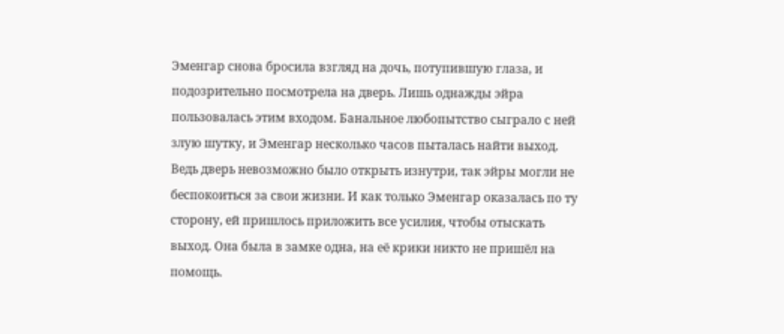Эменгар снова бросила взгляд на дочь, потупившую глаза, и подозрительно посмотрела на дверь. Лишь однажды эйра пользовалась этим входом. Банальное любопытство сыграло с ней злую шутку, и Эменгар несколько часов пыталась найти выход. Ведь дверь невозможно было открыть изнутри, так эйры могли не беспокоиться за свои жизни. И как только Эменгар оказалась по ту сторону, ей пришлось приложить все усилия, чтобы отыскать выход. Она была в замке одна, на её крики никто не пришёл на помощь.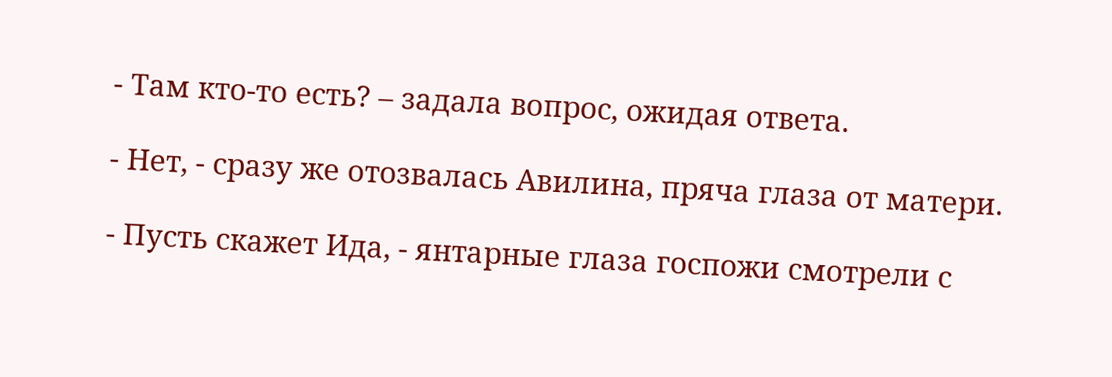- Там кто-то есть? – задала вопрос, ожидая ответа.

- Нет, - сразу же отозвалась Авилина, пряча глаза от матери.

- Пусть скажет Ида, - янтарные глаза госпожи смотрели с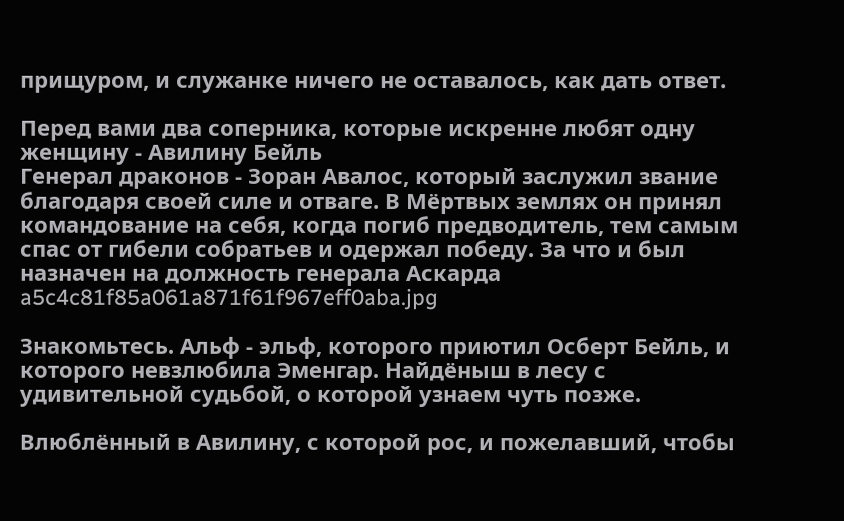прищуром, и служанке ничего не оставалось, как дать ответ.

Перед вами два соперника, которые искренне любят одну женщину - Авилину Бейль
Генерал драконов - Зоран Авалос, который заслужил звание благодаря своей силе и отваге. В Мёртвых землях он принял командование на себя, когда погиб предводитель, тем самым спас от гибели собратьев и одержал победу. За что и был назначен на должность генерала Аскарда
a5c4c81f85a061a871f61f967eff0aba.jpg

Знакомьтесь. Альф - эльф, которого приютил Осберт Бейль, и которого невзлюбила Эменгар. Найдёныш в лесу с удивительной судьбой, о которой узнаем чуть позже.

Влюблённый в Авилину, с которой рос, и пожелавший, чтобы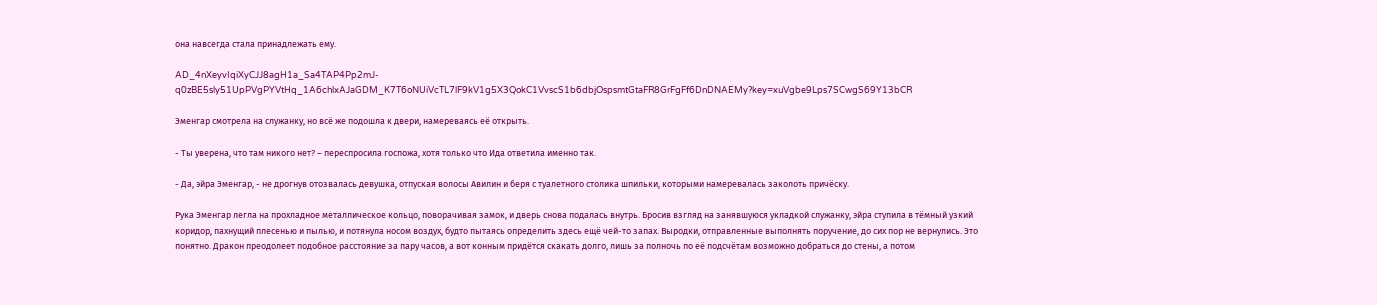она навсегда стала принадлежать ему.

AD_4nXeyvIqiXyCJJ8agH1a_Sa4TAP4Pp2mJ-q0zBE5sly51UpPVgPYVtHq_1A6chlxAJaGDM_K7T6oNUiVcTL7lF9kV1g5X3QokC1VvscS1b6dbjOspsmtGtaFR8GrFgFf6DnDNAEMy?key=xuVgbe9Lps7SCwgS69Y13bCR

Эменгар смотрела на служанку, но всё же подошла к двери, намереваясь её открыть.

- Ты уверена, что там никого нет? – переспросила госпожа, хотя только что Ида ответила именно так.

- Да, эйра Эменгар, - не дрогнув отозвалась девушка, отпуская волосы Авилин и беря с туалетного столика шпильки, которыми намеревалась заколоть причёску.

Рука Эменгар легла на прохладное металлическое кольцо, поворачивая замок, и дверь снова подалась внутрь. Бросив взгляд на занявшуюся укладкой служанку, эйра ступила в тёмный узкий коридор, пахнущий плесенью и пылью, и потянула носом воздух, будто пытаясь определить здесь ещё чей-то запах. Выродки, отправленные выполнять поручение, до сих пор не вернулись. Это понятно. Дракон преодолеет подобное расстояние за пару часов, а вот конным придётся скакать долго, лишь за полночь по её подсчётам возможно добраться до стены, а потом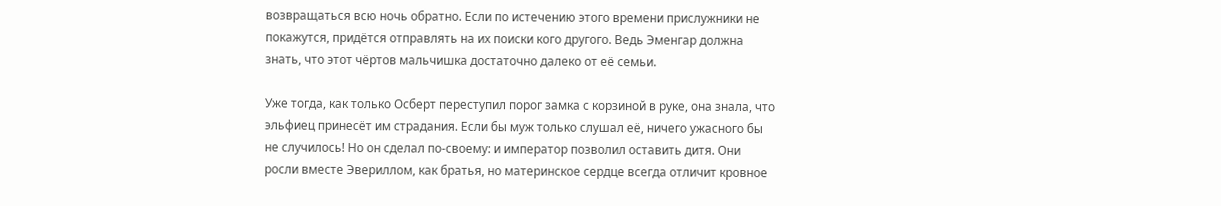возвращаться всю ночь обратно. Если по истечению этого времени прислужники не покажутся, придётся отправлять на их поиски кого другого. Ведь Эменгар должна знать, что этот чёртов мальчишка достаточно далеко от её семьи.

Уже тогда, как только Осберт переступил порог замка с корзиной в руке, она знала, что эльфиец принесёт им страдания. Если бы муж только слушал её, ничего ужасного бы не случилось! Но он сделал по-своему: и император позволил оставить дитя. Они росли вместе Эвериллом, как братья, но материнское сердце всегда отличит кровное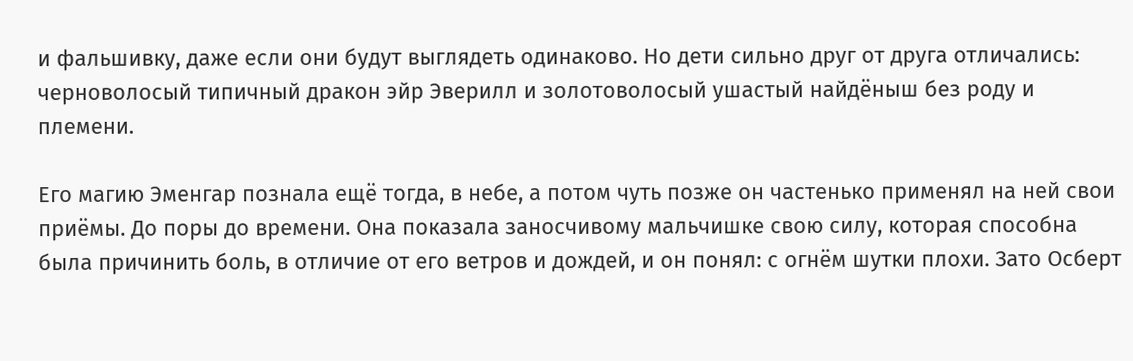и фальшивку, даже если они будут выглядеть одинаково. Но дети сильно друг от друга отличались: черноволосый типичный дракон эйр Эверилл и золотоволосый ушастый найдёныш без роду и племени.

Его магию Эменгар познала ещё тогда, в небе, а потом чуть позже он частенько применял на ней свои приёмы. До поры до времени. Она показала заносчивому мальчишке свою силу, которая способна была причинить боль, в отличие от его ветров и дождей, и он понял: с огнём шутки плохи. Зато Осберт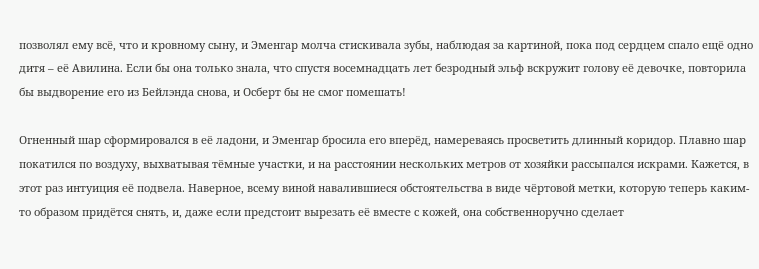позволял ему всё, что и кровному сыну, и Эменгар молча стискивала зубы, наблюдая за картиной, пока под сердцем спало ещё одно дитя – её Авилина. Если бы она только знала, что спустя восемнадцать лет безродный эльф вскружит голову её девочке, повторила бы выдворение его из Бейлэнда снова, и Осберт бы не смог помешать!

Огненный шар сформировался в её ладони, и Эменгар бросила его вперёд, намереваясь просветить длинный коридор. Плавно шар покатился по воздуху, выхватывая тёмные участки, и на расстоянии нескольких метров от хозяйки рассыпался искрами. Кажется, в этот раз интуиция её подвела. Наверное, всему виной навалившиеся обстоятельства в виде чёртовой метки, которую теперь каким-то образом придётся снять, и, даже если предстоит вырезать её вместе с кожей, она собственноручно сделает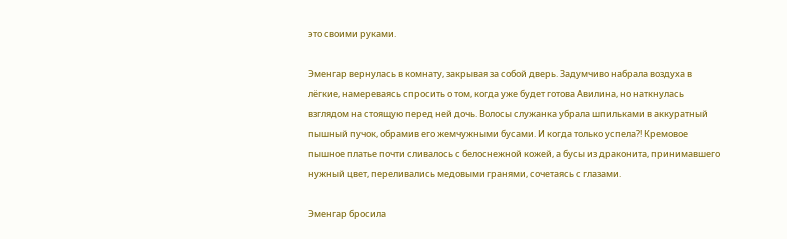это своими руками.

Эменгар вернулась в комнату, закрывая за собой дверь. Задумчиво набрала воздуха в лёгкие, намереваясь спросить о том, когда уже будет готова Авилина, но наткнулась взглядом на стоящую перед ней дочь. Волосы служанка убрала шпильками в аккуратный пышный пучок, обрамив его жемчужными бусами. И когда только успела?! Кремовое пышное платье почти сливалось с белоснежной кожей, а бусы из драконита, принимавшего нужный цвет, переливались медовыми гранями, сочетаясь с глазами.

Эменгар бросила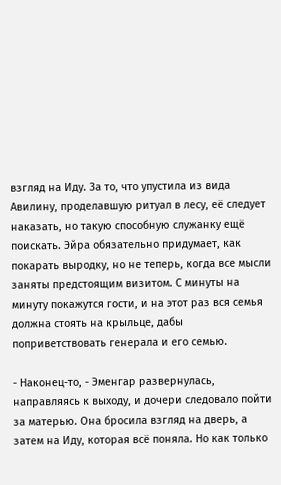взгляд на Иду. За то, что упустила из вида Авилину, проделавшую ритуал в лесу, её следует наказать, но такую способную служанку ещё поискать. Эйра обязательно придумает, как покарать выродку, но не теперь, когда все мысли заняты предстоящим визитом. С минуты на минуту покажутся гости, и на этот раз вся семья должна стоять на крыльце, дабы поприветствовать генерала и его семью.

- Наконец-то, - Эменгар развернулась, направляясь к выходу, и дочери следовало пойти за матерью. Она бросила взгляд на дверь, а затем на Иду, которая всё поняла. Но как только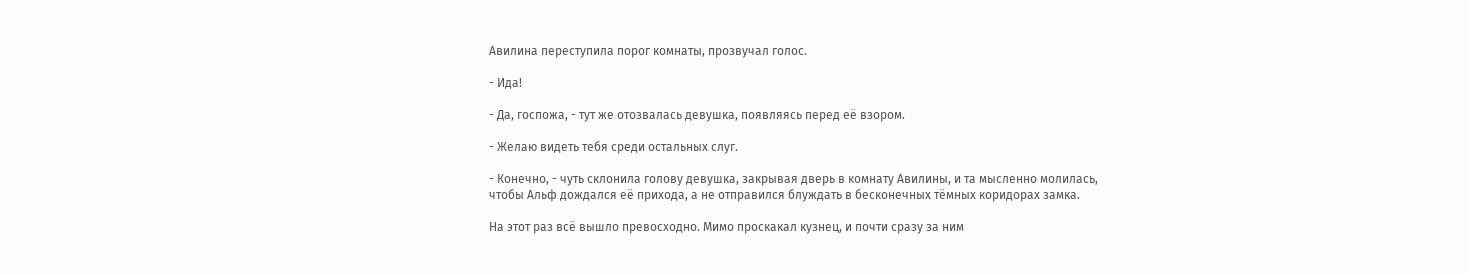Авилина переступила порог комнаты, прозвучал голос.

- Ида!

- Да, госпожа, - тут же отозвалась девушка, появляясь перед её взором.

- Желаю видеть тебя среди остальных слуг.

- Конечно, - чуть склонила голову девушка, закрывая дверь в комнату Авилины, и та мысленно молилась, чтобы Альф дождался её прихода, а не отправился блуждать в бесконечных тёмных коридорах замка.

На этот раз всё вышло превосходно. Мимо проскакал кузнец, и почти сразу за ним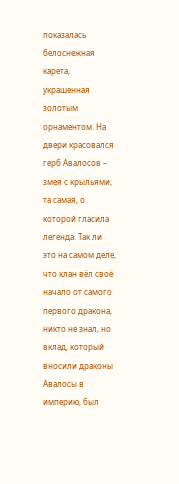показалась белоснежная карета, украшенная золотым орнаментом. На двери красовался герб Авалосов – змея с крыльями, та самая, о которой гласила легенда. Так ли это на самом деле, что клан вёл своё начало от самого первого дракона, никто не знал, но вклад, который вносили драконы Авалосы в империю, был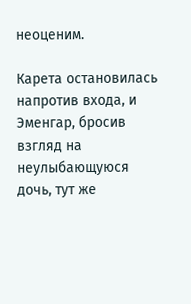неоценим.

Карета остановилась напротив входа, и Эменгар, бросив взгляд на неулыбающуюся дочь, тут же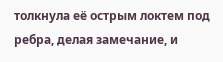толкнула её острым локтем под ребра, делая замечание, и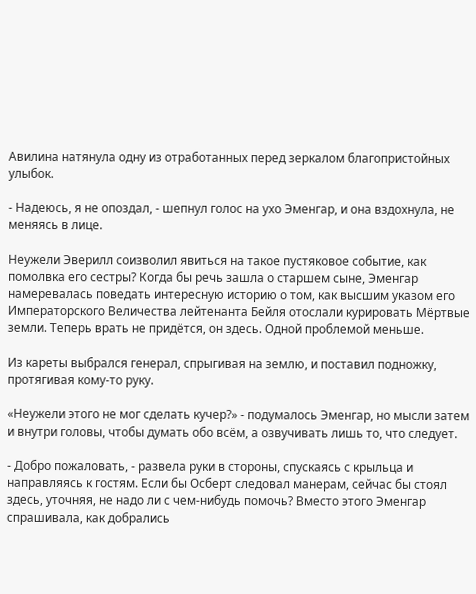Авилина натянула одну из отработанных перед зеркалом благопристойных улыбок.

- Надеюсь, я не опоздал, - шепнул голос на ухо Эменгар, и она вздохнула, не меняясь в лице.

Неужели Эверилл соизволил явиться на такое пустяковое событие, как помолвка его сестры? Когда бы речь зашла о старшем сыне, Эменгар намеревалась поведать интересную историю о том, как высшим указом его Императорского Величества лейтенанта Бейля отослали курировать Мёртвые земли. Теперь врать не придётся, он здесь. Одной проблемой меньше.

Из кареты выбрался генерал, спрыгивая на землю, и поставил подножку, протягивая кому-то руку.

«Неужели этого не мог сделать кучер?» - подумалось Эменгар, но мысли затем и внутри головы, чтобы думать обо всём, а озвучивать лишь то, что следует.

- Добро пожаловать, - развела руки в стороны, спускаясь с крыльца и направляясь к гостям. Если бы Осберт следовал манерам, сейчас бы стоял здесь, уточняя, не надо ли с чем-нибудь помочь? Вместо этого Эменгар спрашивала, как добрались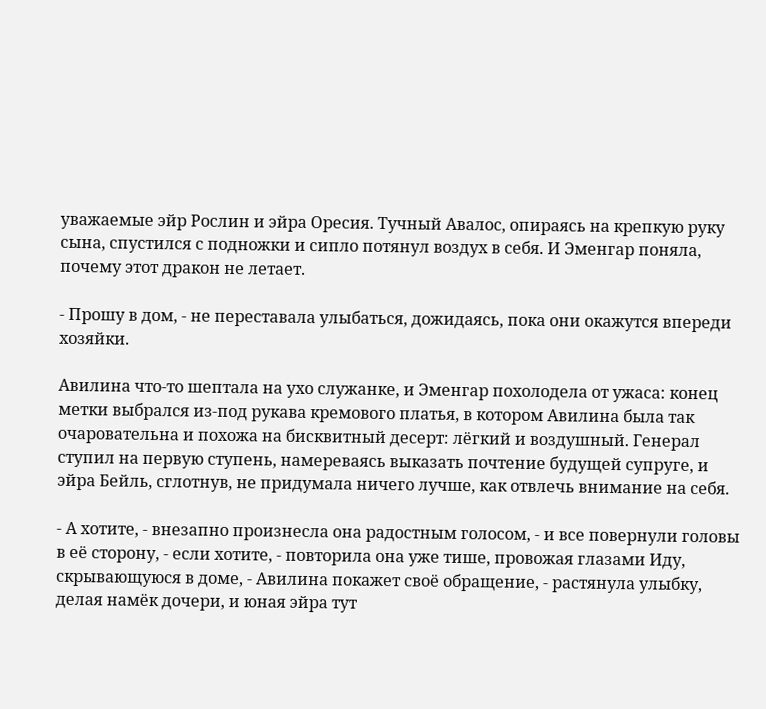уважаемые эйр Рослин и эйра Оресия. Тучный Авалос, опираясь на крепкую руку сына, спустился с подножки и сипло потянул воздух в себя. И Эменгар поняла, почему этот дракон не летает.

- Прошу в дом, - не переставала улыбаться, дожидаясь, пока они окажутся впереди хозяйки.

Авилина что-то шептала на ухо служанке, и Эменгар похолодела от ужаса: конец метки выбрался из-под рукава кремового платья, в котором Авилина была так очаровательна и похожа на бисквитный десерт: лёгкий и воздушный. Генерал ступил на первую ступень, намереваясь выказать почтение будущей супруге, и эйра Бейль, сглотнув, не придумала ничего лучше, как отвлечь внимание на себя.

- А хотите, - внезапно произнесла она радостным голосом, - и все повернули головы в её сторону, - если хотите, - повторила она уже тише, провожая глазами Иду, скрывающуюся в доме, - Авилина покажет своё обращение, - растянула улыбку, делая намёк дочери, и юная эйра тут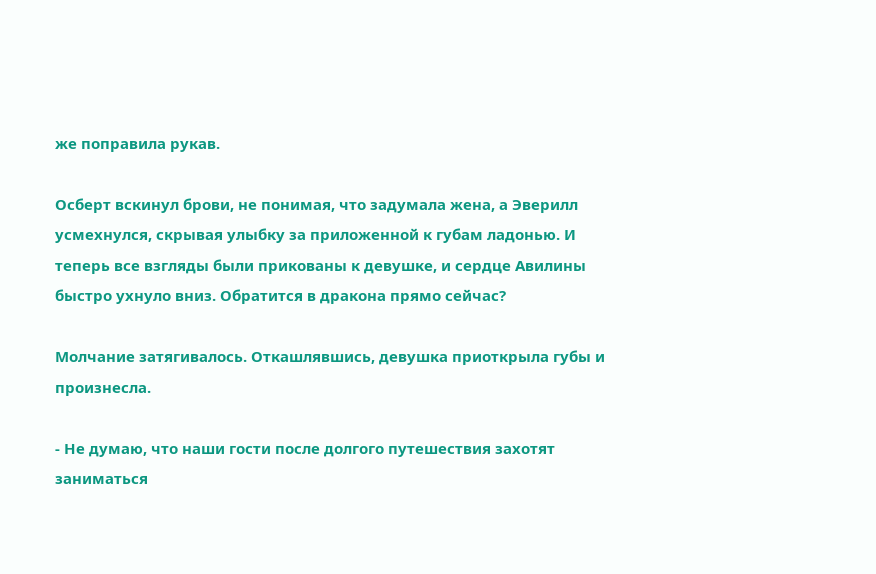же поправила рукав.

Осберт вскинул брови, не понимая, что задумала жена, а Эверилл усмехнулся, скрывая улыбку за приложенной к губам ладонью. И теперь все взгляды были прикованы к девушке, и сердце Авилины быстро ухнуло вниз. Обратится в дракона прямо сейчас?

Молчание затягивалось. Откашлявшись, девушка приоткрыла губы и произнесла.

- Не думаю, что наши гости после долгого путешествия захотят заниматься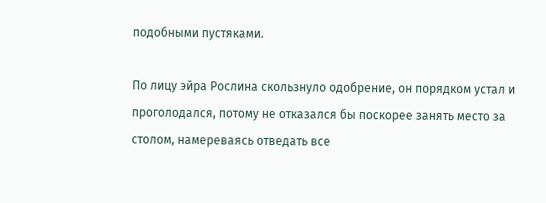подобными пустяками.

По лицу эйра Рослина скользнуло одобрение, он порядком устал и проголодался, потому не отказался бы поскорее занять место за столом, намереваясь отведать все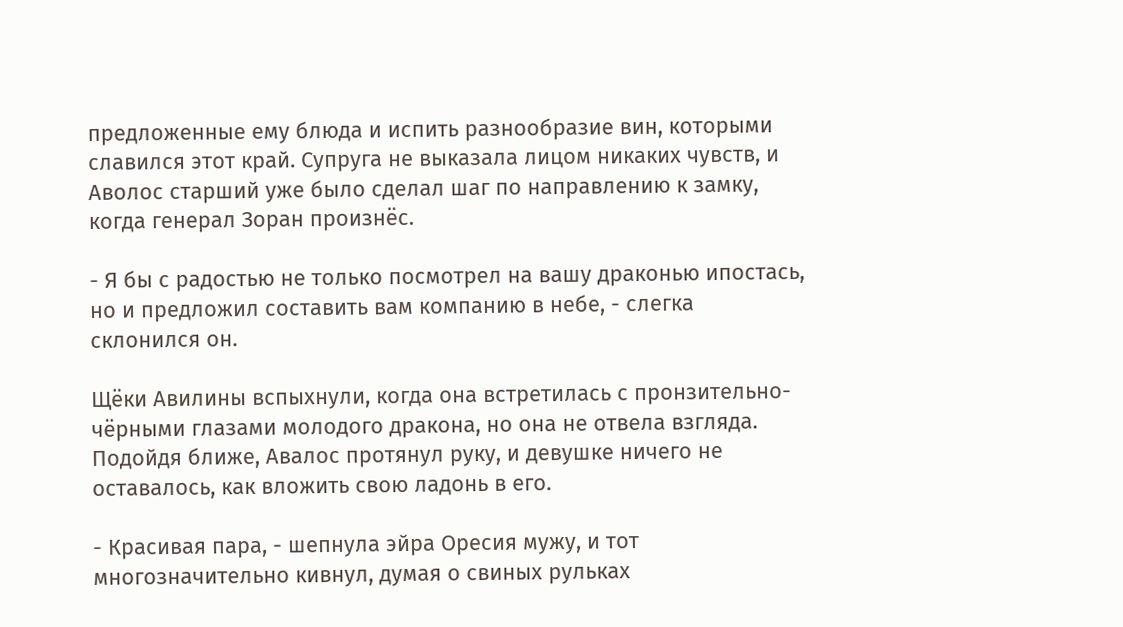предложенные ему блюда и испить разнообразие вин, которыми славился этот край. Супруга не выказала лицом никаких чувств, и Аволос старший уже было сделал шаг по направлению к замку, когда генерал Зоран произнёс.

- Я бы с радостью не только посмотрел на вашу драконью ипостась, но и предложил составить вам компанию в небе, - слегка склонился он.

Щёки Авилины вспыхнули, когда она встретилась с пронзительно-чёрными глазами молодого дракона, но она не отвела взгляда. Подойдя ближе, Авалос протянул руку, и девушке ничего не оставалось, как вложить свою ладонь в его.

- Красивая пара, - шепнула эйра Оресия мужу, и тот многозначительно кивнул, думая о свиных рульках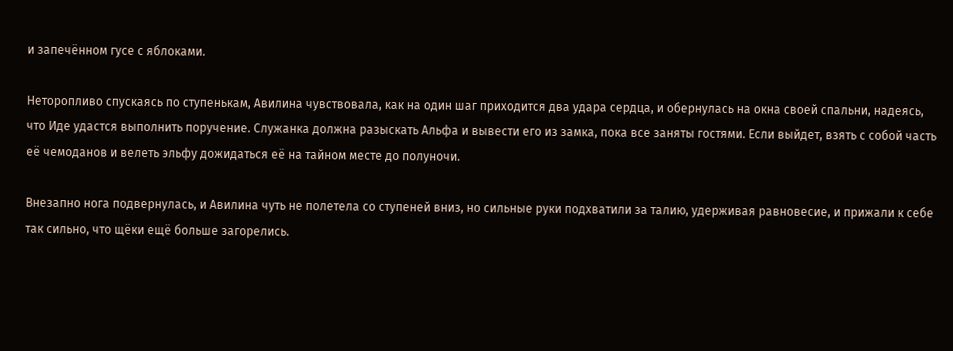и запечённом гусе с яблоками.

Неторопливо спускаясь по ступенькам, Авилина чувствовала, как на один шаг приходится два удара сердца, и обернулась на окна своей спальни, надеясь, что Иде удастся выполнить поручение. Служанка должна разыскать Альфа и вывести его из замка, пока все заняты гостями. Если выйдет, взять с собой часть её чемоданов и велеть эльфу дожидаться её на тайном месте до полуночи.

Внезапно нога подвернулась, и Авилина чуть не полетела со ступеней вниз, но сильные руки подхватили за талию, удерживая равновесие, и прижали к себе так сильно, что щёки ещё больше загорелись.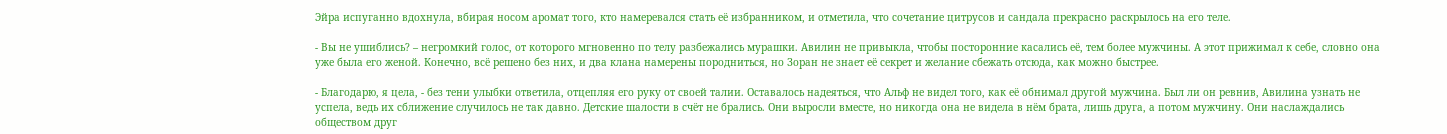Эйра испуганно вдохнула, вбирая носом аромат того, кто намеревался стать её избранником, и отметила, что сочетание цитрусов и сандала прекрасно раскрылось на его теле.

- Вы не ушиблись? – негромкий голос, от которого мгновенно по телу разбежались мурашки. Авилин не привыкла, чтобы посторонние касались её, тем более мужчины. А этот прижимал к себе, словно она уже была его женой. Конечно, всё решено без них, и два клана намерены породниться, но Зоран не знает её секрет и желание сбежать отсюда, как можно быстрее.

- Благодарю, я цела, - без тени улыбки ответила, отцепляя его руку от своей талии. Оставалось надеяться, что Альф не видел того, как её обнимал другой мужчина. Был ли он ревнив, Авилина узнать не успела, ведь их сближение случилось не так давно. Детские шалости в счёт не брались. Они выросли вместе, но никогда она не видела в нём брата, лишь друга, а потом мужчину. Они наслаждались обществом друг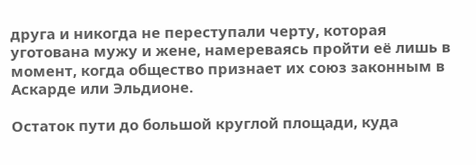друга и никогда не переступали черту, которая уготована мужу и жене, намереваясь пройти её лишь в момент, когда общество признает их союз законным в Аскарде или Эльдионе.

Остаток пути до большой круглой площади, куда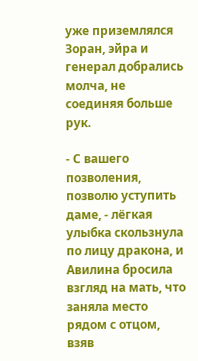уже приземлялся Зоран, эйра и генерал добрались молча, не соединяя больше рук.

- С вашего позволения, позволю уступить даме, - лёгкая улыбка скользнула по лицу дракона, и Авилина бросила взгляд на мать, что заняла место рядом с отцом, взяв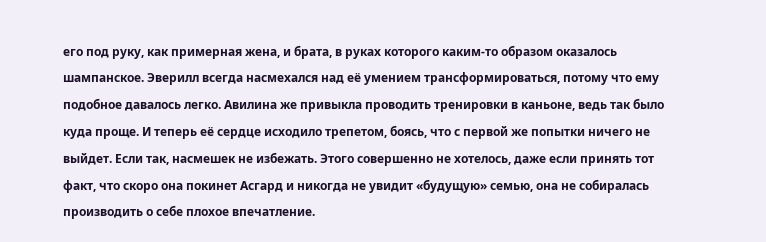его под руку, как примерная жена, и брата, в руках которого каким-то образом оказалось шампанское. Эверилл всегда насмехался над её умением трансформироваться, потому что ему подобное давалось легко. Авилина же привыкла проводить тренировки в каньоне, ведь так было куда проще. И теперь её сердце исходило трепетом, боясь, что с первой же попытки ничего не выйдет. Если так, насмешек не избежать. Этого совершенно не хотелось, даже если принять тот факт, что скоро она покинет Асгард и никогда не увидит «будущую» семью, она не собиралась производить о себе плохое впечатление.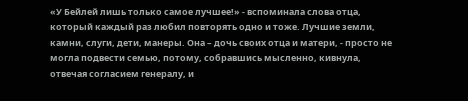«У Бейлей лишь только самое лучшее!» - вспоминала слова отца, который каждый раз любил повторять одно и тоже. Лучшие земли, камни, слуги, дети, манеры. Она – дочь своих отца и матери, - просто не могла подвести семью, потому, собравшись мысленно, кивнула, отвечая согласием генералу, и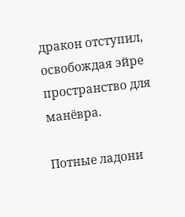дракон отступил, освобождая эйре пространство для манёвра.

Потные ладони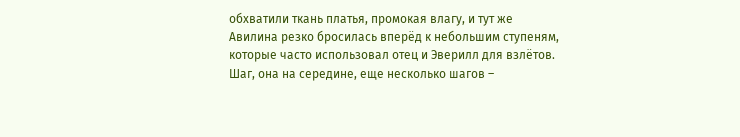обхватили ткань платья, промокая влагу, и тут же Авилина резко бросилась вперёд к небольшим ступеням, которые часто использовал отец и Эверилл для взлётов. Шаг, она на середине, еще несколько шагов –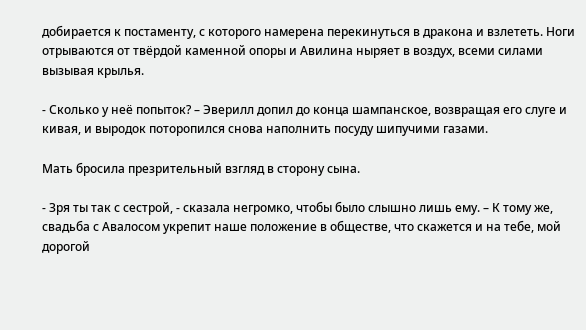добирается к постаменту, с которого намерена перекинуться в дракона и взлететь. Ноги отрываются от твёрдой каменной опоры и Авилина ныряет в воздух, всеми силами вызывая крылья.

- Сколько у неё попыток? – Эверилл допил до конца шампанское, возвращая его слуге и кивая, и выродок поторопился снова наполнить посуду шипучими газами.

Мать бросила презрительный взгляд в сторону сына.

- Зря ты так с сестрой, - сказала негромко, чтобы было слышно лишь ему. – К тому же, свадьба с Авалосом укрепит наше положение в обществе, что скажется и на тебе, мой дорогой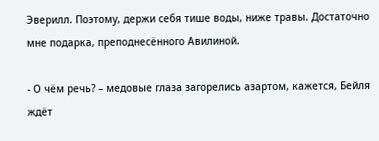Эверилл. Поэтому, держи себя тише воды, ниже травы. Достаточно мне подарка, преподнесённого Авилиной.

- О чём речь? – медовые глаза загорелись азартом, кажется, Бейля ждёт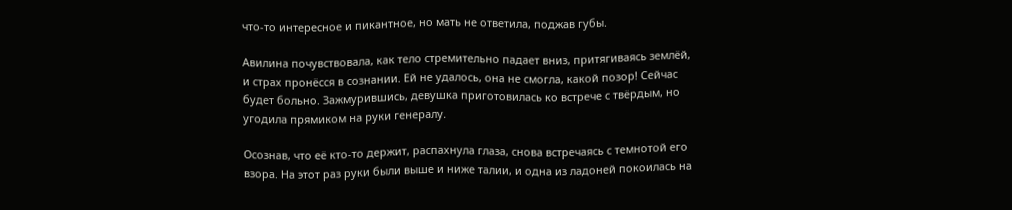что-то интересное и пикантное, но мать не ответила, поджав губы.

Авилина почувствовала, как тело стремительно падает вниз, притягиваясь землёй, и страх пронёсся в сознании. Ей не удалось, она не смогла, какой позор! Сейчас будет больно. Зажмурившись, девушка приготовилась ко встрече с твёрдым, но угодила прямиком на руки генералу.

Осознав, что её кто-то держит, распахнула глаза, снова встречаясь с темнотой его взора. На этот раз руки были выше и ниже талии, и одна из ладоней покоилась на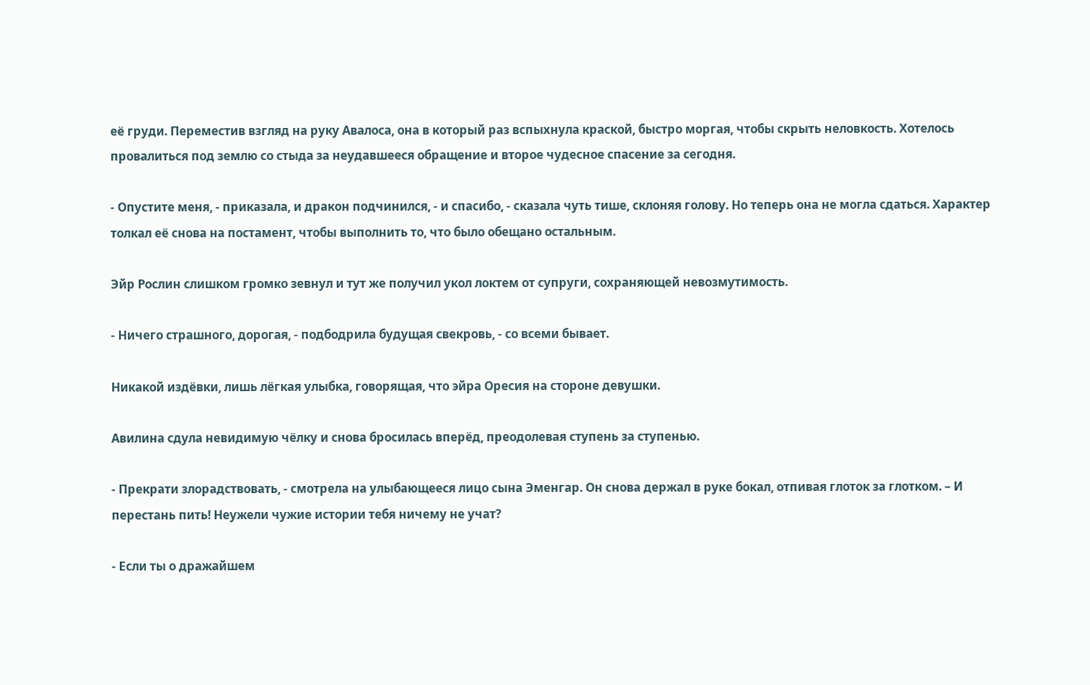её груди. Переместив взгляд на руку Авалоса, она в который раз вспыхнула краской, быстро моргая, чтобы скрыть неловкость. Хотелось провалиться под землю со стыда за неудавшееся обращение и второе чудесное спасение за сегодня.

- Опустите меня, - приказала, и дракон подчинился, - и спасибо, - сказала чуть тише, склоняя голову. Но теперь она не могла сдаться. Характер толкал её снова на постамент, чтобы выполнить то, что было обещано остальным.

Эйр Рослин слишком громко зевнул и тут же получил укол локтем от супруги, сохраняющей невозмутимость.

- Ничего страшного, дорогая, - подбодрила будущая свекровь, - со всеми бывает.

Никакой издёвки, лишь лёгкая улыбка, говорящая, что эйра Оресия на стороне девушки.

Авилина сдула невидимую чёлку и снова бросилась вперёд, преодолевая ступень за ступенью.

- Прекрати злорадствовать, - смотрела на улыбающееся лицо сына Эменгар. Он снова держал в руке бокал, отпивая глоток за глотком. – И перестань пить! Неужели чужие истории тебя ничему не учат?

- Если ты о дражайшем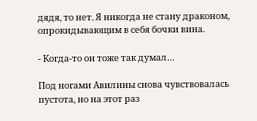дядя, то нет. Я никогда не стану драконом, опрокидывающим в себя бочки вина.

- Когда-то он тоже так думал…

Под ногами Авилины снова чувствовалась пустота, но на этот раз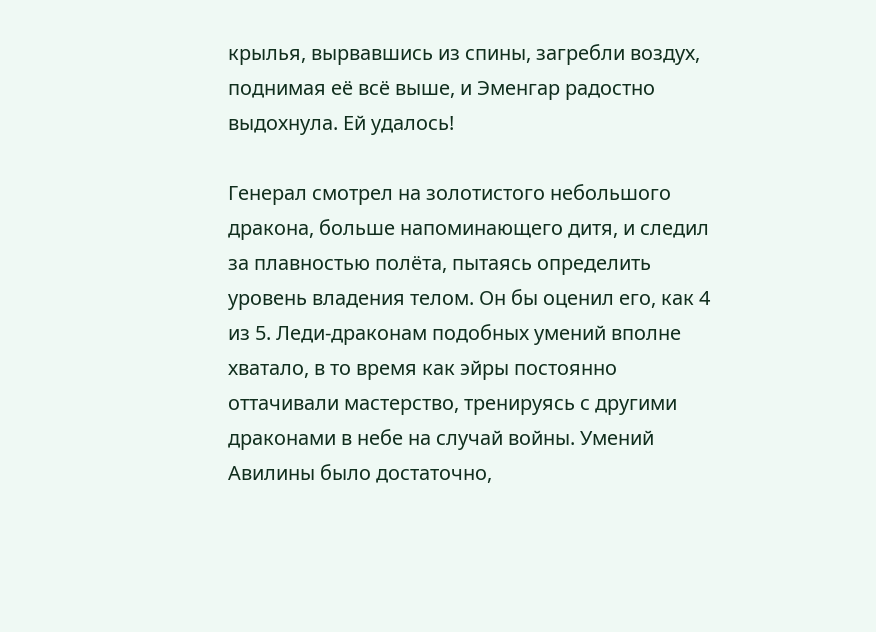крылья, вырвавшись из спины, загребли воздух, поднимая её всё выше, и Эменгар радостно выдохнула. Ей удалось!

Генерал смотрел на золотистого небольшого дракона, больше напоминающего дитя, и следил за плавностью полёта, пытаясь определить уровень владения телом. Он бы оценил его, как 4 из 5. Леди-драконам подобных умений вполне хватало, в то время как эйры постоянно оттачивали мастерство, тренируясь с другими драконами в небе на случай войны. Умений Авилины было достаточно,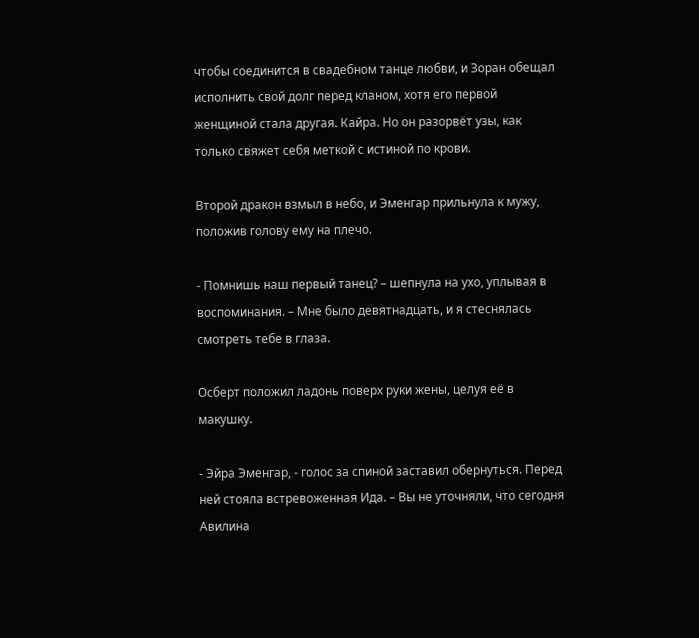чтобы соединится в свадебном танце любви, и Зоран обещал исполнить свой долг перед кланом, хотя его первой женщиной стала другая. Кайра. Но он разорвёт узы, как только свяжет себя меткой с истиной по крови.

Второй дракон взмыл в небо, и Эменгар прильнула к мужу, положив голову ему на плечо.

- Помнишь наш первый танец? – шепнула на ухо, уплывая в воспоминания. – Мне было девятнадцать, и я стеснялась смотреть тебе в глаза.

Осберт положил ладонь поверх руки жены, целуя её в макушку.

- Эйра Эменгар, - голос за спиной заставил обернуться. Перед ней стояла встревоженная Ида. – Вы не уточняли, что сегодня Авилина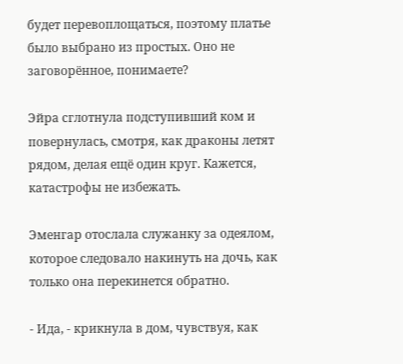будет перевоплощаться, поэтому платье было выбрано из простых. Оно не заговорённое, понимаете?

Эйра сглотнула подступивший ком и повернулась, смотря, как драконы летят рядом, делая ещё один круг. Кажется, катастрофы не избежать.

Эменгар отослала служанку за одеялом, которое следовало накинуть на дочь, как только она перекинется обратно.

- Ида, - крикнула в дом, чувствуя, как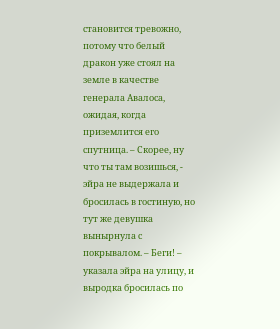становится тревожно, потому что белый дракон уже стоял на земле в качестве генерала Авалоса, ожидая, когда приземлится его спутница. – Скорее, ну что ты там возишься, - эйра не выдержала и бросилась в гостиную, но тут же девушка вынырнула с покрывалом. – Беги! – указала эйра на улицу, и выродка бросилась по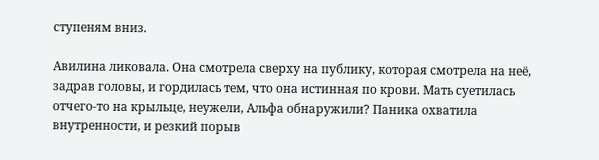ступеням вниз.

Авилина ликовала. Она смотрела сверху на публику, которая смотрела на неё, задрав головы, и гордилась тем, что она истинная по крови. Мать суетилась отчего-то на крыльце, неужели, Альфа обнаружили? Паника охватила внутренности, и резкий порыв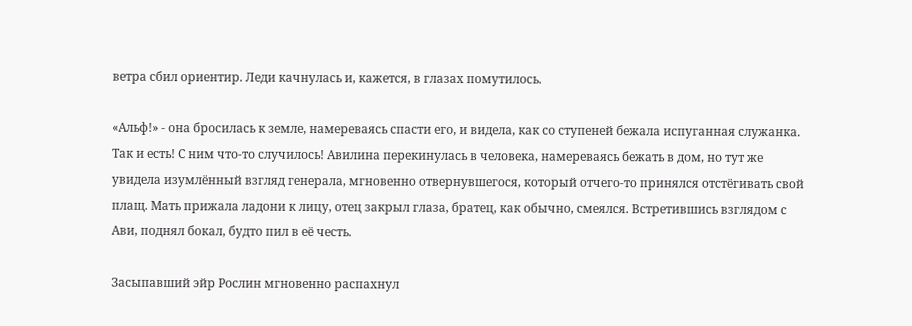ветра сбил ориентир. Леди качнулась и, кажется, в глазах помутилось.

«Альф!» - она бросилась к земле, намереваясь спасти его, и видела, как со ступеней бежала испуганная служанка. Так и есть! С ним что-то случилось! Авилина перекинулась в человека, намереваясь бежать в дом, но тут же увидела изумлённый взгляд генерала, мгновенно отвернувшегося, который отчего-то принялся отстёгивать свой плащ. Мать прижала ладони к лицу, отец закрыл глаза, братец, как обычно, смеялся. Встретившись взглядом с Ави, поднял бокал, будто пил в её честь.

Засыпавший эйр Рослин мгновенно распахнул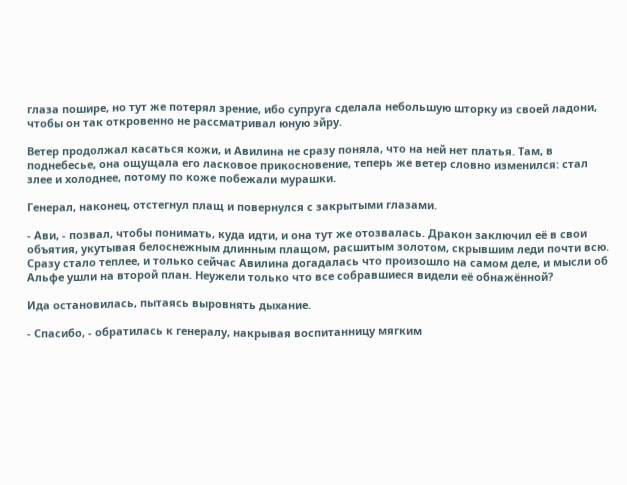глаза пошире, но тут же потерял зрение, ибо супруга сделала небольшую шторку из своей ладони, чтобы он так откровенно не рассматривал юную эйру.

Ветер продолжал касаться кожи, и Авилина не сразу поняла, что на ней нет платья. Там, в поднебесье, она ощущала его ласковое прикосновение, теперь же ветер словно изменился: стал злее и холоднее, потому по коже побежали мурашки.

Генерал, наконец, отстегнул плащ и повернулся с закрытыми глазами.

- Ави, - позвал, чтобы понимать, куда идти, и она тут же отозвалась. Дракон заключил её в свои объятия, укутывая белоснежным длинным плащом, расшитым золотом, скрывшим леди почти всю. Сразу стало теплее, и только сейчас Авилина догадалась что произошло на самом деле, и мысли об Альфе ушли на второй план. Неужели только что все собравшиеся видели её обнажённой?

Ида остановилась, пытаясь выровнять дыхание.

- Спасибо, - обратилась к генералу, накрывая воспитанницу мягким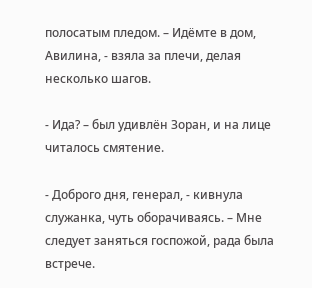полосатым пледом. – Идёмте в дом, Авилина, - взяла за плечи, делая несколько шагов.

- Ида? – был удивлён Зоран, и на лице читалось смятение.

- Доброго дня, генерал, - кивнула служанка, чуть оборачиваясь. – Мне следует заняться госпожой, рада была встрече.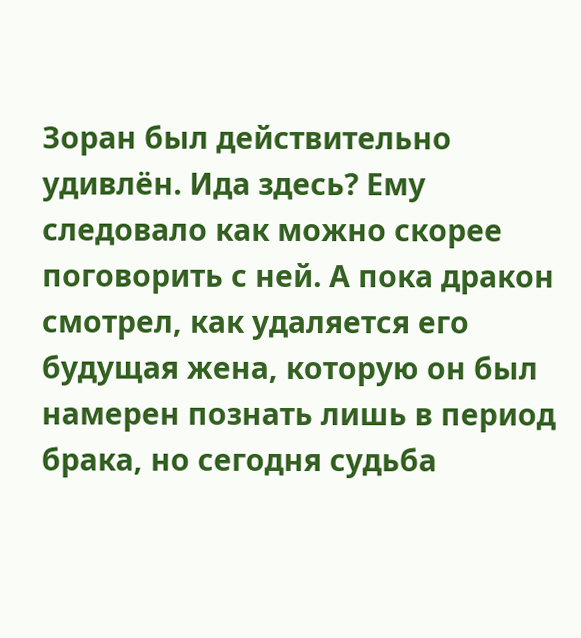Зоран был действительно удивлён. Ида здесь? Ему следовало как можно скорее поговорить с ней. А пока дракон смотрел, как удаляется его будущая жена, которую он был намерен познать лишь в период брака, но сегодня судьба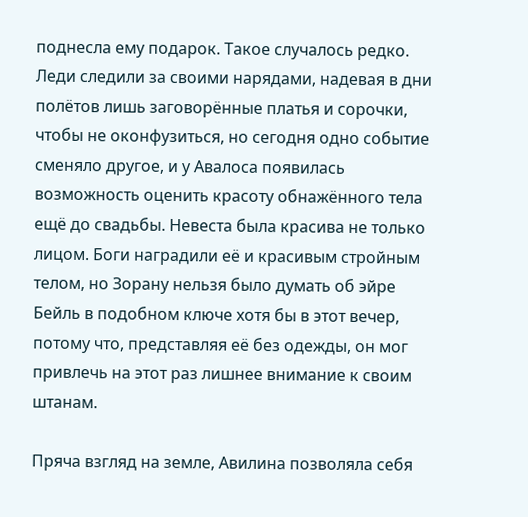поднесла ему подарок. Такое случалось редко. Леди следили за своими нарядами, надевая в дни полётов лишь заговорённые платья и сорочки, чтобы не оконфузиться, но сегодня одно событие сменяло другое, и у Авалоса появилась возможность оценить красоту обнажённого тела ещё до свадьбы. Невеста была красива не только лицом. Боги наградили её и красивым стройным телом, но Зорану нельзя было думать об эйре Бейль в подобном ключе хотя бы в этот вечер, потому что, представляя её без одежды, он мог привлечь на этот раз лишнее внимание к своим штанам.

Пряча взгляд на земле, Авилина позволяла себя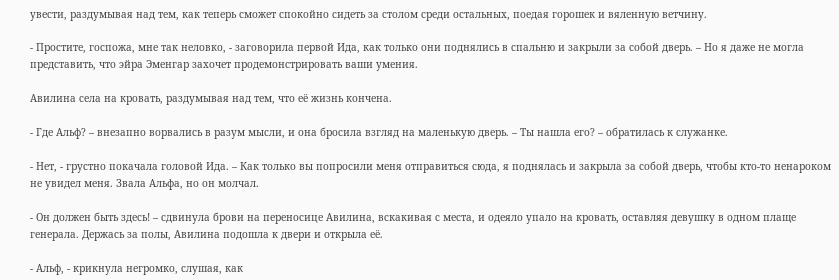увести, раздумывая над тем, как теперь сможет спокойно сидеть за столом среди остальных, поедая горошек и вяленную ветчину.

- Простите, госпожа, мне так неловко, - заговорила первой Ида, как только они поднялись в спальню и закрыли за собой дверь. – Но я даже не могла представить, что эйра Эменгар захочет продемонстрировать ваши умения.

Авилина села на кровать, раздумывая над тем, что её жизнь кончена.

- Где Альф? – внезапно ворвались в разум мысли, и она бросила взгляд на маленькую дверь. – Ты нашла его? – обратилась к служанке.

- Нет, - грустно покачала головой Ида. – Как только вы попросили меня отправиться сюда, я поднялась и закрыла за собой дверь, чтобы кто-то ненароком не увидел меня. Звала Альфа, но он молчал.

- Он должен быть здесь! – сдвинула брови на переносице Авилина, вскакивая с места, и одеяло упало на кровать, оставляя девушку в одном плаще генерала. Держась за полы, Авилина подошла к двери и открыла её.

- Альф, - крикнула негромко, слушая, как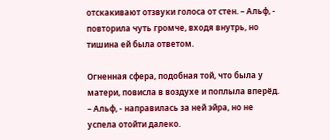отскакивают отзвуки голоса от стен. – Альф, - повторила чуть громче, входя внутрь, но тишина ей была ответом.

Огненная сфера, подобная той, что была у матери, повисла в воздухе и поплыла вперёд. – Альф, - направилась за ней эйра, но не успела отойти далеко.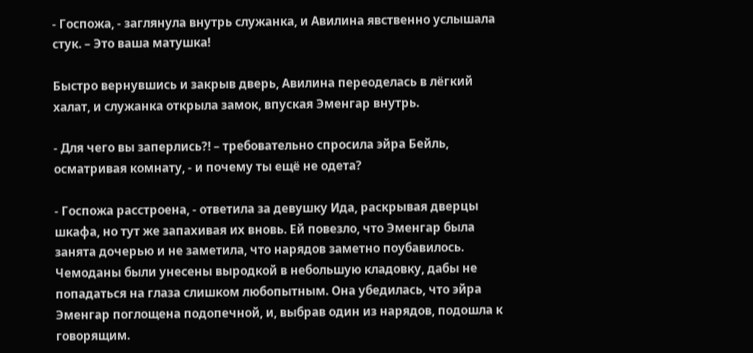- Госпожа, - заглянула внутрь служанка, и Авилина явственно услышала стук. – Это ваша матушка!

Быстро вернувшись и закрыв дверь, Авилина переоделась в лёгкий халат, и служанка открыла замок, впуская Эменгар внутрь.

- Для чего вы заперлись?! – требовательно спросила эйра Бейль, осматривая комнату, - и почему ты ещё не одета?

- Госпожа расстроена, - ответила за девушку Ида, раскрывая дверцы шкафа, но тут же запахивая их вновь. Ей повезло, что Эменгар была занята дочерью и не заметила, что нарядов заметно поубавилось. Чемоданы были унесены выродкой в небольшую кладовку, дабы не попадаться на глаза слишком любопытным. Она убедилась, что эйра Эменгар поглощена подопечной, и, выбрав один из нарядов, подошла к говорящим.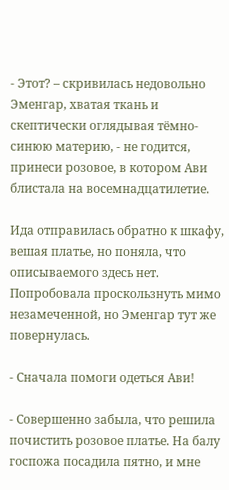- Этот? – скривилась недовольно Эменгар, хватая ткань и скептически оглядывая тёмно-синюю материю, - не годится, принеси розовое, в котором Ави блистала на восемнадцатилетие.

Ида отправилась обратно к шкафу, вешая платье, но поняла, что описываемого здесь нет. Попробовала проскользнуть мимо незамеченной, но Эменгар тут же повернулась.

- Сначала помоги одеться Ави!

- Совершенно забыла, что решила почистить розовое платье. На балу госпожа посадила пятно, и мне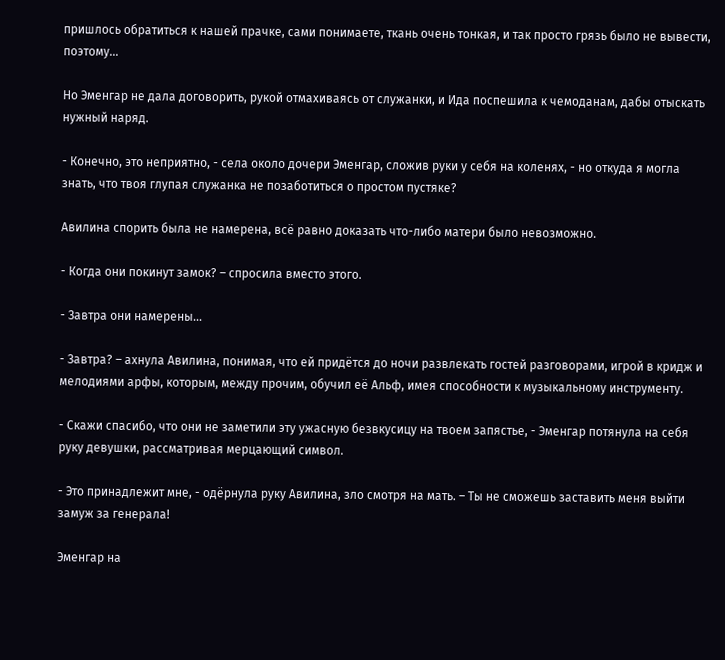пришлось обратиться к нашей прачке, сами понимаете, ткань очень тонкая, и так просто грязь было не вывести, поэтому…

Но Эменгар не дала договорить, рукой отмахиваясь от служанки, и Ида поспешила к чемоданам, дабы отыскать нужный наряд.

- Конечно, это неприятно, - села около дочери Эменгар, сложив руки у себя на коленях, - но откуда я могла знать, что твоя глупая служанка не позаботиться о простом пустяке?

Авилина спорить была не намерена, всё равно доказать что-либо матери было невозможно.

- Когда они покинут замок? – спросила вместо этого.

- Завтра они намерены…

- Завтра? – ахнула Авилина, понимая, что ей придётся до ночи развлекать гостей разговорами, игрой в кридж и мелодиями арфы, которым, между прочим, обучил её Альф, имея способности к музыкальному инструменту.

- Скажи спасибо, что они не заметили эту ужасную безвкусицу на твоем запястье, - Эменгар потянула на себя руку девушки, рассматривая мерцающий символ.

- Это принадлежит мне, - одёрнула руку Авилина, зло смотря на мать. – Ты не сможешь заставить меня выйти замуж за генерала!

Эменгар на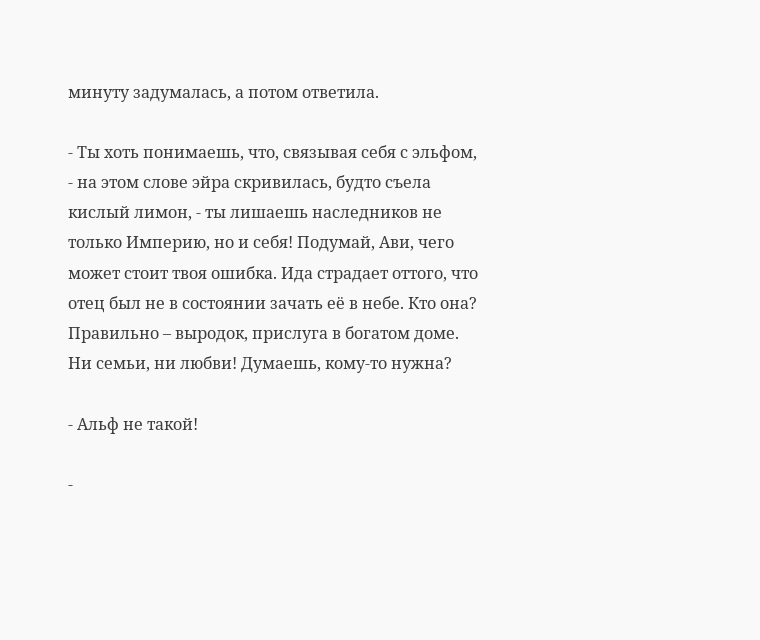минуту задумалась, а потом ответила.

- Ты хоть понимаешь, что, связывая себя с эльфом, - на этом слове эйра скривилась, будто съела кислый лимон, - ты лишаешь наследников не только Империю, но и себя! Подумай, Ави, чего может стоит твоя ошибка. Ида страдает оттого, что отец был не в состоянии зачать её в небе. Кто она? Правильно – выродок, прислуга в богатом доме. Ни семьи, ни любви! Думаешь, кому-то нужна?

- Альф не такой!

-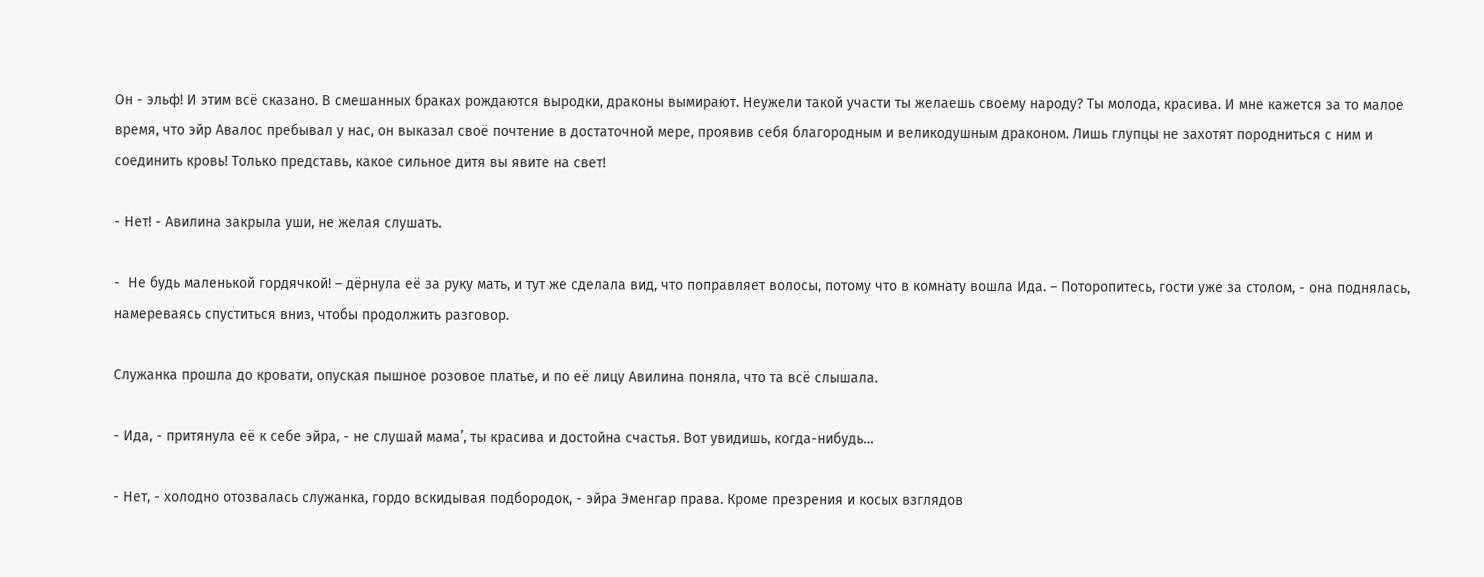Он - эльф! И этим всё сказано. В смешанных браках рождаются выродки, драконы вымирают. Неужели такой участи ты желаешь своему народу? Ты молода, красива. И мне кажется за то малое время, что эйр Авалос пребывал у нас, он выказал своё почтение в достаточной мере, проявив себя благородным и великодушным драконом. Лишь глупцы не захотят породниться с ним и соединить кровь! Только представь, какое сильное дитя вы явите на свет!

- Нет! - Авилина закрыла уши, не желая слушать.

-  Не будь маленькой гордячкой! – дёрнула её за руку мать, и тут же сделала вид, что поправляет волосы, потому что в комнату вошла Ида. – Поторопитесь, гости уже за столом, - она поднялась, намереваясь спуститься вниз, чтобы продолжить разговор.

Служанка прошла до кровати, опуская пышное розовое платье, и по её лицу Авилина поняла, что та всё слышала.

- Ида, - притянула её к себе эйра, - не слушай мама’, ты красива и достойна счастья. Вот увидишь, когда-нибудь…

- Нет, - холодно отозвалась служанка, гордо вскидывая подбородок, - эйра Эменгар права. Кроме презрения и косых взглядов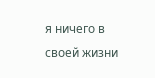я ничего в своей жизни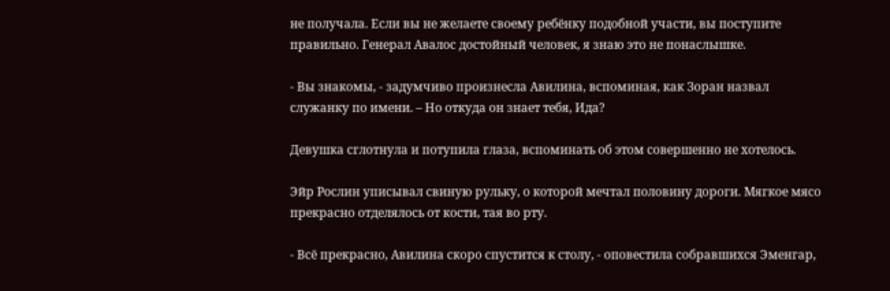не получала. Если вы не желаете своему ребёнку подобной участи, вы поступите правильно. Генерал Авалос достойный человек, я знаю это не понаслышке.

- Вы знакомы, - задумчиво произнесла Авилина, вспоминая, как Зоран назвал служанку по имени. – Но откуда он знает тебя, Ида?

Девушка сглотнула и потупила глаза, вспоминать об этом совершенно не хотелось.

Эйр Рослин уписывал свиную рульку, о которой мечтал половину дороги. Мягкое мясо прекрасно отделялось от кости, тая во рту.

- Всё прекрасно, Авилина скоро спустится к столу, - оповестила собравшихся Эменгар,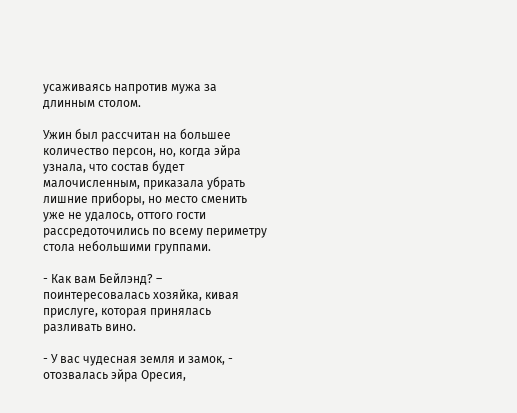усаживаясь напротив мужа за длинным столом.

Ужин был рассчитан на большее количество персон, но, когда эйра узнала, что состав будет малочисленным, приказала убрать лишние приборы, но место сменить уже не удалось, оттого гости рассредоточились по всему периметру стола небольшими группами.

- Как вам Бейлэнд? – поинтересовалась хозяйка, кивая прислуге, которая принялась разливать вино.

- У вас чудесная земля и замок, - отозвалась эйра Оресия,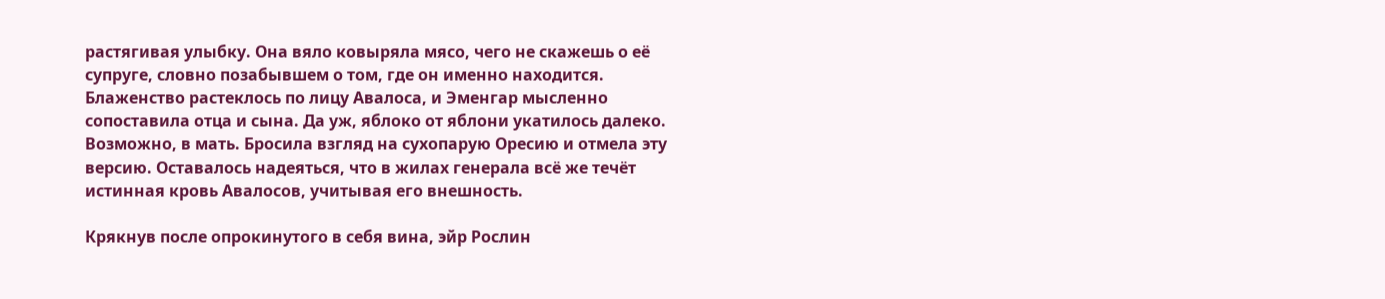растягивая улыбку. Она вяло ковыряла мясо, чего не скажешь о её супруге, словно позабывшем о том, где он именно находится. Блаженство растеклось по лицу Авалоса, и Эменгар мысленно сопоставила отца и сына. Да уж, яблоко от яблони укатилось далеко. Возможно, в мать. Бросила взгляд на сухопарую Оресию и отмела эту версию. Оставалось надеяться, что в жилах генерала всё же течёт истинная кровь Авалосов, учитывая его внешность.

Крякнув после опрокинутого в себя вина, эйр Рослин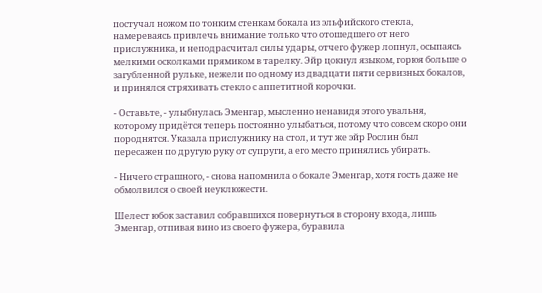постучал ножом по тонким стенкам бокала из эльфийского стекла, намереваясь привлечь внимание только что отошедшего от него прислужника, и неподрасчитал силы удары, отчего фужер лопнул, осыпаясь мелкими осколками прямиком в тарелку. Эйр цокнул языком, горюя больше о загубленной рульке, нежели по одному из двадцати пяти сервизных бокалов, и принялся стряхивать стекло с аппетитной корочки.

- Оставьте, - улыбнулась Эменгар, мысленно ненавидя этого увальня, которому придётся теперь постоянно улыбаться, потому что совсем скоро они породнятся. Указала прислужнику на стол, и тут же эйр Рослин был пересажен по другую руку от супруги, а его место принялись убирать.

- Ничего страшного, - снова напомнила о бокале Эменгар, хотя гость даже не обмолвился о своей неуклюжести.

Шелест юбок заставил собравшихся повернуться в сторону входа, лишь Эменгар, отпивая вино из своего фужера, буравила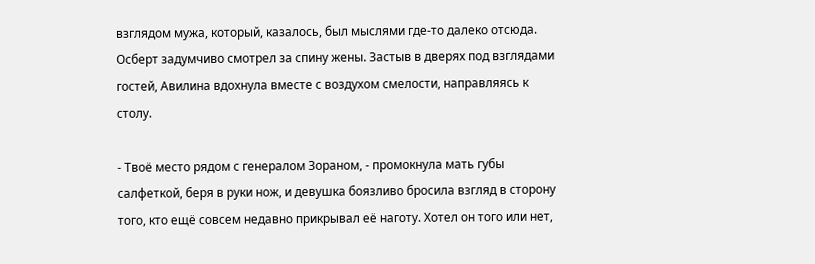взглядом мужа, который, казалось, был мыслями где-то далеко отсюда. Осберт задумчиво смотрел за спину жены. Застыв в дверях под взглядами гостей, Авилина вдохнула вместе с воздухом смелости, направляясь к столу.

- Твоё место рядом с генералом Зораном, - промокнула мать губы салфеткой, беря в руки нож, и девушка боязливо бросила взгляд в сторону того, кто ещё совсем недавно прикрывал её наготу. Хотел он того или нет,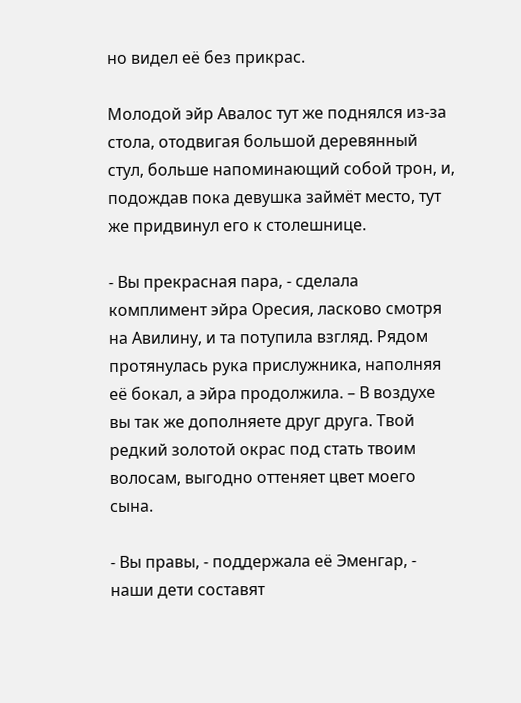но видел её без прикрас.

Молодой эйр Авалос тут же поднялся из-за стола, отодвигая большой деревянный стул, больше напоминающий собой трон, и, подождав пока девушка займёт место, тут же придвинул его к столешнице.

- Вы прекрасная пара, - сделала комплимент эйра Оресия, ласково смотря на Авилину, и та потупила взгляд. Рядом протянулась рука прислужника, наполняя её бокал, а эйра продолжила. – В воздухе вы так же дополняете друг друга. Твой редкий золотой окрас под стать твоим волосам, выгодно оттеняет цвет моего сына.

- Вы правы, - поддержала её Эменгар, - наши дети составят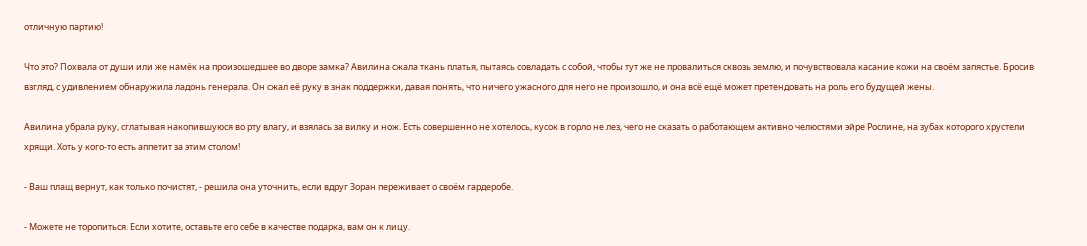отличную партию!

Что это? Похвала от души или же намёк на произошедшее во дворе замка? Авилина сжала ткань платья, пытаясь совладать с собой, чтобы тут же не провалиться сквозь землю, и почувствовала касание кожи на своём запястье. Бросив взгляд, с удивлением обнаружила ладонь генерала. Он сжал её руку в знак поддержки, давая понять, что ничего ужасного для него не произошло, и она всё ещё может претендовать на роль его будущей жены.

Авилина убрала руку, сглатывая накопившуюся во рту влагу, и взялась за вилку и нож. Есть совершенно не хотелось, кусок в горло не лез, чего не сказать о работающем активно челюстями эйре Рослине, на зубах которого хрустели хрящи. Хоть у кого-то есть аппетит за этим столом!

- Ваш плащ вернут, как только почистят, - решила она уточнить, если вдруг Зоран переживает о своём гардеробе.

- Можете не торопиться. Если хотите, оставьте его себе в качестве подарка, вам он к лицу.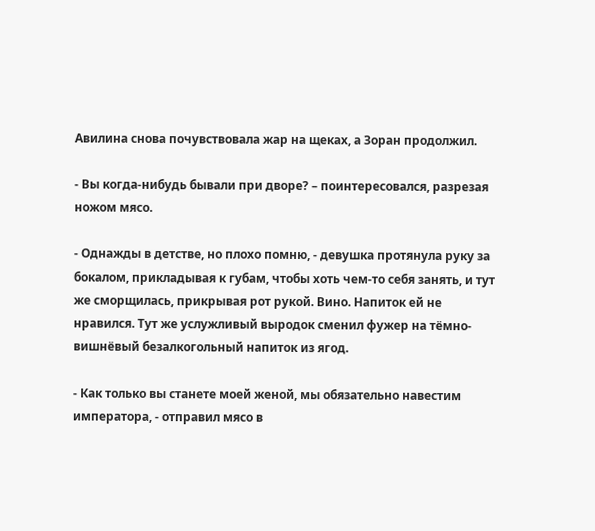Авилина снова почувствовала жар на щеках, а Зоран продолжил.

- Вы когда-нибудь бывали при дворе? – поинтересовался, разрезая ножом мясо.

- Однажды в детстве, но плохо помню, - девушка протянула руку за бокалом, прикладывая к губам, чтобы хоть чем-то себя занять, и тут же сморщилась, прикрывая рот рукой. Вино. Напиток ей не нравился. Тут же услужливый выродок сменил фужер на тёмно-вишнёвый безалкогольный напиток из ягод.

- Как только вы станете моей женой, мы обязательно навестим императора, - отправил мясо в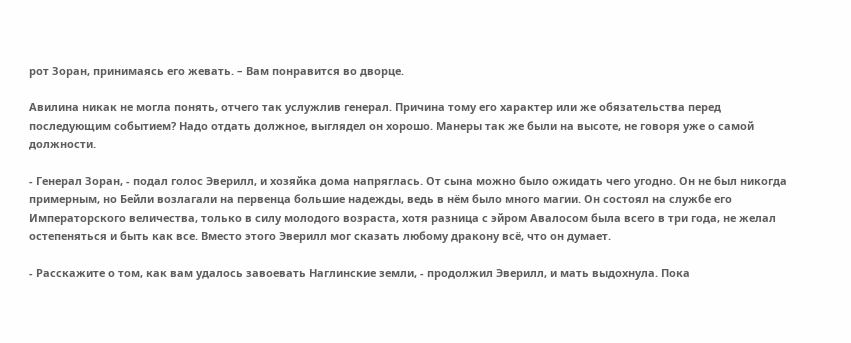рот Зоран, принимаясь его жевать. – Вам понравится во дворце.

Авилина никак не могла понять, отчего так услужлив генерал. Причина тому его характер или же обязательства перед последующим событием? Надо отдать должное, выглядел он хорошо. Манеры так же были на высоте, не говоря уже о самой должности.

- Генерал Зоран, - подал голос Эверилл, и хозяйка дома напряглась. От сына можно было ожидать чего угодно. Он не был никогда примерным, но Бейли возлагали на первенца большие надежды, ведь в нём было много магии. Он состоял на службе его Императорского величества, только в силу молодого возраста, хотя разница с эйром Авалосом была всего в три года, не желал остепеняться и быть как все. Вместо этого Эверилл мог сказать любому дракону всё, что он думает.

- Расскажите о том, как вам удалось завоевать Наглинские земли, - продолжил Эверилл, и мать выдохнула. Пока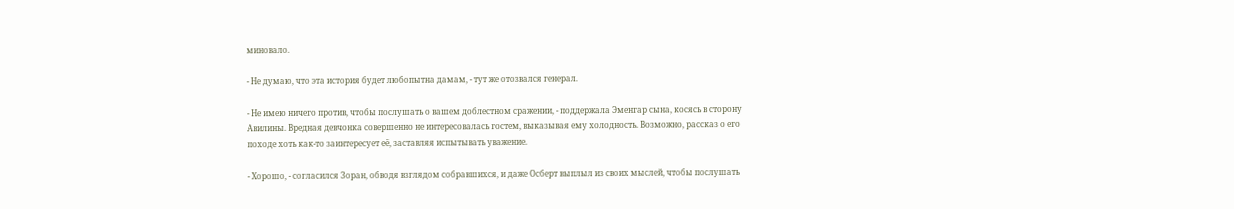миновало.

- Не думаю, что эта история будет любопытна дамам, - тут же отозвался генерал.

- Не имею ничего против, чтобы послушать о вашем доблестном сражении, - поддержала Эменгар сына, косясь в сторону Авилины. Вредная девчонка совершенно не интересовалась гостем, выказывая ему холодность. Возможно, рассказ о его походе хоть как-то заинтересует её, заставляя испытывать уважение.

- Хорошо, - согласился Зоран, обводя взглядом собравшихся, и даже Осберт выплыл из своих мыслей, чтобы послушать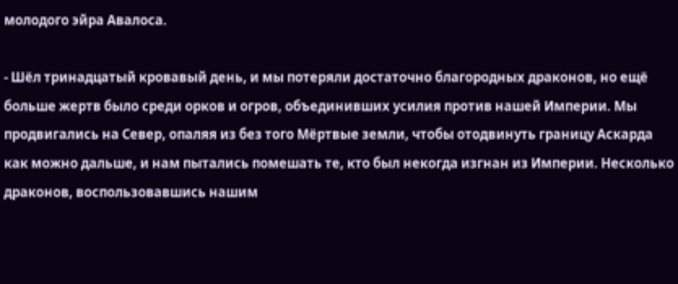молодого эйра Авалоса.

- Шёл тринадцатый кровавый день, и мы потеряли достаточно благородных драконов, но ещё больше жертв было среди орков и огров, объединивших усилия против нашей Империи. Мы продвигались на Север, опаляя из без того Мёртвые земли, чтобы отодвинуть границу Аскарда как можно дальше, и нам пытались помешать те, кто был некогда изгнан из Империи. Несколько драконов, воспользовавшись нашим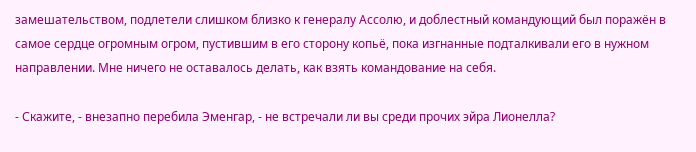замешательством, подлетели слишком близко к генералу Ассолю, и доблестный командующий был поражён в самое сердце огромным огром, пустившим в его сторону копьё, пока изгнанные подталкивали его в нужном направлении. Мне ничего не оставалось делать, как взять командование на себя.

- Скажите, - внезапно перебила Эменгар, - не встречали ли вы среди прочих эйра Лионелла?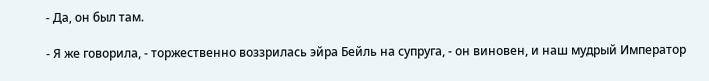- Да, он был там.

- Я же говорила, - торжественно воззрилась эйра Бейль на супруга, - он виновен, и наш мудрый Император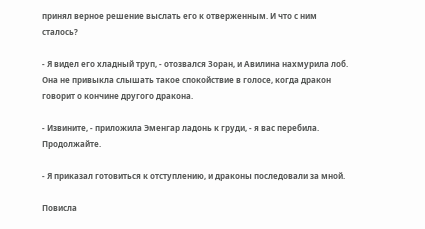принял верное решение выслать его к отверженным. И что с ним сталось?

- Я видел его хладный труп, - отозвался Зоран, и Авилина нахмурила лоб. Она не привыкла слышать такое спокойствие в голосе, когда дракон говорит о кончине другого дракона.

- Извините, - приложила Эменгар ладонь к груди, - я вас перебила. Продолжайте.

- Я приказал готовиться к отступлению, и драконы последовали за мной.

Повисла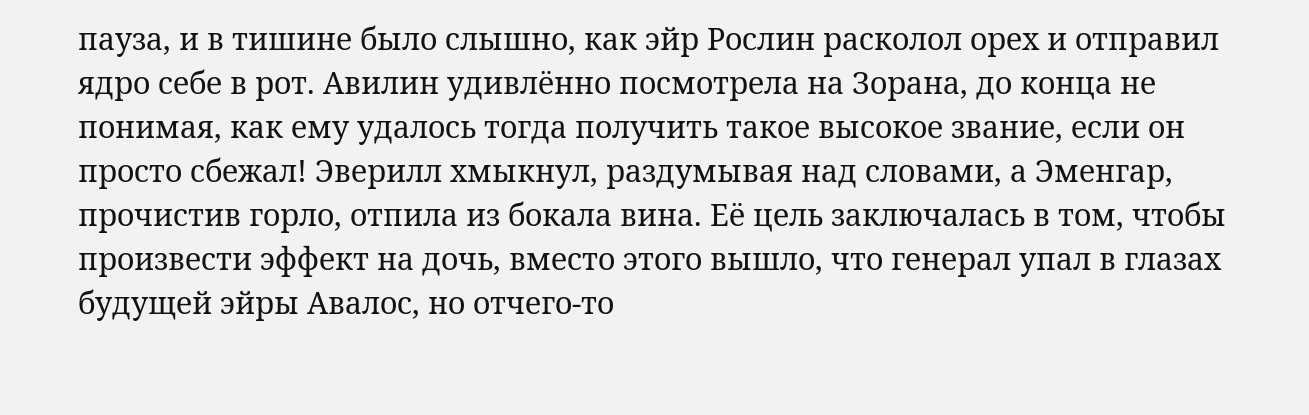пауза, и в тишине было слышно, как эйр Рослин расколол орех и отправил ядро себе в рот. Авилин удивлённо посмотрела на Зорана, до конца не понимая, как ему удалось тогда получить такое высокое звание, если он просто сбежал! Эверилл хмыкнул, раздумывая над словами, а Эменгар, прочистив горло, отпила из бокала вина. Её цель заключалась в том, чтобы произвести эффект на дочь, вместо этого вышло, что генерал упал в глазах будущей эйры Авалос, но отчего-то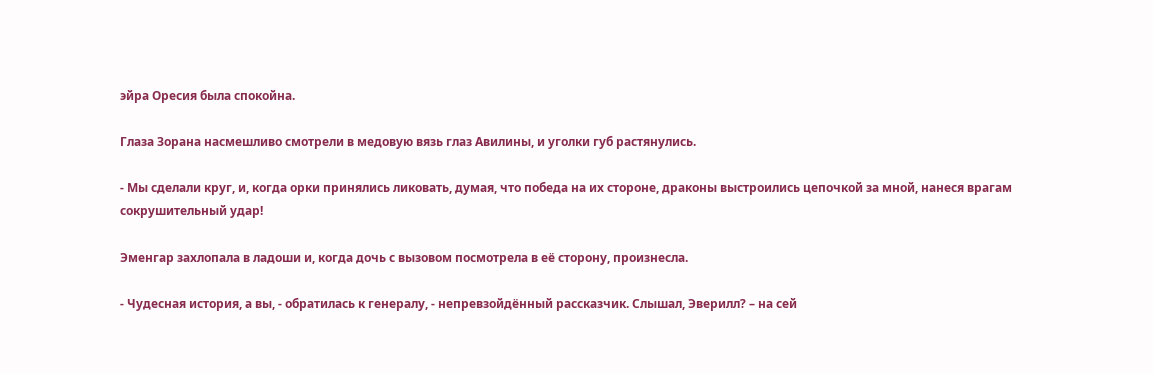эйра Оресия была спокойна.

Глаза Зорана насмешливо смотрели в медовую вязь глаз Авилины, и уголки губ растянулись.

- Мы сделали круг, и, когда орки принялись ликовать, думая, что победа на их стороне, драконы выстроились цепочкой за мной, нанеся врагам сокрушительный удар!

Эменгар захлопала в ладоши и, когда дочь с вызовом посмотрела в её сторону, произнесла.

- Чудесная история, а вы, - обратилась к генералу, - непревзойдённый рассказчик. Слышал, Эверилл? – на сей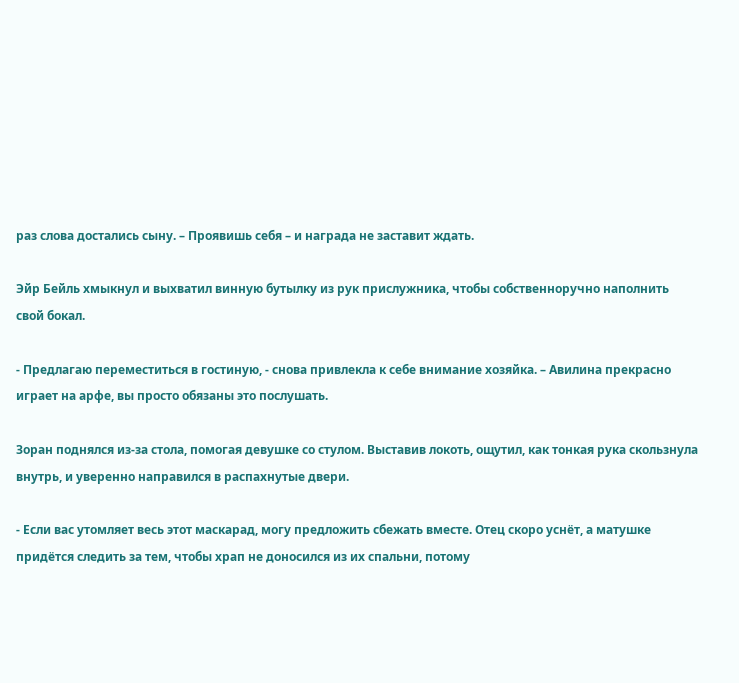раз слова достались сыну. – Проявишь себя – и награда не заставит ждать.

Эйр Бейль хмыкнул и выхватил винную бутылку из рук прислужника, чтобы собственноручно наполнить свой бокал.

- Предлагаю переместиться в гостиную, - снова привлекла к себе внимание хозяйка. – Авилина прекрасно играет на арфе, вы просто обязаны это послушать.

Зоран поднялся из-за стола, помогая девушке со стулом. Выставив локоть, ощутил, как тонкая рука скользнула внутрь, и уверенно направился в распахнутые двери.

- Если вас утомляет весь этот маскарад, могу предложить сбежать вместе. Отец скоро уснёт, а матушке придётся следить за тем, чтобы храп не доносился из их спальни, потому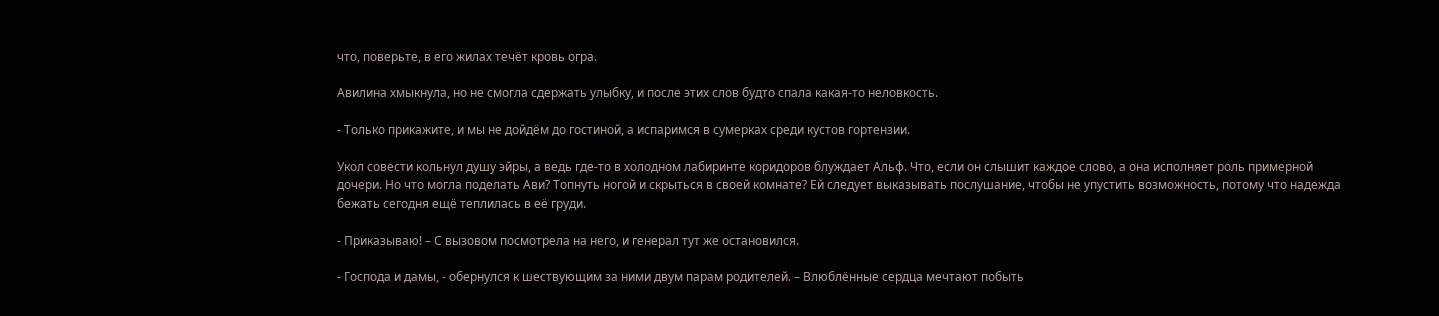что, поверьте, в его жилах течёт кровь огра.

Авилина хмыкнула, но не смогла сдержать улыбку, и после этих слов будто спала какая-то неловкость.

- Только прикажите, и мы не дойдём до гостиной, а испаримся в сумерках среди кустов гортензии.

Укол совести кольнул душу эйры, а ведь где-то в холодном лабиринте коридоров блуждает Альф. Что, если он слышит каждое слово, а она исполняет роль примерной дочери. Но что могла поделать Ави? Топнуть ногой и скрыться в своей комнате? Ей следует выказывать послушание, чтобы не упустить возможность, потому что надежда бежать сегодня ещё теплилась в её груди.

- Приказываю! – С вызовом посмотрела на него, и генерал тут же остановился.

- Господа и дамы, - обернулся к шествующим за ними двум парам родителей. – Влюблённые сердца мечтают побыть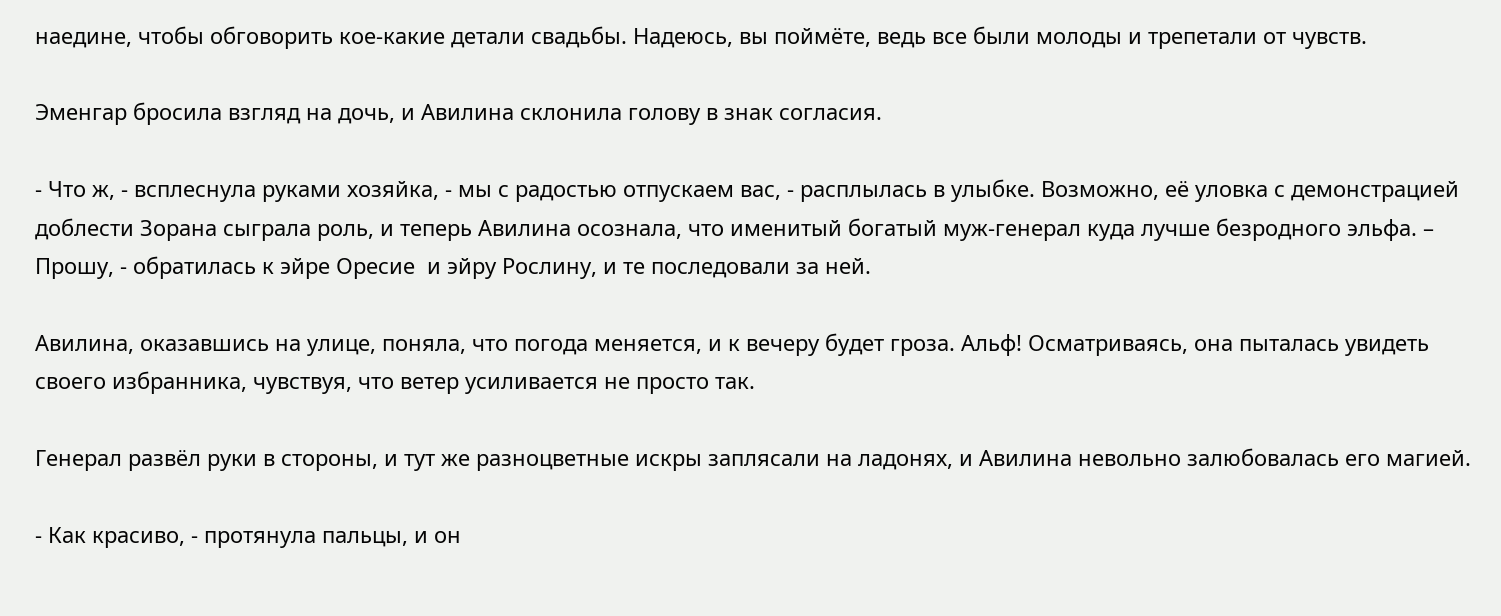наедине, чтобы обговорить кое-какие детали свадьбы. Надеюсь, вы поймёте, ведь все были молоды и трепетали от чувств.

Эменгар бросила взгляд на дочь, и Авилина склонила голову в знак согласия.

- Что ж, - всплеснула руками хозяйка, - мы с радостью отпускаем вас, - расплылась в улыбке. Возможно, её уловка с демонстрацией доблести Зорана сыграла роль, и теперь Авилина осознала, что именитый богатый муж-генерал куда лучше безродного эльфа. – Прошу, - обратилась к эйре Оресие  и эйру Рослину, и те последовали за ней.

Авилина, оказавшись на улице, поняла, что погода меняется, и к вечеру будет гроза. Альф! Осматриваясь, она пыталась увидеть своего избранника, чувствуя, что ветер усиливается не просто так.

Генерал развёл руки в стороны, и тут же разноцветные искры заплясали на ладонях, и Авилина невольно залюбовалась его магией.

- Как красиво, - протянула пальцы, и он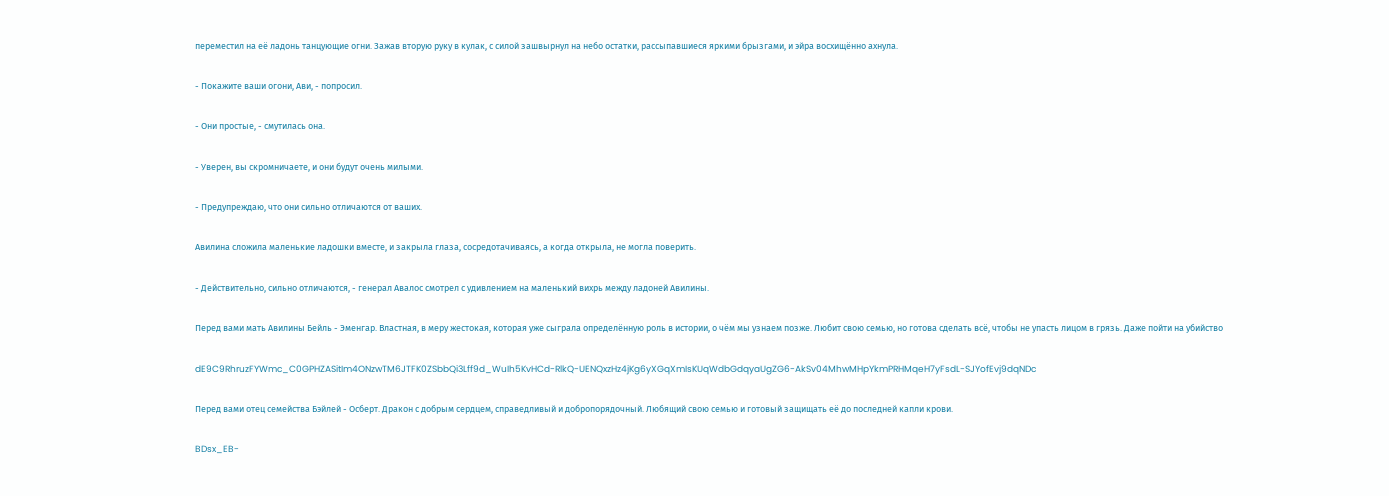переместил на её ладонь танцующие огни. Зажав вторую руку в кулак, с силой зашвырнул на небо остатки, рассыпавшиеся яркими брызгами, и эйра восхищённо ахнула.

- Покажите ваши огони, Ави, - попросил.

- Они простые, - смутилась она.

- Уверен, вы скромничаете, и они будут очень милыми.

- Предупреждаю, что они сильно отличаются от ваших.

Авилина сложила маленькие ладошки вместе, и закрыла глаза, сосредотачиваясь, а когда открыла, не могла поверить.

- Действительно, сильно отличаются, - генерал Авалос смотрел с удивлением на маленький вихрь между ладоней Авилины.

Перед вами мать Авилины Бейль - Эменгар. Властная, в меру жестокая, которая уже сыграла определённую роль в истории, о чём мы узнаем позже. Любит свою семью, но готова сделать всё, чтобы не упасть лицом в грязь. Даже пойти на убийство

dE9C9RhruzFYWmc_C0GPHZASitIm4ONzwTM6JTFK0ZSbbQi3Lff9d_WuIh5KvHCd-RlkQ-UENQxzHz4jKg6yXGqXmIsKUqWdbGdqyaUgZG6-AkSv04MhwMHpYkmPRHMqeH7yFsdL-SJYofEvj9dqNDc

Перед вами отец семейства Бэйлей - Осберт. Дракон с добрым сердцем, справедливый и добропорядочный. Любящий свою семью и готовый защищать её до последней капли крови.

BDsx_EB-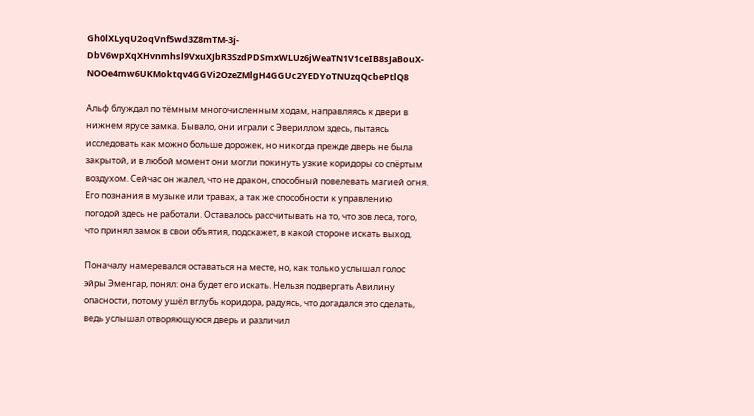Gh0lXLyqU2oqVnf5wd3Z8mTM-3j-DbV6wpXqXHvnmhsl9VxuXJbR3SzdPDSmxWLUz6jWeaTN1V1ceIB8sJaBouX-NOOe4mw6UKMoktqv4GGVi2OzeZMlgH4GGUc2YEDYoTNUzqQcbePtlQ8

Альф блуждал по тёмным многочисленным ходам, направляясь к двери в нижнем ярусе замка. Бывало, они играли с Эвериллом здесь, пытаясь исследовать как можно больше дорожек, но никогда прежде дверь не была закрытой, и в любой момент они могли покинуть узкие коридоры со спёртым воздухом. Сейчас он жалел, что не дракон, способный повелевать магией огня. Его познания в музыке или травах, а так же способности к управлению погодой здесь не работали. Оставалось рассчитывать на то, что зов леса, того, что принял замок в свои объятия, подскажет, в какой стороне искать выход.

Поначалу намеревался оставаться на месте, но, как только услышал голос эйры Эменгар, понял: она будет его искать. Нельзя подвергать Авилину опасности, потому ушёл вглубь коридора, радуясь, что догадался это сделать, ведь услышал отворяющуюся дверь и различил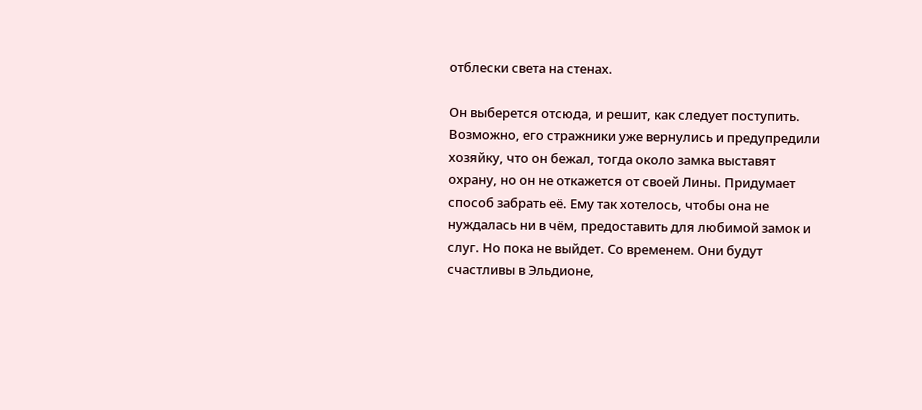отблески света на стенах.

Он выберется отсюда, и решит, как следует поступить. Возможно, его стражники уже вернулись и предупредили хозяйку, что он бежал, тогда около замка выставят охрану, но он не откажется от своей Лины. Придумает способ забрать её. Ему так хотелось, чтобы она не нуждалась ни в чём, предоставить для любимой замок и слуг. Но пока не выйдет. Со временем. Они будут счастливы в Эльдионе,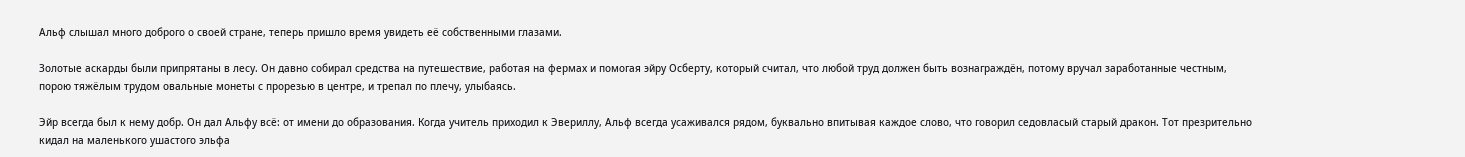Альф слышал много доброго о своей стране, теперь пришло время увидеть её собственными глазами.

Золотые аскарды были припрятаны в лесу. Он давно собирал средства на путешествие, работая на фермах и помогая эйру Осберту, который считал, что любой труд должен быть вознаграждён, потому вручал заработанные честным, порою тяжёлым трудом овальные монеты с прорезью в центре, и трепал по плечу, улыбаясь.

Эйр всегда был к нему добр. Он дал Альфу всё: от имени до образования. Когда учитель приходил к Эвериллу, Альф всегда усаживался рядом, буквально впитывая каждое слово, что говорил седовласый старый дракон. Тот презрительно кидал на маленького ушастого эльфа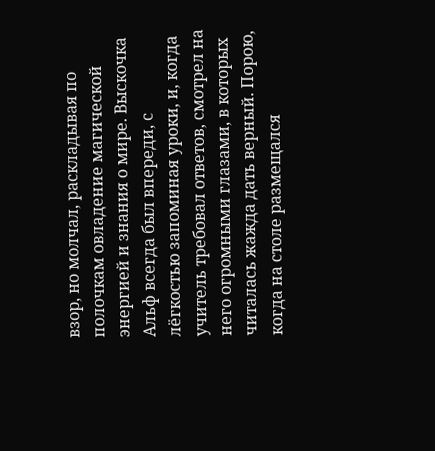взор, но молчал, раскладывая по полочкам овладение магической энергией и знания о мире. Выскочка Альф всегда был впереди, с лёгкостью запоминая уроки, и, когда учитель требовал ответов, смотрел на него огромными глазами, в которых читалась жажда дать верный. Порою, когда на столе размещался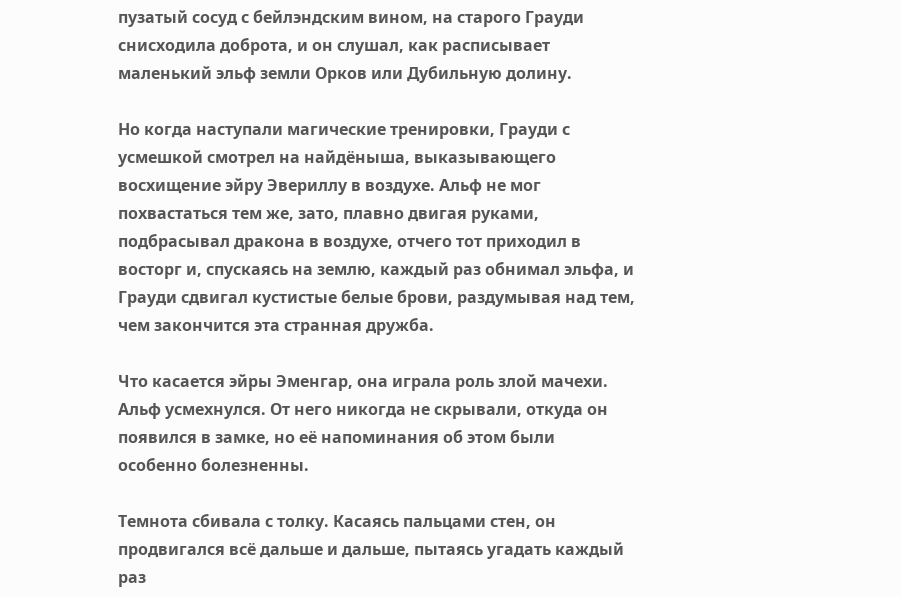пузатый сосуд с бейлэндским вином, на старого Грауди снисходила доброта, и он слушал, как расписывает маленький эльф земли Орков или Дубильную долину.

Но когда наступали магические тренировки, Грауди с усмешкой смотрел на найдёныша, выказывающего восхищение эйру Эвериллу в воздухе. Альф не мог похвастаться тем же, зато, плавно двигая руками, подбрасывал дракона в воздухе, отчего тот приходил в восторг и, спускаясь на землю, каждый раз обнимал эльфа, и Грауди сдвигал кустистые белые брови, раздумывая над тем, чем закончится эта странная дружба.

Что касается эйры Эменгар, она играла роль злой мачехи. Альф усмехнулся. От него никогда не скрывали, откуда он появился в замке, но её напоминания об этом были особенно болезненны.

Темнота сбивала с толку. Касаясь пальцами стен, он продвигался всё дальше и дальше, пытаясь угадать каждый раз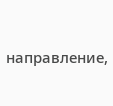направление,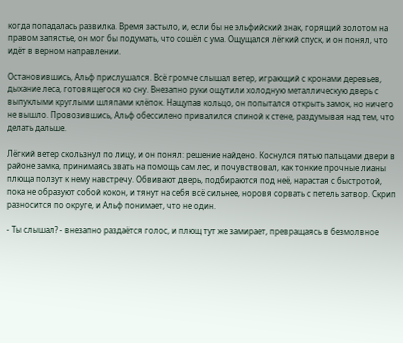когда попадалась развилка. Время застыло, и, если бы не эльфийский знак, горящий золотом на правом запястье, он мог бы подумать, что сошёл с ума. Ощущался лёгкий спуск, и он понял, что идёт в верном направлении.

Остановившись, Альф прислушался. Всё громче слышал ветер, играющий с кронами деревьев, дыхание леса, готовящегося ко сну. Внезапно руки ощутили холодную металлическую дверь с выпуклыми круглыми шляпами клёпок. Нащупав кольцо, он попытался открыть замок, но ничего не вышло. Провозившись, Альф обессилено привалился спиной к стене, раздумывая над тем, что делать дальше.

Лёгкий ветер скользнул по лицу, и он понял: решение найдено. Коснулся пятью пальцами двери в районе замка, принимаясь звать на помощь сам лес, и почувствовал, как тонкие прочные лианы плюща ползут к нему навстречу. Обвивают дверь, подбираются под неё, нарастая с быстротой, пока не образуют собой кокон, и тянут на себя всё сильнее, норовя сорвать с петель затвор. Скрип разносится по округе, и Альф понимает, что не один.

- Ты слышал? - внезапно раздаётся голос, и плющ тут же замирает, превращаясь в безмолвное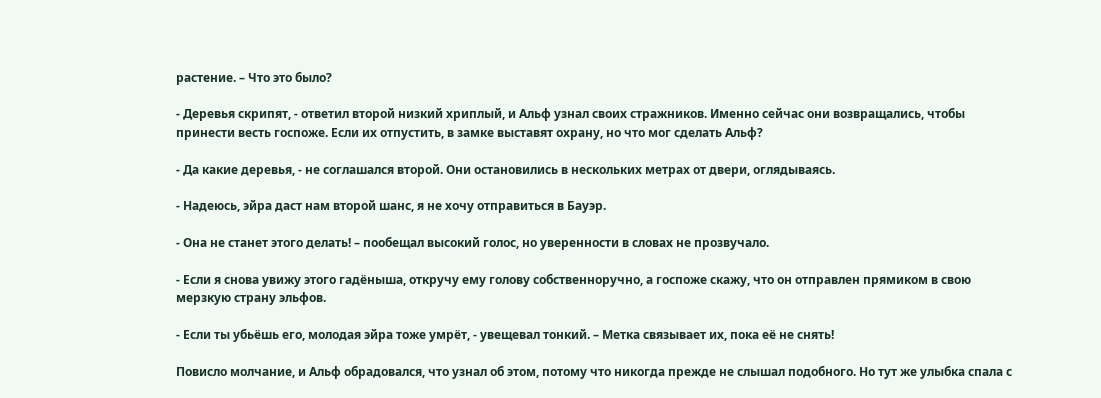растение. – Что это было?

- Деревья скрипят, - ответил второй низкий хриплый, и Альф узнал своих стражников. Именно сейчас они возвращались, чтобы принести весть госпоже. Если их отпустить, в замке выставят охрану, но что мог сделать Альф?

- Да какие деревья, - не соглашался второй. Они остановились в нескольких метрах от двери, оглядываясь.

- Надеюсь, эйра даст нам второй шанс, я не хочу отправиться в Бауэр.

- Она не станет этого делать! – пообещал высокий голос, но уверенности в словах не прозвучало.

- Если я снова увижу этого гадёныша, откручу ему голову собственноручно, а госпоже скажу, что он отправлен прямиком в свою мерзкую страну эльфов.

- Если ты убьёшь его, молодая эйра тоже умрёт, - увещевал тонкий. – Метка связывает их, пока её не снять!

Повисло молчание, и Альф обрадовался, что узнал об этом, потому что никогда прежде не слышал подобного. Но тут же улыбка спала с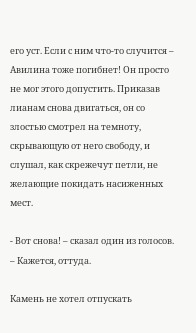его уст. Если с ним что-то случится – Авилина тоже погибнет! Он просто не мог этого допустить. Приказав лианам снова двигаться, он со злостью смотрел на темноту, скрывающую от него свободу, и слушал, как скрежечут петли, не желающие покидать насиженных мест.

- Вот снова! – сказал один из голосов. – Кажется, оттуда.

Камень не хотел отпускать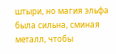штыри, но магия эльфа была сильна, сминая металл, чтобы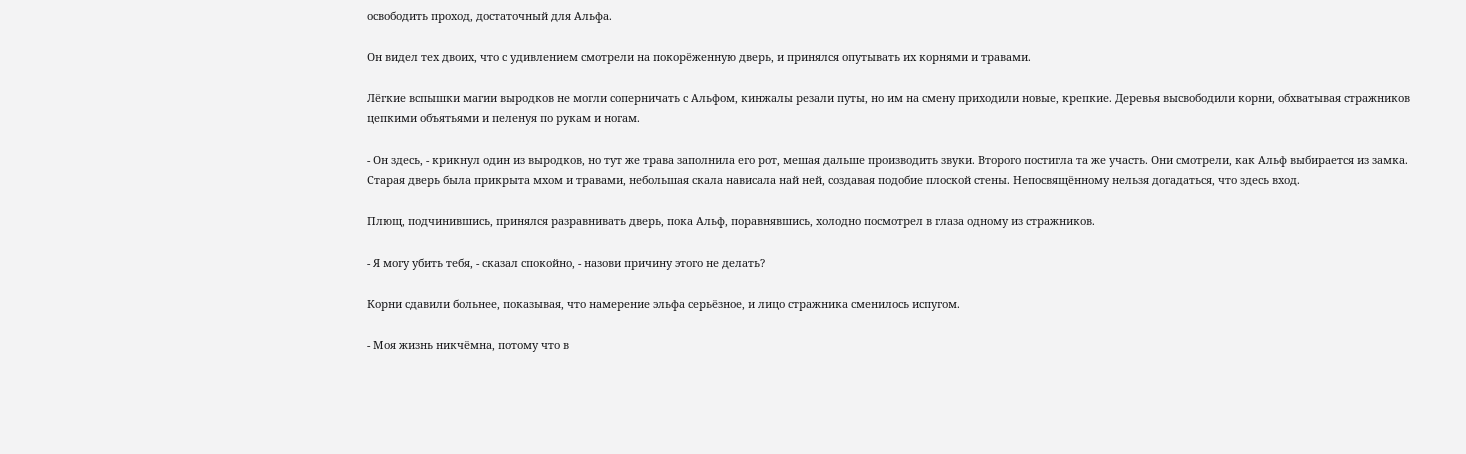освободить проход, достаточный для Альфа.

Он видел тех двоих, что с удивлением смотрели на покорёженную дверь, и принялся опутывать их корнями и травами.

Лёгкие вспышки магии выродков не могли соперничать с Альфом, кинжалы резали путы, но им на смену приходили новые, крепкие. Деревья высвободили корни, обхватывая стражников цепкими объятьями и пеленуя по рукам и ногам.

- Он здесь, - крикнул один из выродков, но тут же трава заполнила его рот, мешая дальше производить звуки. Второго постигла та же участь. Они смотрели, как Альф выбирается из замка. Старая дверь была прикрыта мхом и травами, небольшая скала нависала най ней, создавая подобие плоской стены. Непосвящённому нельзя догадаться, что здесь вход.

Плющ, подчинившись, принялся разравнивать дверь, пока Альф, поравнявшись, холодно посмотрел в глаза одному из стражников.

- Я могу убить тебя, - сказал спокойно, - назови причину этого не делать?

Корни сдавили больнее, показывая, что намерение эльфа серьёзное, и лицо стражника сменилось испугом.

- Моя жизнь никчёмна, потому что в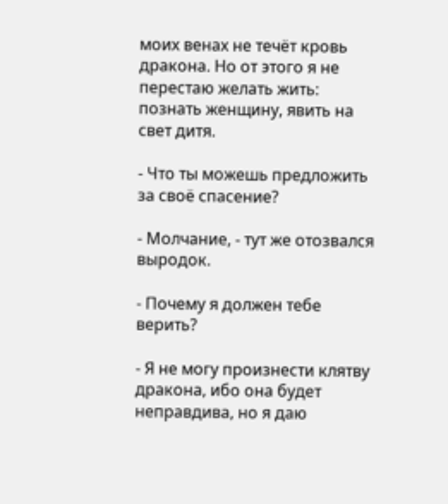моих венах не течёт кровь дракона. Но от этого я не перестаю желать жить: познать женщину, явить на свет дитя.

- Что ты можешь предложить за своё спасение?

- Молчание, - тут же отозвался выродок.

- Почему я должен тебе верить?

- Я не могу произнести клятву дракона, ибо она будет неправдива, но я даю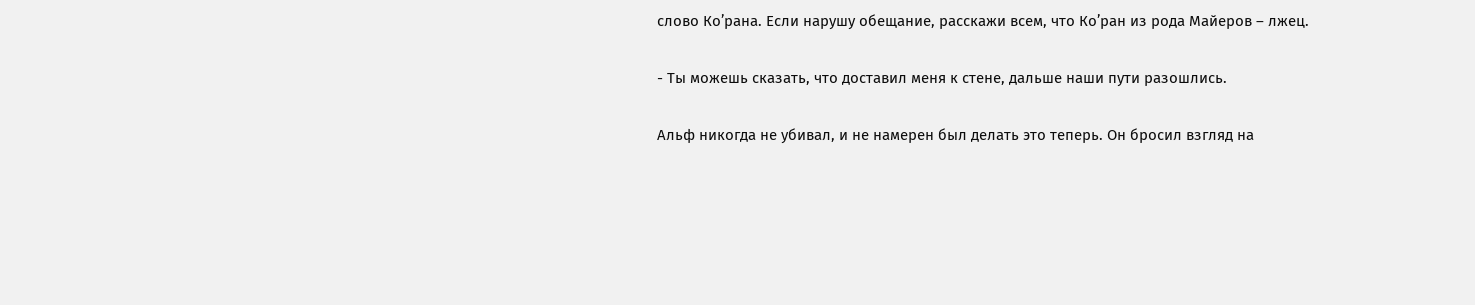слово Ко’рана. Если нарушу обещание, расскажи всем, что Ко’ран из рода Майеров – лжец.

- Ты можешь сказать, что доставил меня к стене, дальше наши пути разошлись.

Альф никогда не убивал, и не намерен был делать это теперь. Он бросил взгляд на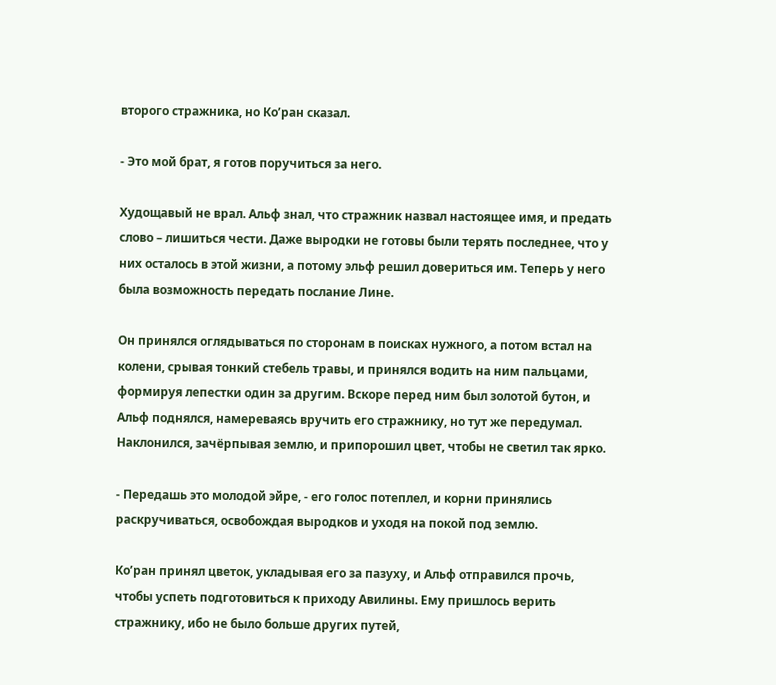второго стражника, но Ко’ран сказал.

- Это мой брат, я готов поручиться за него.

Худощавый не врал. Альф знал, что стражник назвал настоящее имя, и предать слово – лишиться чести. Даже выродки не готовы были терять последнее, что у них осталось в этой жизни, а потому эльф решил довериться им. Теперь у него была возможность передать послание Лине.

Он принялся оглядываться по сторонам в поисках нужного, а потом встал на колени, срывая тонкий стебель травы, и принялся водить на ним пальцами, формируя лепестки один за другим. Вскоре перед ним был золотой бутон, и Альф поднялся, намереваясь вручить его стражнику, но тут же передумал. Наклонился, зачёрпывая землю, и припорошил цвет, чтобы не светил так ярко.

- Передашь это молодой эйре, - его голос потеплел, и корни принялись раскручиваться, освобождая выродков и уходя на покой под землю.

Ко’ран принял цветок, укладывая его за пазуху, и Альф отправился прочь, чтобы успеть подготовиться к приходу Авилины. Ему пришлось верить стражнику, ибо не было больше других путей,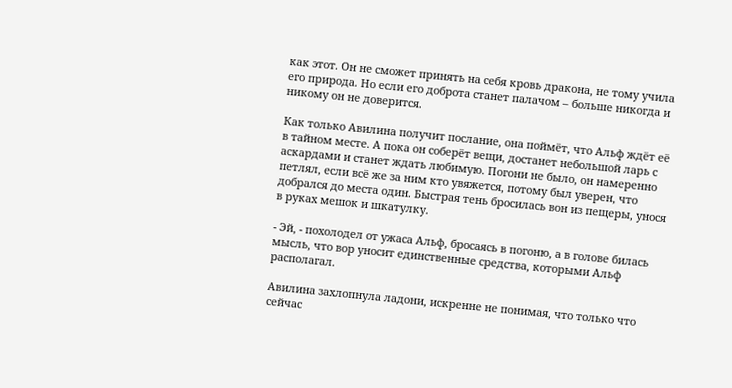как этот. Он не сможет принять на себя кровь дракона, не тому учила его природа. Но если его доброта станет палачом – больше никогда и никому он не доверится.

Как только Авилина получит послание, она поймёт, что Альф ждёт её в тайном месте. А пока он соберёт вещи, достанет небольшой ларь с аскардами и станет ждать любимую. Погони не было, он намеренно петлял, если всё же за ним кто увяжется, потому был уверен, что добрался до места один. Быстрая тень бросилась вон из пещеры, унося в руках мешок и шкатулку.

- Эй, - похолодел от ужаса Альф, бросаясь в погоню, а в голове билась мысль, что вор уносит единственные средства, которыми Альф располагал.

Авилина захлопнула ладони, искренне не понимая, что только что сейчас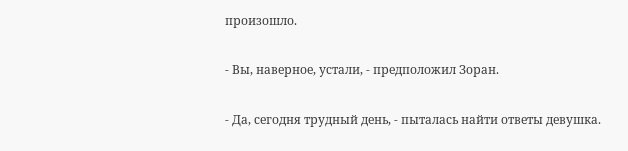произошло.

- Вы, наверное, устали, - предположил Зоран.

- Да, сегодня трудный день, - пыталась найти ответы девушка.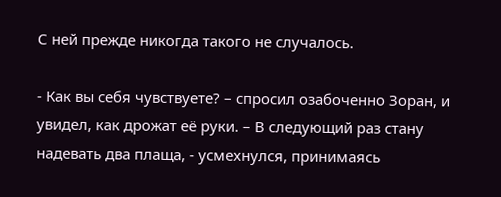С ней прежде никогда такого не случалось.

- Как вы себя чувствуете? – спросил озабоченно Зоран, и увидел, как дрожат её руки. – В следующий раз стану надевать два плаща, - усмехнулся, принимаясь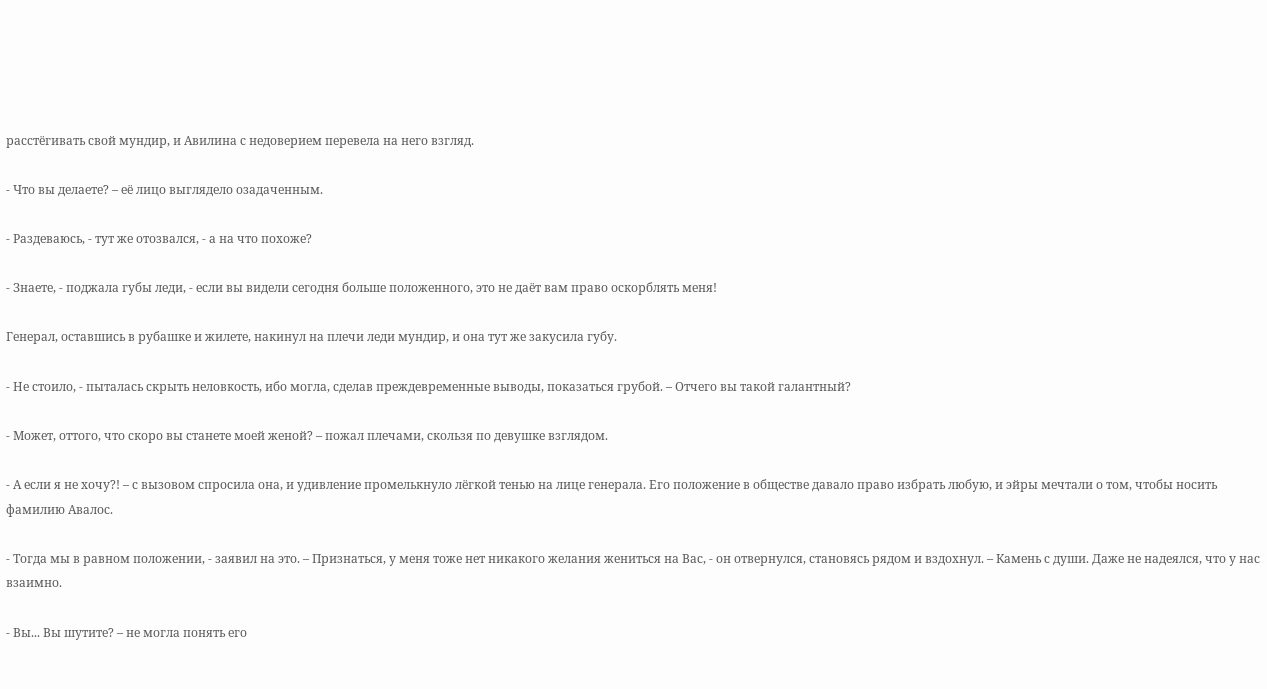расстёгивать свой мундир, и Авилина с недоверием перевела на него взгляд.

- Что вы делаете? – её лицо выглядело озадаченным.

- Раздеваюсь, - тут же отозвался, - а на что похоже?

- Знаете, - поджала губы леди, - если вы видели сегодня больше положенного, это не даёт вам право оскорблять меня!

Генерал, оставшись в рубашке и жилете, накинул на плечи леди мундир, и она тут же закусила губу.

- Не стоило, - пыталась скрыть неловкость, ибо могла, сделав преждевременные выводы, показаться грубой. – Отчего вы такой галантный?

- Может, оттого, что скоро вы станете моей женой? – пожал плечами, скользя по девушке взглядом.

- А если я не хочу?! – с вызовом спросила она, и удивление промелькнуло лёгкой тенью на лице генерала. Его положение в обществе давало право избрать любую, и эйры мечтали о том, чтобы носить фамилию Авалос.

- Тогда мы в равном положении, - заявил на это. – Признаться, у меня тоже нет никакого желания жениться на Вас, - он отвернулся, становясь рядом и вздохнул. – Камень с души. Даже не надеялся, что у нас взаимно.

- Вы... Вы шутите? – не могла понять его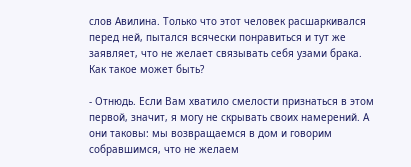слов Авилина. Только что этот человек расшаркивался перед ней, пытался всячески понравиться и тут же заявляет, что не желает связывать себя узами брака. Как такое может быть?

- Отнюдь. Если Вам хватило смелости признаться в этом первой, значит, я могу не скрывать своих намерений. А они таковы: мы возвращаемся в дом и говорим собравшимся, что не желаем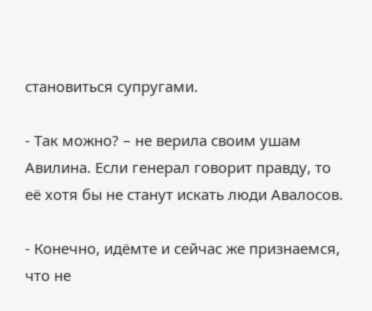становиться супругами.

- Так можно? – не верила своим ушам Авилина. Если генерал говорит правду, то её хотя бы не станут искать люди Авалосов.

- Конечно, идёмте и сейчас же признаемся, что не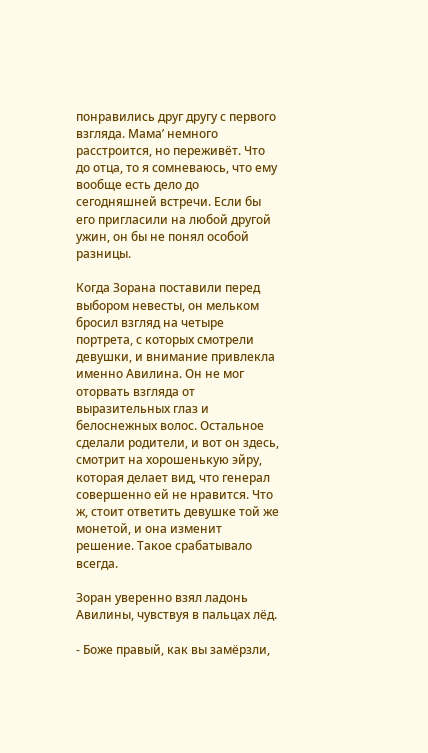понравились друг другу с первого взгляда. Мама’ немного расстроится, но переживёт. Что до отца, то я сомневаюсь, что ему вообще есть дело до сегодняшней встречи. Если бы его пригласили на любой другой ужин, он бы не понял особой разницы.

Когда Зорана поставили перед выбором невесты, он мельком бросил взгляд на четыре портрета, с которых смотрели девушки, и внимание привлекла именно Авилина. Он не мог оторвать взгляда от выразительных глаз и белоснежных волос. Остальное сделали родители, и вот он здесь, смотрит на хорошенькую эйру, которая делает вид, что генерал совершенно ей не нравится. Что ж, стоит ответить девушке той же монетой, и она изменит решение. Такое срабатывало всегда.

Зоран уверенно взял ладонь Авилины, чувствуя в пальцах лёд.

- Боже правый, как вы замёрзли,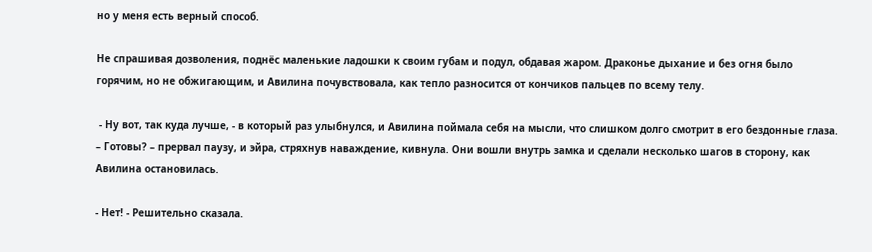но у меня есть верный способ.

Не спрашивая дозволения, поднёс маленькие ладошки к своим губам и подул, обдавая жаром. Драконье дыхание и без огня было горячим, но не обжигающим, и Авилина почувствовала, как тепло разносится от кончиков пальцев по всему телу.

 - Ну вот, так куда лучше, - в который раз улыбнулся, и Авилина поймала себя на мысли, что слишком долго смотрит в его бездонные глаза. – Готовы? – прервал паузу, и эйра, стряхнув наваждение, кивнула. Они вошли внутрь замка и сделали несколько шагов в сторону, как Авилина остановилась.

- Нет! - Решительно сказала.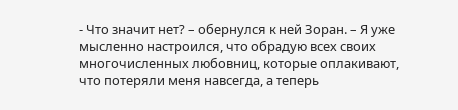- Что значит нет? – обернулся к ней Зоран. – Я уже мысленно настроился, что обрадую всех своих многочисленных любовниц, которые оплакивают, что потеряли меня навсегда, а теперь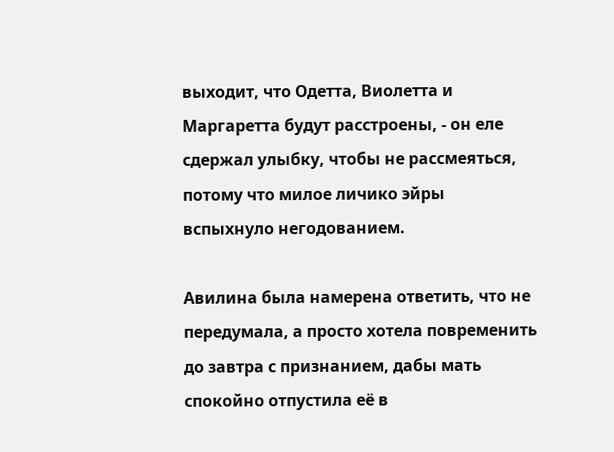выходит, что Одетта, Виолетта и Маргаретта будут расстроены, - он еле сдержал улыбку, чтобы не рассмеяться, потому что милое личико эйры вспыхнуло негодованием.

Авилина была намерена ответить, что не передумала, а просто хотела повременить до завтра с признанием, дабы мать спокойно отпустила её в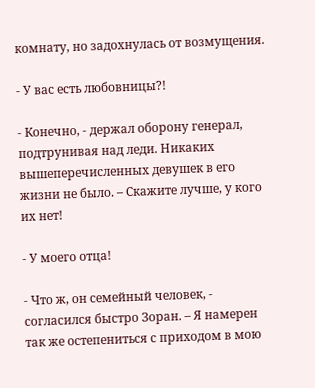комнату, но задохнулась от возмущения.

- У вас есть любовницы?!

- Конечно, - держал оборону генерал, подтрунивая над леди. Никаких вышеперечисленных девушек в его жизни не было. – Скажите лучше, у кого их нет!

- У моего отца!

- Что ж, он семейный человек, - согласился быстро Зоран. – Я намерен так же остепениться с приходом в мою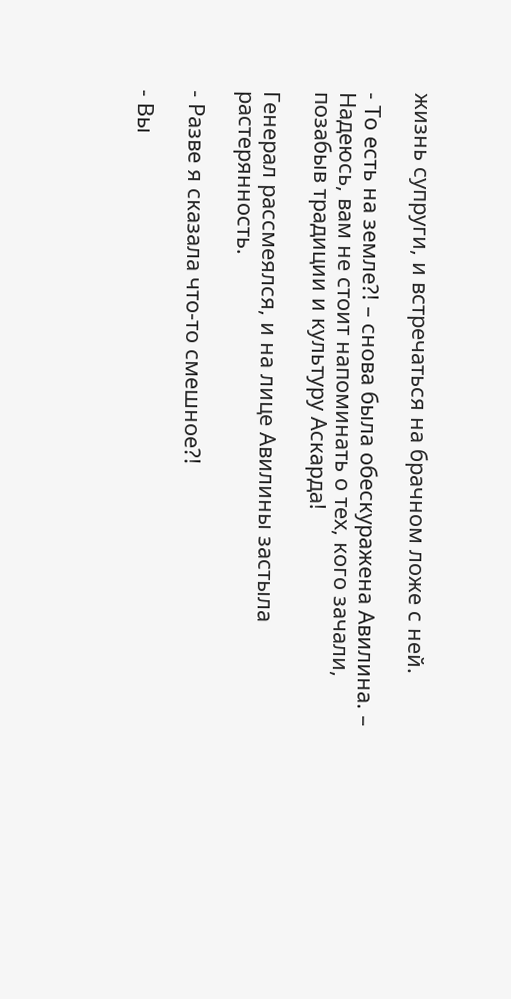жизнь супруги, и встречаться на брачном ложе с ней.

- То есть на земле?! – снова была обескуражена Авилина. – Надеюсь, вам не стоит напоминать о тех, кого зачали, позабыв традиции и культуру Аскарда!

Генерал рассмеялся, и на лице Авилины застыла растерянность.

- Разве я сказала что-то смешное?!

- Вы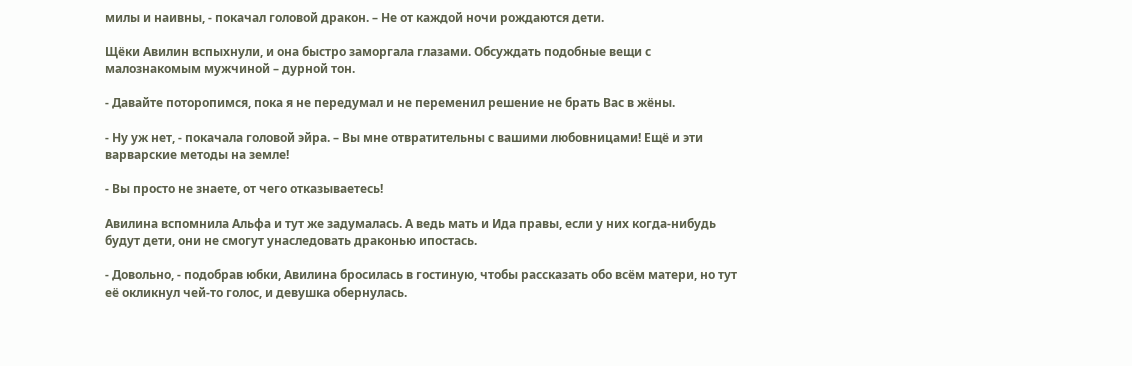милы и наивны, - покачал головой дракон. – Не от каждой ночи рождаются дети.

Щёки Авилин вспыхнули, и она быстро заморгала глазами. Обсуждать подобные вещи с малознакомым мужчиной – дурной тон.

- Давайте поторопимся, пока я не передумал и не переменил решение не брать Вас в жёны.

- Ну уж нет, - покачала головой эйра. – Вы мне отвратительны с вашими любовницами! Ещё и эти варварские методы на земле!

- Вы просто не знаете, от чего отказываетесь!

Авилина вспомнила Альфа и тут же задумалась. А ведь мать и Ида правы, если у них когда-нибудь будут дети, они не смогут унаследовать драконью ипостась.

- Довольно, - подобрав юбки, Авилина бросилась в гостиную, чтобы рассказать обо всём матери, но тут её окликнул чей-то голос, и девушка обернулась.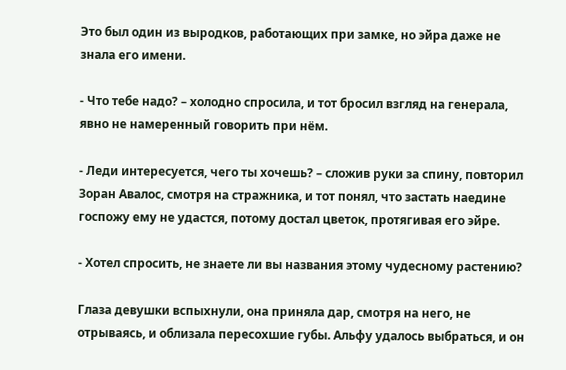Это был один из выродков, работающих при замке, но эйра даже не знала его имени.

- Что тебе надо? – холодно спросила, и тот бросил взгляд на генерала, явно не намеренный говорить при нём.

- Леди интересуется, чего ты хочешь? – сложив руки за спину, повторил Зоран Авалос, смотря на стражника, и тот понял, что застать наедине госпожу ему не удастся, потому достал цветок, протягивая его эйре.

- Хотел спросить, не знаете ли вы названия этому чудесному растению?

Глаза девушки вспыхнули, она приняла дар, смотря на него, не отрываясь, и облизала пересохшие губы. Альфу удалось выбраться, и он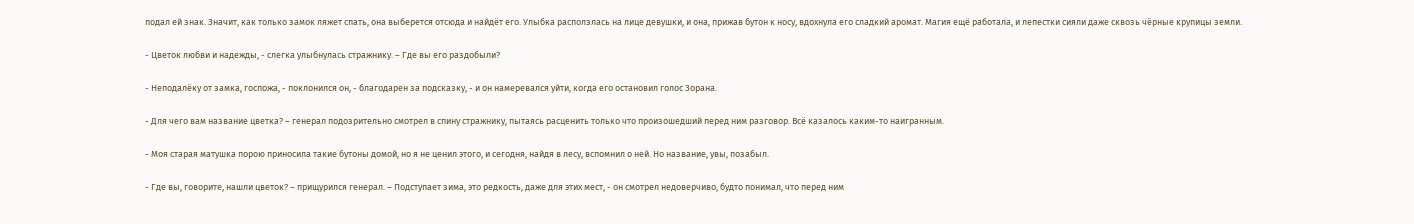подал ей знак. Значит, как только замок ляжет спать, она выберется отсюда и найдёт его. Улыбка расползлась на лице девушки, и она, прижав бутон к носу, вдохнула его сладкий аромат. Магия ещё работала, и лепестки сияли даже сквозь чёрные крупицы земли.

- Цветок любви и надежды, - слегка улыбнулась стражнику. – Где вы его раздобыли?

- Неподалёку от замка, госпожа, - поклонился он, - благодарен за подсказку, - и он намеревался уйти, когда его остановил голос Зорана.

- Для чего вам название цветка? – генерал подозрительно смотрел в спину стражнику, пытаясь расценить только что произошедший перед ним разговор. Всё казалось каким-то наигранным.

- Моя старая матушка порою приносила такие бутоны домой, но я не ценил этого, и сегодня, найдя в лесу, вспомнил о ней. Но название, увы, позабыл.

- Где вы, говорите, нашли цветок? – прищурился генерал. – Подступает зима, это редкость, даже для этих мест, - он смотрел недоверчиво, будто понимал, что перед ним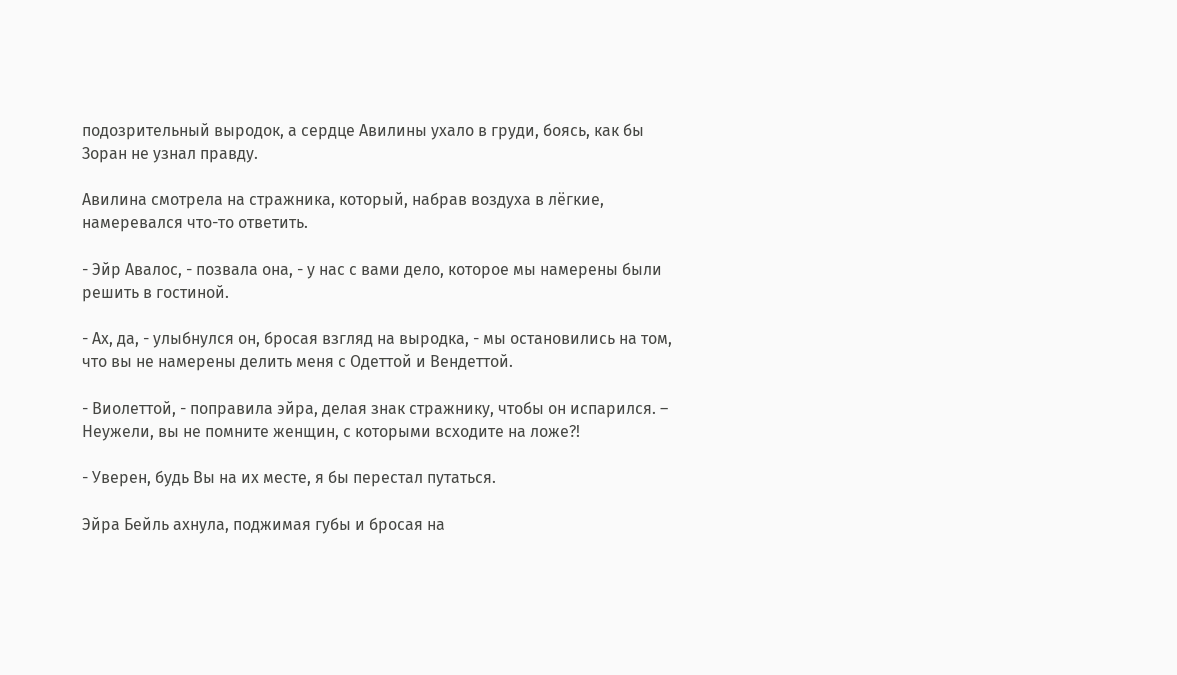подозрительный выродок, а сердце Авилины ухало в груди, боясь, как бы Зоран не узнал правду.

Авилина смотрела на стражника, который, набрав воздуха в лёгкие, намеревался что-то ответить.

- Эйр Авалос, - позвала она, - у нас с вами дело, которое мы намерены были решить в гостиной.

- Ах, да, - улыбнулся он, бросая взгляд на выродка, - мы остановились на том, что вы не намерены делить меня с Одеттой и Вендеттой.

- Виолеттой, - поправила эйра, делая знак стражнику, чтобы он испарился. – Неужели, вы не помните женщин, с которыми всходите на ложе?!

- Уверен, будь Вы на их месте, я бы перестал путаться.

Эйра Бейль ахнула, поджимая губы и бросая на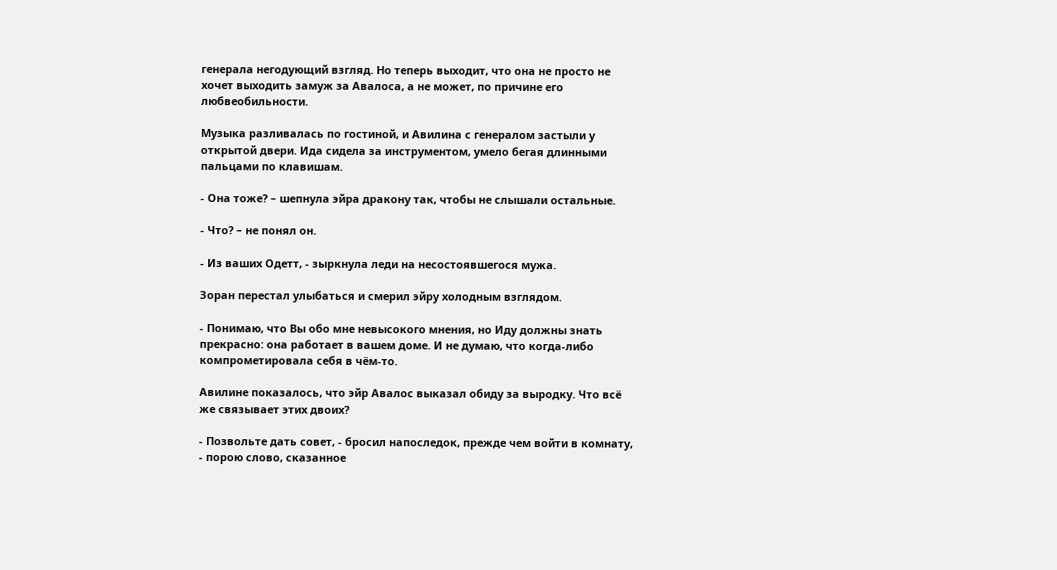генерала негодующий взгляд. Но теперь выходит, что она не просто не хочет выходить замуж за Авалоса, а не может, по причине его любвеобильности.

Музыка разливалась по гостиной, и Авилина с генералом застыли у открытой двери. Ида сидела за инструментом, умело бегая длинными пальцами по клавишам.

- Она тоже? – шепнула эйра дракону так, чтобы не слышали остальные.

- Что? – не понял он.

- Из ваших Одетт, - зыркнула леди на несостоявшегося мужа.

Зоран перестал улыбаться и смерил эйру холодным взглядом.

- Понимаю, что Вы обо мне невысокого мнения, но Иду должны знать прекрасно: она работает в вашем доме. И не думаю, что когда-либо компрометировала себя в чём-то.

Авилине показалось, что эйр Авалос выказал обиду за выродку. Что всё же связывает этих двоих?

- Позвольте дать совет, - бросил напоследок, прежде чем войти в комнату, - порою слово, сказанное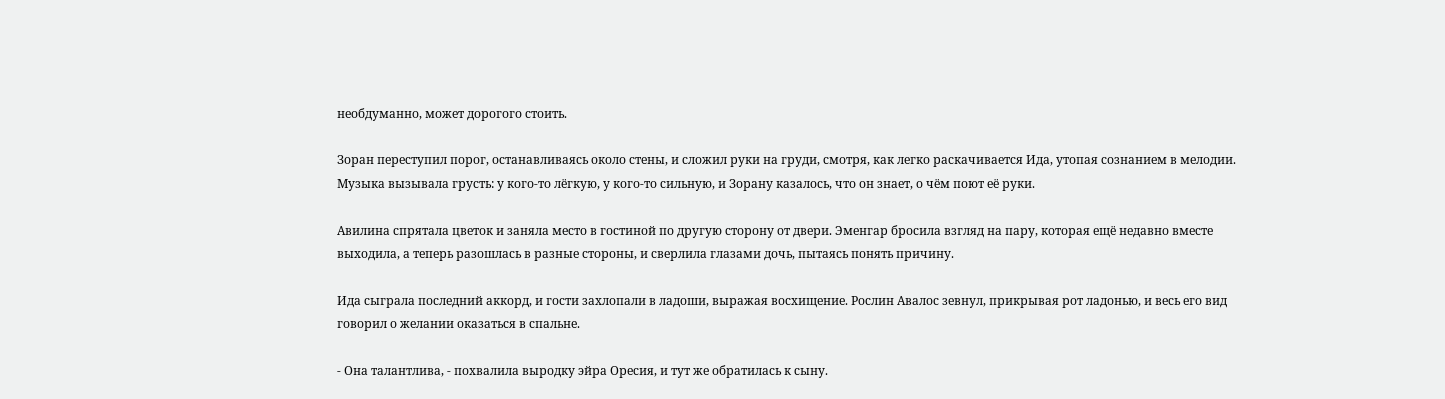необдуманно, может дорогого стоить.

Зоран переступил порог, останавливаясь около стены, и сложил руки на груди, смотря, как легко раскачивается Ида, утопая сознанием в мелодии. Музыка вызывала грусть: у кого-то лёгкую, у кого-то сильную, и Зорану казалось, что он знает, о чём поют её руки.

Авилина спрятала цветок и заняла место в гостиной по другую сторону от двери. Эменгар бросила взгляд на пару, которая ещё недавно вместе выходила, а теперь разошлась в разные стороны, и сверлила глазами дочь, пытаясь понять причину.

Ида сыграла последний аккорд, и гости захлопали в ладоши, выражая восхищение. Рослин Авалос зевнул, прикрывая рот ладонью, и весь его вид говорил о желании оказаться в спальне.

- Она талантлива, - похвалила выродку эйра Оресия, и тут же обратилась к сыну.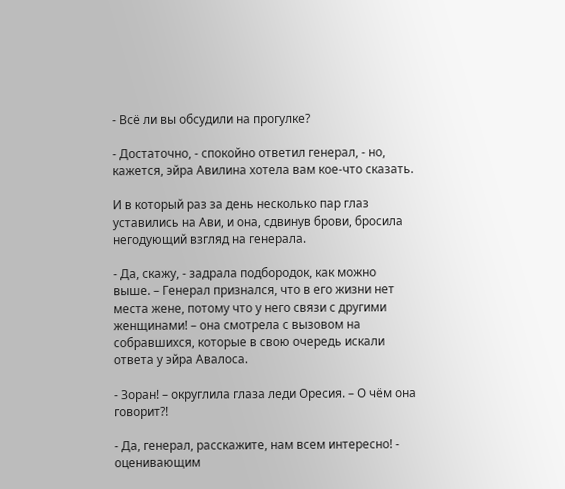- Всё ли вы обсудили на прогулке?

- Достаточно, - спокойно ответил генерал, - но, кажется, эйра Авилина хотела вам кое-что сказать.

И в который раз за день несколько пар глаз уставились на Ави, и она, сдвинув брови, бросила негодующий взгляд на генерала.

- Да, скажу, - задрала подбородок, как можно выше. – Генерал признался, что в его жизни нет места жене, потому что у него связи с другими женщинами! – она смотрела с вызовом на собравшихся, которые в свою очередь искали ответа у эйра Авалоса.

- Зоран! – округлила глаза леди Оресия. – О чём она говорит?!

- Да, генерал, расскажите, нам всем интересно! - оценивающим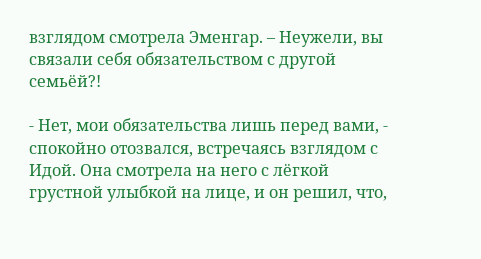взглядом смотрела Эменгар. – Неужели, вы связали себя обязательством с другой семьёй?!

- Нет, мои обязательства лишь перед вами, - спокойно отозвался, встречаясь взглядом с Идой. Она смотрела на него с лёгкой грустной улыбкой на лице, и он решил, что,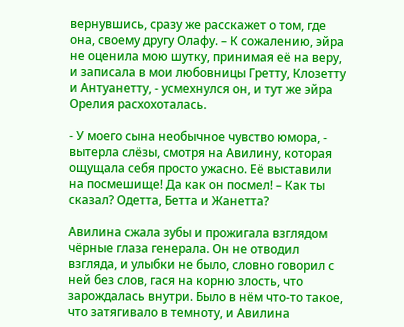вернувшись, сразу же расскажет о том, где она, своему другу Олафу. – К сожалению, эйра не оценила мою шутку, принимая её на веру, и записала в мои любовницы Гретту, Клозетту и Антуанетту, - усмехнулся он, и тут же эйра Орелия расхохоталась.

- У моего сына необычное чувство юмора, - вытерла слёзы, смотря на Авилину, которая ощущала себя просто ужасно. Её выставили на посмешище! Да как он посмел! – Как ты сказал? Одетта, Бетта и Жанетта?

Авилина сжала зубы и прожигала взглядом чёрные глаза генерала. Он не отводил взгляда, и улыбки не было, словно говорил с ней без слов, гася на корню злость, что зарождалась внутри. Было в нём что-то такое, что затягивало в темноту, и Авилина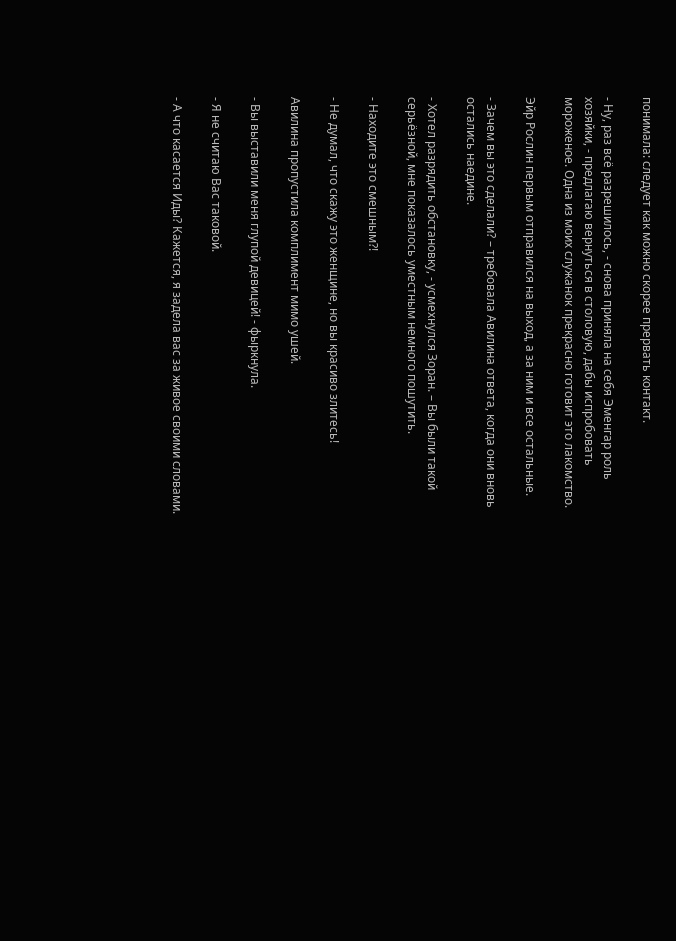понимала: следует как можно скорее прервать контакт.

- Ну, раз всё разрешилось, - снова приняла на себя Эменгар роль хозяйки, - предлагаю вернуться в столовую, дабы испробовать мороженое. Одна из моих служанок прекрасно готовит это лакомство.

Эйр Рослин первым отправился на выход, а за ним и все остальные.

- Зачем вы это сделали? – требовала Авилина ответа, когда они вновь остались наедине.

- Хотел разрядить обстановку, - усмехнулся Зоран. – Вы были такой серьёзной, мне показалось уместным немного пошутить.

- Находите это смешным?!

- Не думал, что скажу это женщине, но вы красиво злитесь!

Авилина пропустила комплимент мимо ушей.

- Вы выставили меня глупой девицей! - фыркнула.

- Я не считаю Вас таковой.

- А что касается Иды? Кажется, я задела вас за живое своими словами.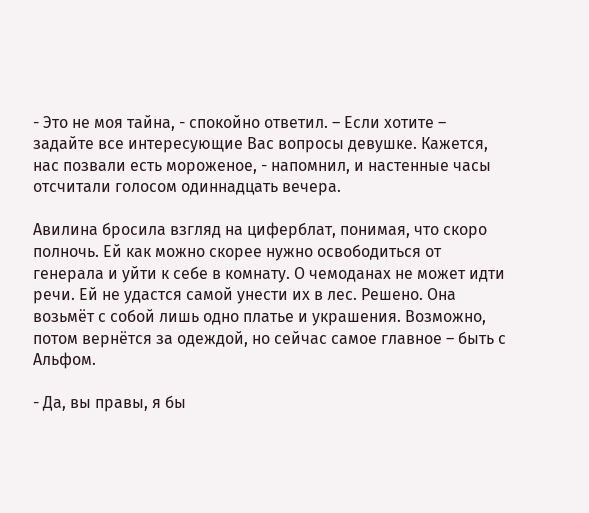- Это не моя тайна, - спокойно ответил. – Если хотите – задайте все интересующие Вас вопросы девушке. Кажется, нас позвали есть мороженое, - напомнил, и настенные часы отсчитали голосом одиннадцать вечера.

Авилина бросила взгляд на циферблат, понимая, что скоро полночь. Ей как можно скорее нужно освободиться от генерала и уйти к себе в комнату. О чемоданах не может идти речи. Ей не удастся самой унести их в лес. Решено. Она возьмёт с собой лишь одно платье и украшения. Возможно, потом вернётся за одеждой, но сейчас самое главное – быть с Альфом.

- Да, вы правы, я бы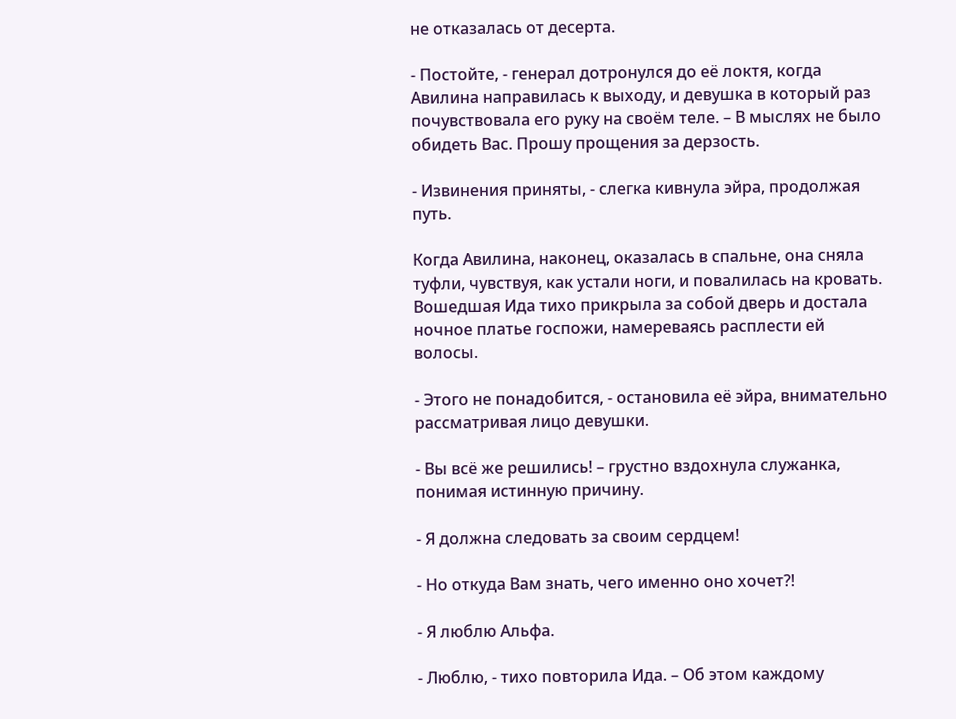не отказалась от десерта.

- Постойте, - генерал дотронулся до её локтя, когда Авилина направилась к выходу, и девушка в который раз почувствовала его руку на своём теле. – В мыслях не было обидеть Вас. Прошу прощения за дерзость.

- Извинения приняты, - слегка кивнула эйра, продолжая путь.

Когда Авилина, наконец, оказалась в спальне, она сняла туфли, чувствуя, как устали ноги, и повалилась на кровать. Вошедшая Ида тихо прикрыла за собой дверь и достала ночное платье госпожи, намереваясь расплести ей волосы.

- Этого не понадобится, - остановила её эйра, внимательно рассматривая лицо девушки.

- Вы всё же решились! – грустно вздохнула служанка, понимая истинную причину.

- Я должна следовать за своим сердцем!

- Но откуда Вам знать, чего именно оно хочет?!

- Я люблю Альфа.

- Люблю, - тихо повторила Ида. – Об этом каждому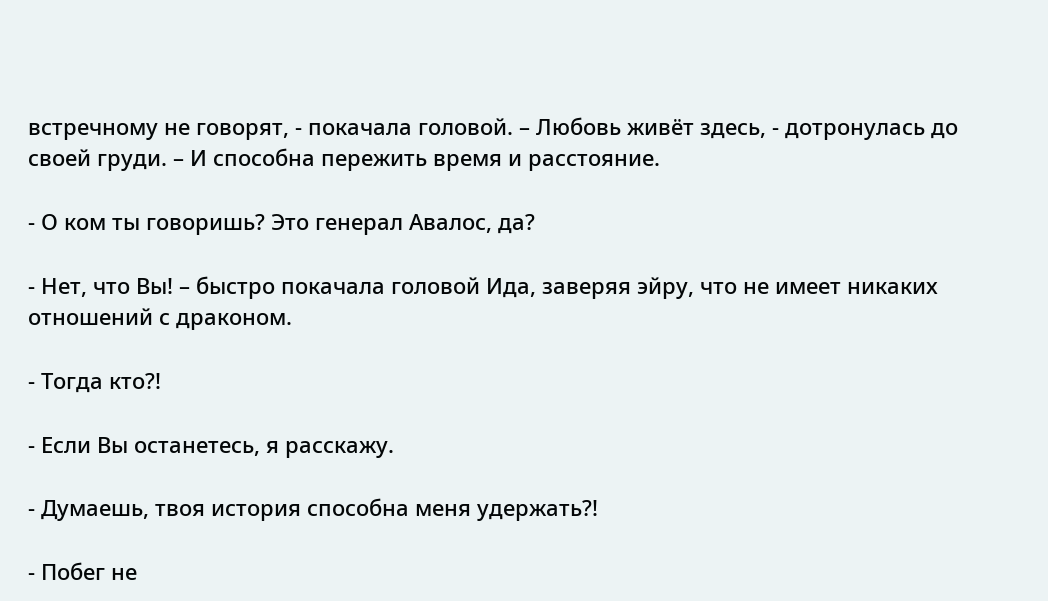встречному не говорят, - покачала головой. – Любовь живёт здесь, - дотронулась до своей груди. – И способна пережить время и расстояние.

- О ком ты говоришь? Это генерал Авалос, да?

- Нет, что Вы! – быстро покачала головой Ида, заверяя эйру, что не имеет никаких отношений с драконом.

- Тогда кто?!

- Если Вы останетесь, я расскажу.

- Думаешь, твоя история способна меня удержать?!

- Побег не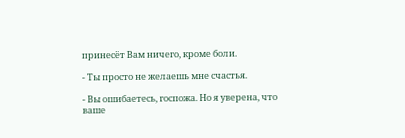принесёт Вам ничего, кроме боли.

- Ты просто не желаешь мне счастья.

- Вы ошибаетесь, госпожа. Но я уверена, что ваше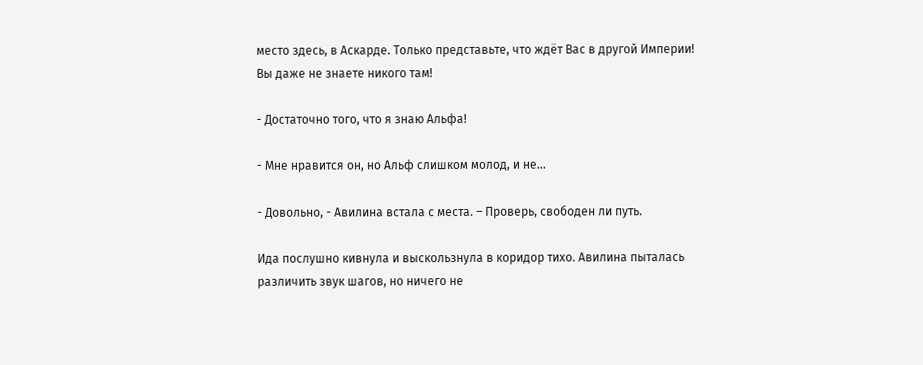место здесь, в Аскарде. Только представьте, что ждёт Вас в другой Империи! Вы даже не знаете никого там!

- Достаточно того, что я знаю Альфа!

- Мне нравится он, но Альф слишком молод, и не…

- Довольно, - Авилина встала с места. – Проверь, свободен ли путь.

Ида послушно кивнула и выскользнула в коридор тихо. Авилина пыталась различить звук шагов, но ничего не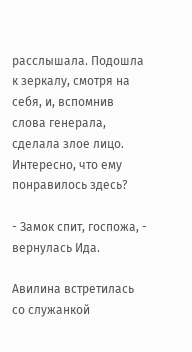расслышала. Подошла к зеркалу, смотря на себя, и, вспомнив слова генерала, сделала злое лицо. Интересно, что ему понравилось здесь?

- Замок спит, госпожа, - вернулась Ида.

Авилина встретилась со служанкой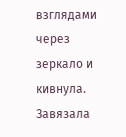взглядами через зеркало и кивнула. Завязала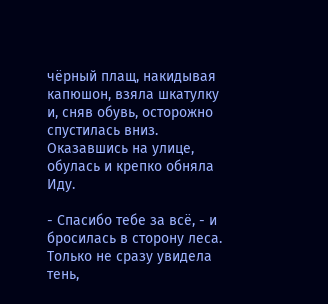чёрный плащ, накидывая капюшон, взяла шкатулку и, сняв обувь, осторожно спустилась вниз. Оказавшись на улице, обулась и крепко обняла Иду.

- Спасибо тебе за всё, - и бросилась в сторону леса. Только не сразу увидела тень,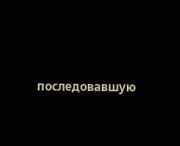последовавшую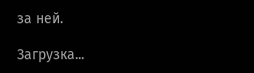за ней.

Загрузка...